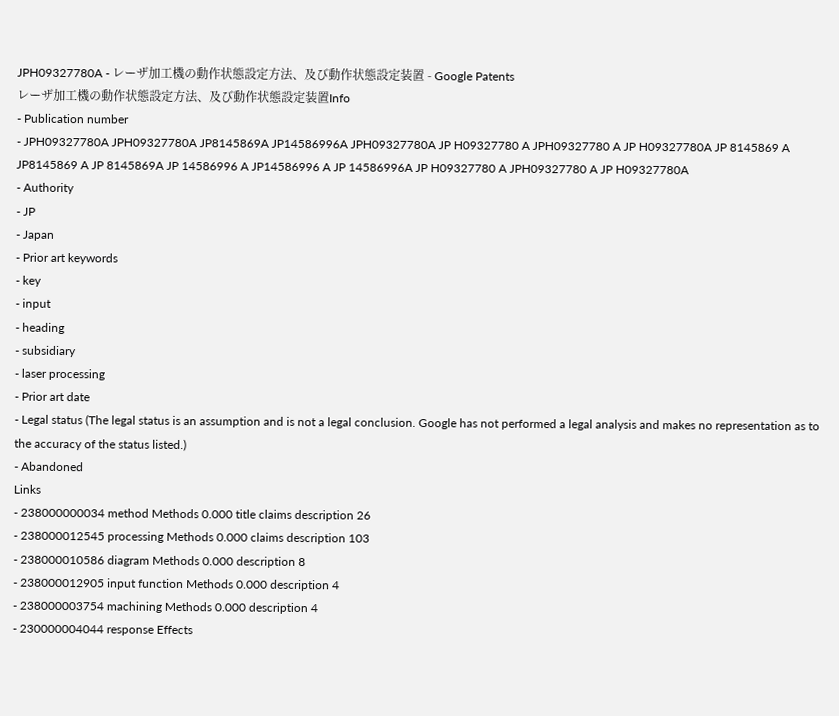JPH09327780A - レーザ加工機の動作状態設定方法、及び動作状態設定装置 - Google Patents
レーザ加工機の動作状態設定方法、及び動作状態設定装置Info
- Publication number
- JPH09327780A JPH09327780A JP8145869A JP14586996A JPH09327780A JP H09327780 A JPH09327780 A JP H09327780A JP 8145869 A JP8145869 A JP 8145869A JP 14586996 A JP14586996 A JP 14586996A JP H09327780 A JPH09327780 A JP H09327780A
- Authority
- JP
- Japan
- Prior art keywords
- key
- input
- heading
- subsidiary
- laser processing
- Prior art date
- Legal status (The legal status is an assumption and is not a legal conclusion. Google has not performed a legal analysis and makes no representation as to the accuracy of the status listed.)
- Abandoned
Links
- 238000000034 method Methods 0.000 title claims description 26
- 238000012545 processing Methods 0.000 claims description 103
- 238000010586 diagram Methods 0.000 description 8
- 238000012905 input function Methods 0.000 description 4
- 238000003754 machining Methods 0.000 description 4
- 230000004044 response Effects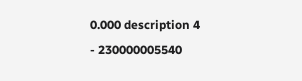0.000 description 4
- 230000005540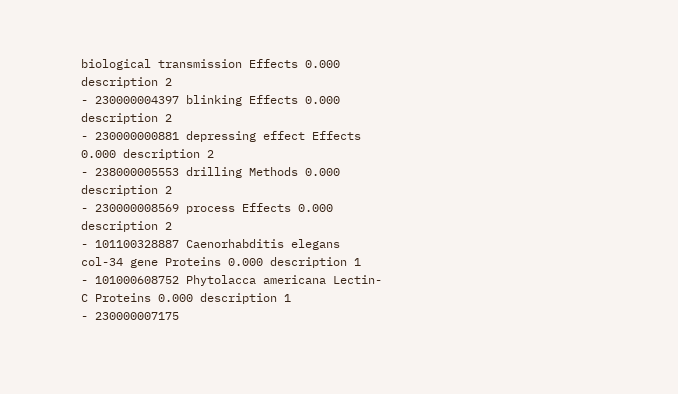biological transmission Effects 0.000 description 2
- 230000004397 blinking Effects 0.000 description 2
- 230000000881 depressing effect Effects 0.000 description 2
- 238000005553 drilling Methods 0.000 description 2
- 230000008569 process Effects 0.000 description 2
- 101100328887 Caenorhabditis elegans col-34 gene Proteins 0.000 description 1
- 101000608752 Phytolacca americana Lectin-C Proteins 0.000 description 1
- 230000007175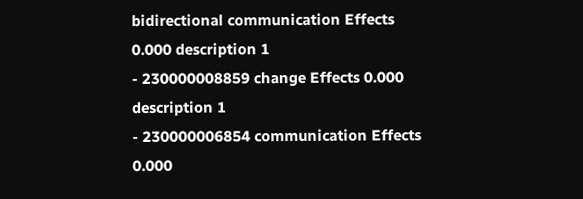bidirectional communication Effects 0.000 description 1
- 230000008859 change Effects 0.000 description 1
- 230000006854 communication Effects 0.000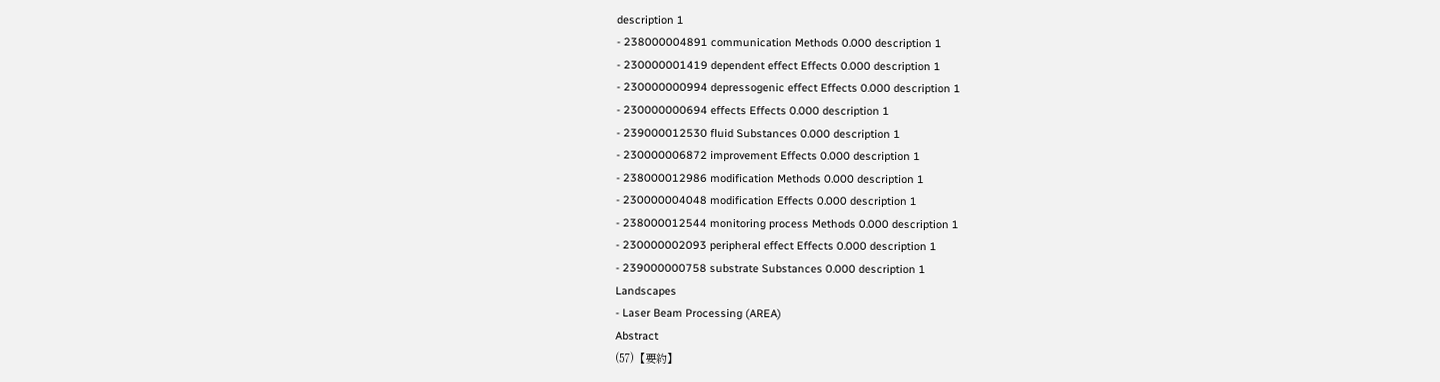description 1
- 238000004891 communication Methods 0.000 description 1
- 230000001419 dependent effect Effects 0.000 description 1
- 230000000994 depressogenic effect Effects 0.000 description 1
- 230000000694 effects Effects 0.000 description 1
- 239000012530 fluid Substances 0.000 description 1
- 230000006872 improvement Effects 0.000 description 1
- 238000012986 modification Methods 0.000 description 1
- 230000004048 modification Effects 0.000 description 1
- 238000012544 monitoring process Methods 0.000 description 1
- 230000002093 peripheral effect Effects 0.000 description 1
- 239000000758 substrate Substances 0.000 description 1
Landscapes
- Laser Beam Processing (AREA)
Abstract
(57)【要約】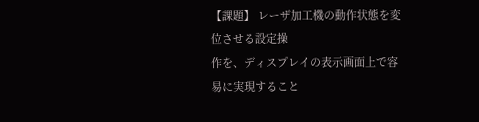【課題】 レーザ加工機の動作状態を変位させる設定操
作を、ディスプレイの表示画面上で容易に実現すること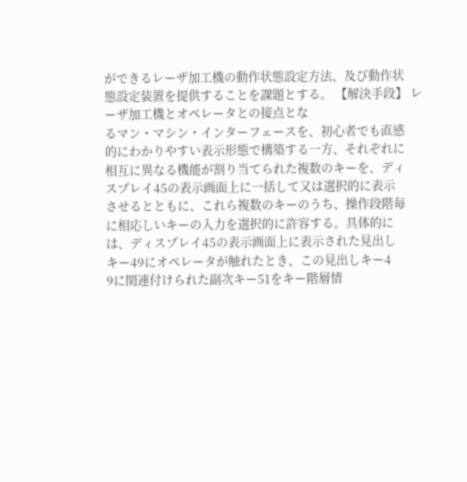ができるレーザ加工機の動作状態設定方法、及び動作状
態設定装置を提供することを課題とする。 【解決手段】 レーザ加工機とオペレータとの接点とな
るマン・マシン・インターフェースを、初心者でも直感
的にわかりやすい表示形態で構築する一方、それぞれに
相互に異なる機能が割り当てられた複数のキーを、ディ
スプレイ45の表示画面上に一括して又は選択的に表示
させるとともに、これら複数のキーのうち、操作段階毎
に相応しいキーの入力を選択的に許容する。具体的に
は、ディスプレイ45の表示画面上に表示された見出し
キー49にオペレータが触れたとき、この見出しキー4
9に関連付けられた副次キー51をキー階層情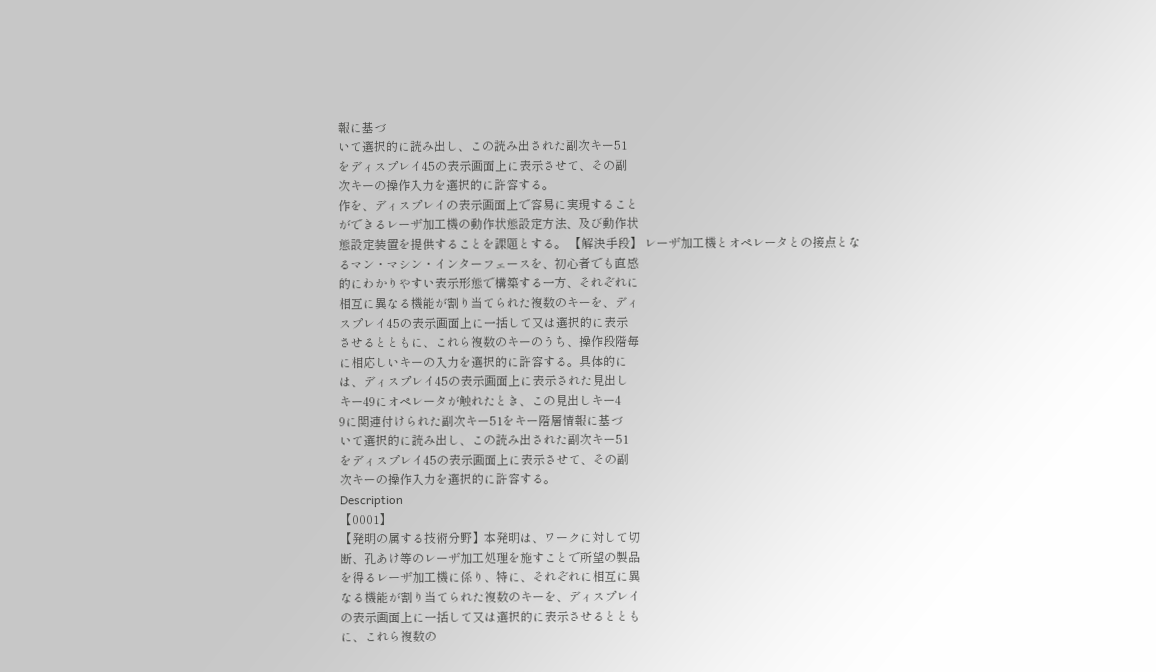報に基づ
いて選択的に読み出し、この読み出された副次キー51
をディスプレイ45の表示画面上に表示させて、その副
次キーの操作入力を選択的に許容する。
作を、ディスプレイの表示画面上で容易に実現すること
ができるレーザ加工機の動作状態設定方法、及び動作状
態設定装置を提供することを課題とする。 【解決手段】 レーザ加工機とオペレータとの接点とな
るマン・マシン・インターフェースを、初心者でも直感
的にわかりやすい表示形態で構築する一方、それぞれに
相互に異なる機能が割り当てられた複数のキーを、ディ
スプレイ45の表示画面上に一括して又は選択的に表示
させるとともに、これら複数のキーのうち、操作段階毎
に相応しいキーの入力を選択的に許容する。具体的に
は、ディスプレイ45の表示画面上に表示された見出し
キー49にオペレータが触れたとき、この見出しキー4
9に関連付けられた副次キー51をキー階層情報に基づ
いて選択的に読み出し、この読み出された副次キー51
をディスプレイ45の表示画面上に表示させて、その副
次キーの操作入力を選択的に許容する。
Description
【0001】
【発明の属する技術分野】本発明は、ワークに対して切
断、孔あけ等のレーザ加工処理を施すことで所望の製品
を得るレーザ加工機に係り、特に、それぞれに相互に異
なる機能が割り当てられた複数のキーを、ディスプレイ
の表示画面上に一括して又は選択的に表示させるととも
に、これら複数の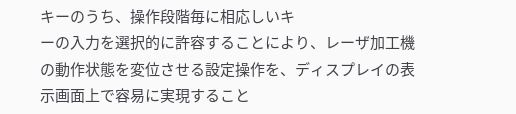キーのうち、操作段階毎に相応しいキ
ーの入力を選択的に許容することにより、レーザ加工機
の動作状態を変位させる設定操作を、ディスプレイの表
示画面上で容易に実現すること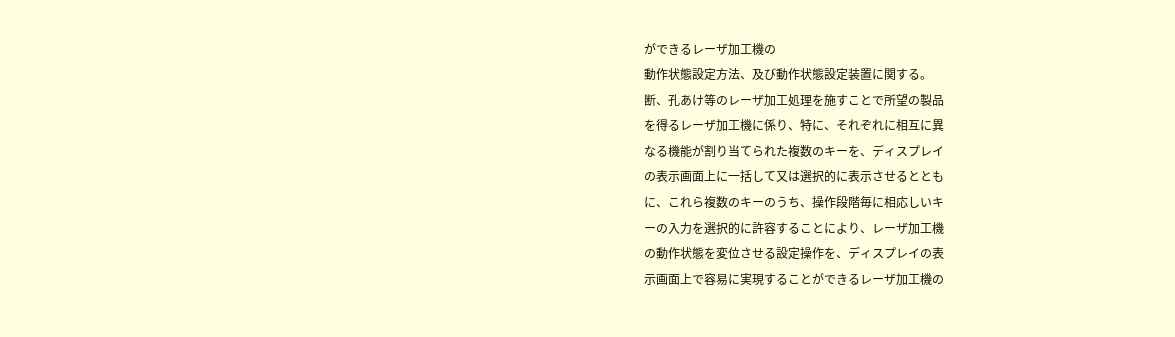ができるレーザ加工機の
動作状態設定方法、及び動作状態設定装置に関する。
断、孔あけ等のレーザ加工処理を施すことで所望の製品
を得るレーザ加工機に係り、特に、それぞれに相互に異
なる機能が割り当てられた複数のキーを、ディスプレイ
の表示画面上に一括して又は選択的に表示させるととも
に、これら複数のキーのうち、操作段階毎に相応しいキ
ーの入力を選択的に許容することにより、レーザ加工機
の動作状態を変位させる設定操作を、ディスプレイの表
示画面上で容易に実現することができるレーザ加工機の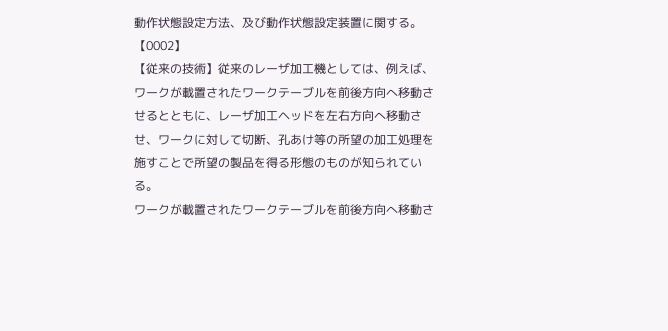動作状態設定方法、及び動作状態設定装置に関する。
【0002】
【従来の技術】従来のレーザ加工機としては、例えば、
ワークが載置されたワークテーブルを前後方向へ移動さ
せるとともに、レーザ加工ヘッドを左右方向へ移動さ
せ、ワークに対して切断、孔あけ等の所望の加工処理を
施すことで所望の製品を得る形態のものが知られてい
る。
ワークが載置されたワークテーブルを前後方向へ移動さ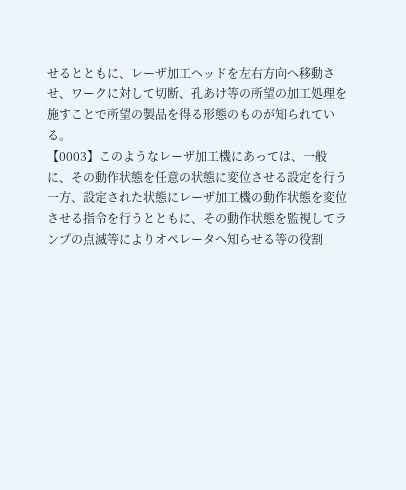せるとともに、レーザ加工ヘッドを左右方向へ移動さ
せ、ワークに対して切断、孔あけ等の所望の加工処理を
施すことで所望の製品を得る形態のものが知られてい
る。
【0003】このようなレーザ加工機にあっては、一般
に、その動作状態を任意の状態に変位させる設定を行う
一方、設定された状態にレーザ加工機の動作状態を変位
させる指令を行うとともに、その動作状態を監視してラ
ンプの点滅等によりオペレータへ知らせる等の役割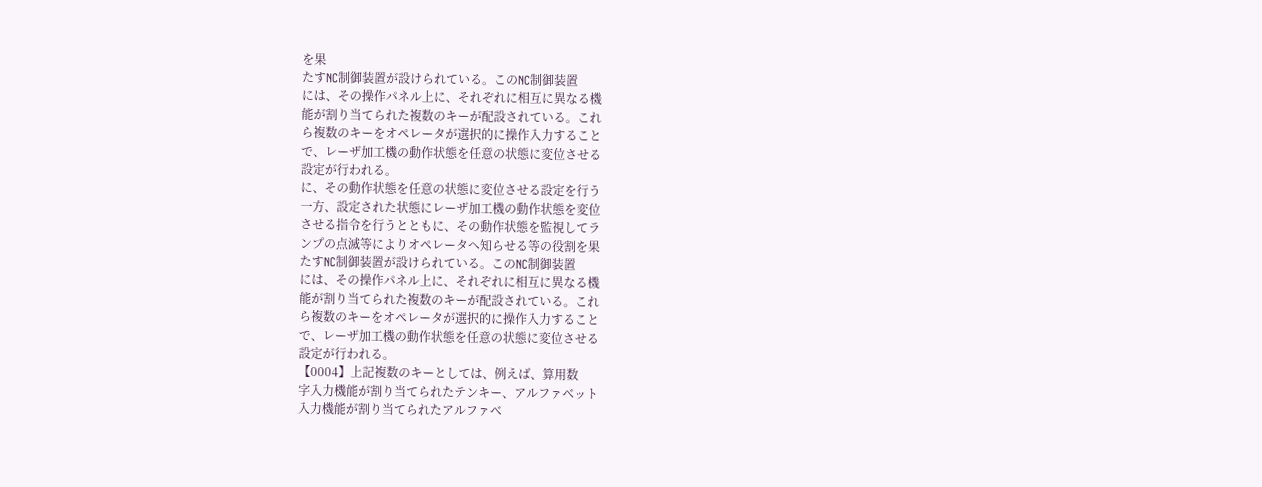を果
たすNC制御装置が設けられている。このNC制御装置
には、その操作パネル上に、それぞれに相互に異なる機
能が割り当てられた複数のキーが配設されている。これ
ら複数のキーをオペレータが選択的に操作入力すること
で、レーザ加工機の動作状態を任意の状態に変位させる
設定が行われる。
に、その動作状態を任意の状態に変位させる設定を行う
一方、設定された状態にレーザ加工機の動作状態を変位
させる指令を行うとともに、その動作状態を監視してラ
ンプの点滅等によりオペレータへ知らせる等の役割を果
たすNC制御装置が設けられている。このNC制御装置
には、その操作パネル上に、それぞれに相互に異なる機
能が割り当てられた複数のキーが配設されている。これ
ら複数のキーをオペレータが選択的に操作入力すること
で、レーザ加工機の動作状態を任意の状態に変位させる
設定が行われる。
【0004】上記複数のキーとしては、例えば、算用数
字入力機能が割り当てられたテンキー、アルファベット
入力機能が割り当てられたアルファベ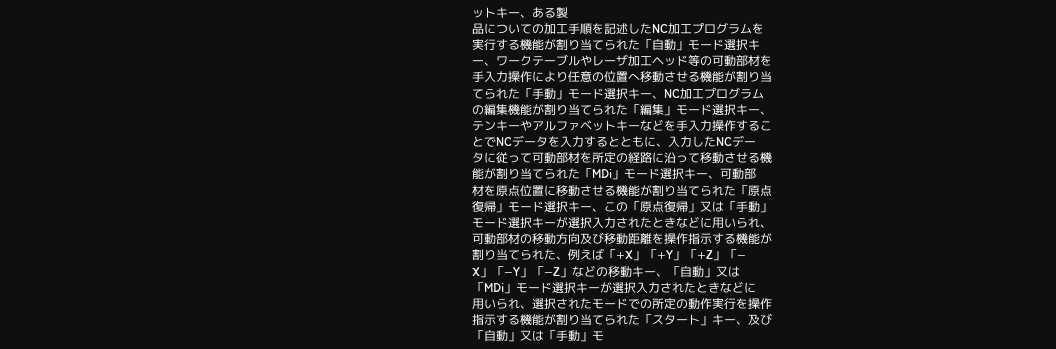ットキー、ある製
品についての加工手順を記述したNC加工プログラムを
実行する機能が割り当てられた「自動」モード選択キ
ー、ワークテーブルやレーザ加工ヘッド等の可動部材を
手入力操作により任意の位置へ移動させる機能が割り当
てられた「手動」モード選択キー、NC加工プログラム
の編集機能が割り当てられた「編集」モード選択キー、
テンキーやアルファベットキーなどを手入力操作するこ
とでNCデータを入力するとともに、入力したNCデー
タに従って可動部材を所定の経路に沿って移動させる機
能が割り当てられた「MDi」モード選択キー、可動部
材を原点位置に移動させる機能が割り当てられた「原点
復帰」モード選択キー、この「原点復帰」又は「手動」
モード選択キーが選択入力されたときなどに用いられ、
可動部材の移動方向及び移動距離を操作指示する機能が
割り当てられた、例えば「+X」「+Y」「+Z」「−
X」「−Y」「−Z」などの移動キー、「自動」又は
「MDi」モード選択キーが選択入力されたときなどに
用いられ、選択されたモードでの所定の動作実行を操作
指示する機能が割り当てられた「スタート」キー、及び
「自動」又は「手動」モ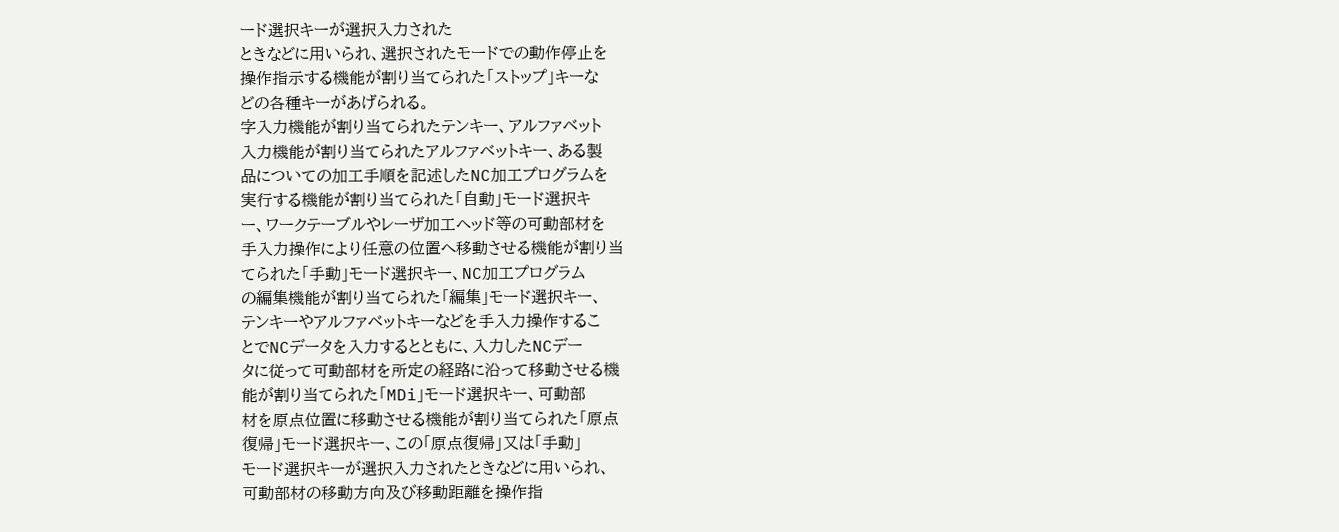ード選択キーが選択入力された
ときなどに用いられ、選択されたモードでの動作停止を
操作指示する機能が割り当てられた「ストップ」キーな
どの各種キーがあげられる。
字入力機能が割り当てられたテンキー、アルファベット
入力機能が割り当てられたアルファベットキー、ある製
品についての加工手順を記述したNC加工プログラムを
実行する機能が割り当てられた「自動」モード選択キ
ー、ワークテーブルやレーザ加工ヘッド等の可動部材を
手入力操作により任意の位置へ移動させる機能が割り当
てられた「手動」モード選択キー、NC加工プログラム
の編集機能が割り当てられた「編集」モード選択キー、
テンキーやアルファベットキーなどを手入力操作するこ
とでNCデータを入力するとともに、入力したNCデー
タに従って可動部材を所定の経路に沿って移動させる機
能が割り当てられた「MDi」モード選択キー、可動部
材を原点位置に移動させる機能が割り当てられた「原点
復帰」モード選択キー、この「原点復帰」又は「手動」
モード選択キーが選択入力されたときなどに用いられ、
可動部材の移動方向及び移動距離を操作指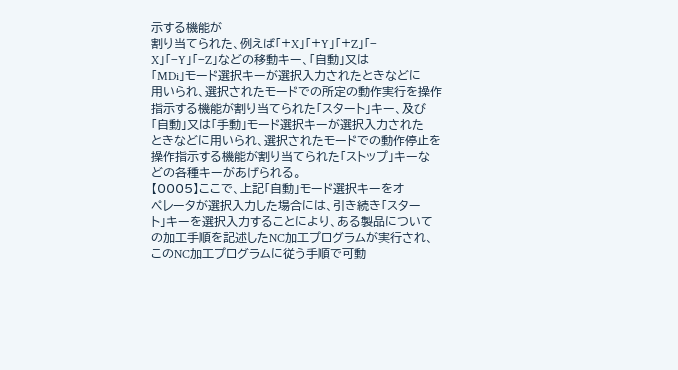示する機能が
割り当てられた、例えば「+X」「+Y」「+Z」「−
X」「−Y」「−Z」などの移動キー、「自動」又は
「MDi」モード選択キーが選択入力されたときなどに
用いられ、選択されたモードでの所定の動作実行を操作
指示する機能が割り当てられた「スタート」キー、及び
「自動」又は「手動」モード選択キーが選択入力された
ときなどに用いられ、選択されたモードでの動作停止を
操作指示する機能が割り当てられた「ストップ」キーな
どの各種キーがあげられる。
【0005】ここで、上記「自動」モード選択キーをオ
ペレータが選択入力した場合には、引き続き「スター
ト」キーを選択入力することにより、ある製品について
の加工手順を記述したNC加工プログラムが実行され、
このNC加工プログラムに従う手順で可動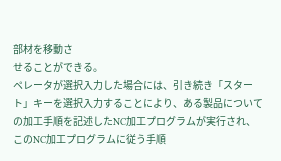部材を移動さ
せることができる。
ペレータが選択入力した場合には、引き続き「スター
ト」キーを選択入力することにより、ある製品について
の加工手順を記述したNC加工プログラムが実行され、
このNC加工プログラムに従う手順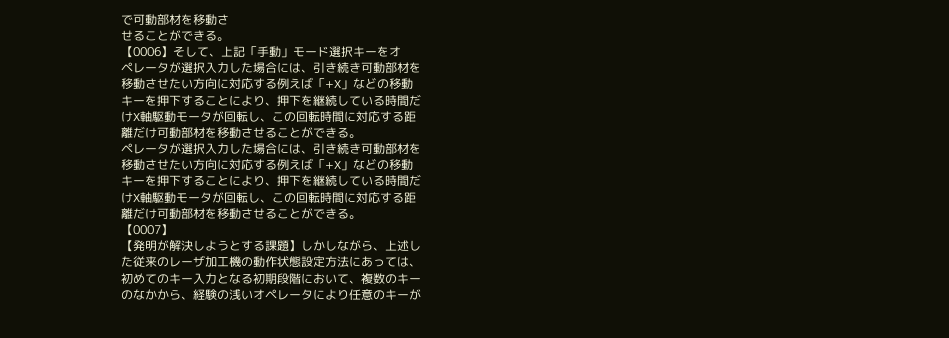で可動部材を移動さ
せることができる。
【0006】そして、上記「手動」モード選択キーをオ
ペレータが選択入力した場合には、引き続き可動部材を
移動させたい方向に対応する例えば「+X」などの移動
キーを押下することにより、押下を継続している時間だ
けX軸駆動モータが回転し、この回転時間に対応する距
離だけ可動部材を移動させることができる。
ペレータが選択入力した場合には、引き続き可動部材を
移動させたい方向に対応する例えば「+X」などの移動
キーを押下することにより、押下を継続している時間だ
けX軸駆動モータが回転し、この回転時間に対応する距
離だけ可動部材を移動させることができる。
【0007】
【発明が解決しようとする課題】しかしながら、上述し
た従来のレーザ加工機の動作状態設定方法にあっては、
初めてのキー入力となる初期段階において、複数のキー
のなかから、経験の浅いオペレータにより任意のキーが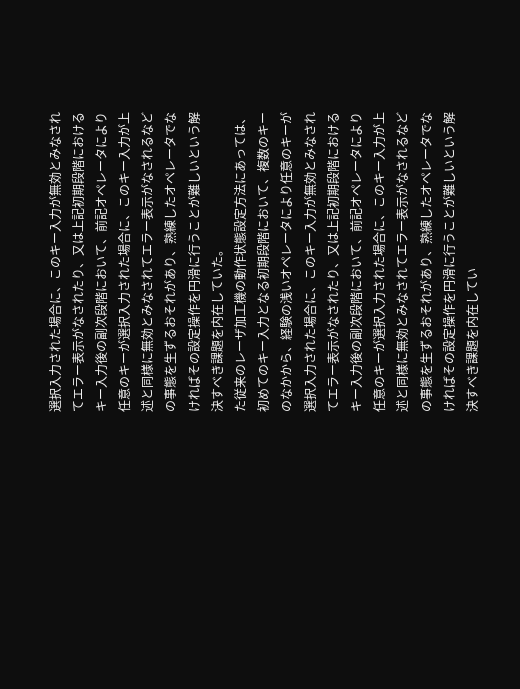選択入力された場合に、このキー入力が無効とみなされ
てエラー表示がなされたり、又は上記初期段階における
キー入力後の副次段階において、前記オペレータにより
任意のキーが選択入力された場合に、このキー入力が上
述と同様に無効とみなされてエラー表示がなされるなど
の事態を生ずるおそれがあり、熟練したオペレータでな
ければその設定操作を円滑に行うことが難しいという解
決すべき課題を内在していた。
た従来のレーザ加工機の動作状態設定方法にあっては、
初めてのキー入力となる初期段階において、複数のキー
のなかから、経験の浅いオペレータにより任意のキーが
選択入力された場合に、このキー入力が無効とみなされ
てエラー表示がなされたり、又は上記初期段階における
キー入力後の副次段階において、前記オペレータにより
任意のキーが選択入力された場合に、このキー入力が上
述と同様に無効とみなされてエラー表示がなされるなど
の事態を生ずるおそれがあり、熟練したオペレータでな
ければその設定操作を円滑に行うことが難しいという解
決すべき課題を内在してい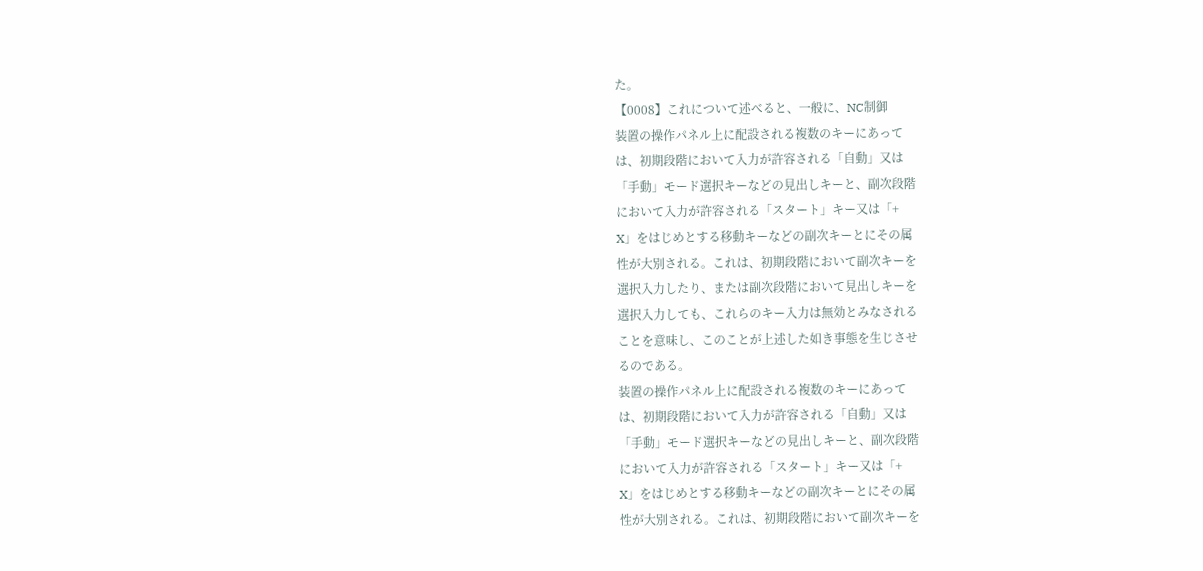た。
【0008】これについて述べると、一般に、NC制御
装置の操作パネル上に配設される複数のキーにあって
は、初期段階において入力が許容される「自動」又は
「手動」モード選択キーなどの見出しキーと、副次段階
において入力が許容される「スタート」キー又は「+
X」をはじめとする移動キーなどの副次キーとにその属
性が大別される。これは、初期段階において副次キーを
選択入力したり、または副次段階において見出しキーを
選択入力しても、これらのキー入力は無効とみなされる
ことを意味し、このことが上述した如き事態を生じさせ
るのである。
装置の操作パネル上に配設される複数のキーにあって
は、初期段階において入力が許容される「自動」又は
「手動」モード選択キーなどの見出しキーと、副次段階
において入力が許容される「スタート」キー又は「+
X」をはじめとする移動キーなどの副次キーとにその属
性が大別される。これは、初期段階において副次キーを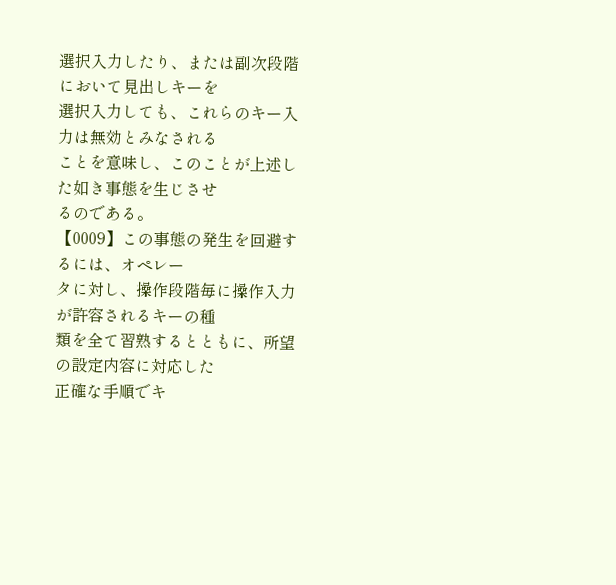選択入力したり、または副次段階において見出しキーを
選択入力しても、これらのキー入力は無効とみなされる
ことを意味し、このことが上述した如き事態を生じさせ
るのである。
【0009】この事態の発生を回避するには、オペレー
タに対し、操作段階毎に操作入力が許容されるキーの種
類を全て習熟するとともに、所望の設定内容に対応した
正確な手順でキ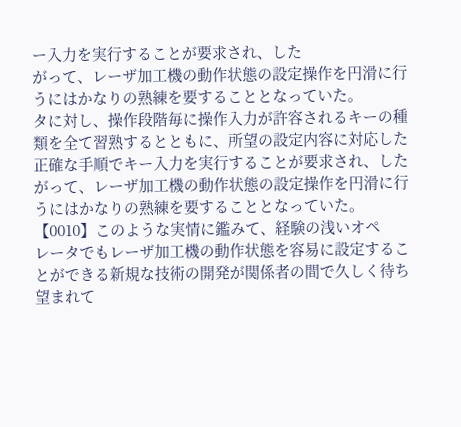ー入力を実行することが要求され、した
がって、レーザ加工機の動作状態の設定操作を円滑に行
うにはかなりの熟練を要することとなっていた。
タに対し、操作段階毎に操作入力が許容されるキーの種
類を全て習熟するとともに、所望の設定内容に対応した
正確な手順でキー入力を実行することが要求され、した
がって、レーザ加工機の動作状態の設定操作を円滑に行
うにはかなりの熟練を要することとなっていた。
【0010】このような実情に鑑みて、経験の浅いオペ
レータでもレーザ加工機の動作状態を容易に設定するこ
とができる新規な技術の開発が関係者の間で久しく待ち
望まれて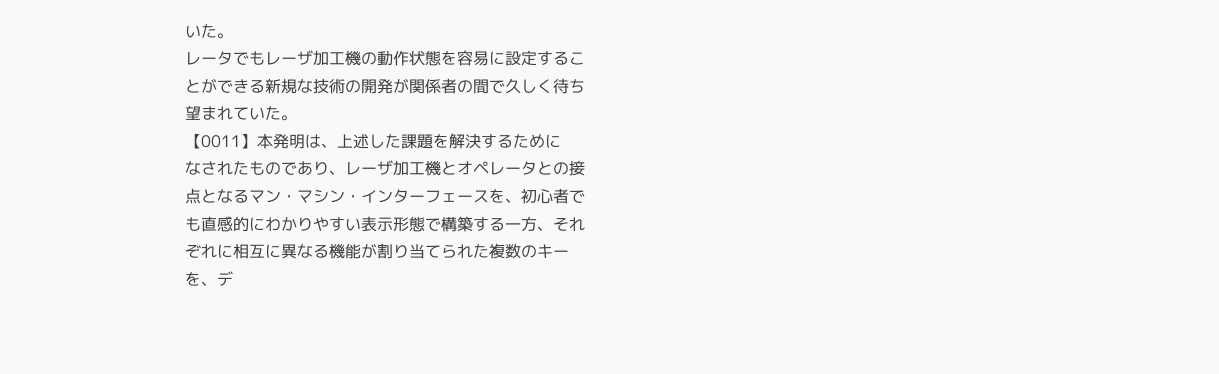いた。
レータでもレーザ加工機の動作状態を容易に設定するこ
とができる新規な技術の開発が関係者の間で久しく待ち
望まれていた。
【0011】本発明は、上述した課題を解決するために
なされたものであり、レーザ加工機とオペレータとの接
点となるマン・マシン・インターフェースを、初心者で
も直感的にわかりやすい表示形態で構築する一方、それ
ぞれに相互に異なる機能が割り当てられた複数のキー
を、デ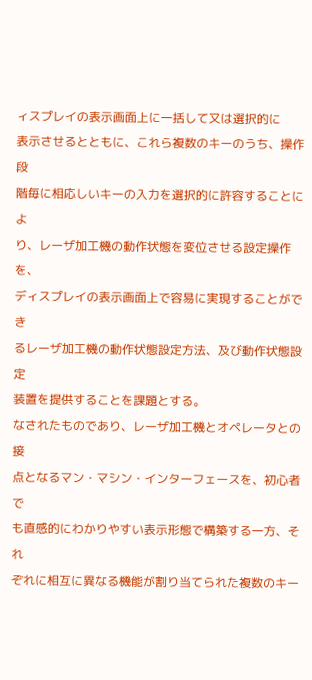ィスプレイの表示画面上に一括して又は選択的に
表示させるとともに、これら複数のキーのうち、操作段
階毎に相応しいキーの入力を選択的に許容することによ
り、レーザ加工機の動作状態を変位させる設定操作を、
ディスプレイの表示画面上で容易に実現することができ
るレーザ加工機の動作状態設定方法、及び動作状態設定
装置を提供することを課題とする。
なされたものであり、レーザ加工機とオペレータとの接
点となるマン・マシン・インターフェースを、初心者で
も直感的にわかりやすい表示形態で構築する一方、それ
ぞれに相互に異なる機能が割り当てられた複数のキー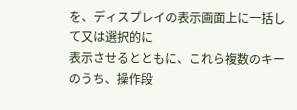を、ディスプレイの表示画面上に一括して又は選択的に
表示させるとともに、これら複数のキーのうち、操作段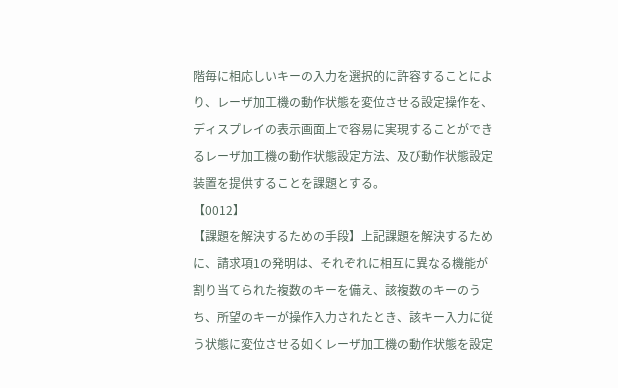階毎に相応しいキーの入力を選択的に許容することによ
り、レーザ加工機の動作状態を変位させる設定操作を、
ディスプレイの表示画面上で容易に実現することができ
るレーザ加工機の動作状態設定方法、及び動作状態設定
装置を提供することを課題とする。
【0012】
【課題を解決するための手段】上記課題を解決するため
に、請求項1の発明は、それぞれに相互に異なる機能が
割り当てられた複数のキーを備え、該複数のキーのう
ち、所望のキーが操作入力されたとき、該キー入力に従
う状態に変位させる如くレーザ加工機の動作状態を設定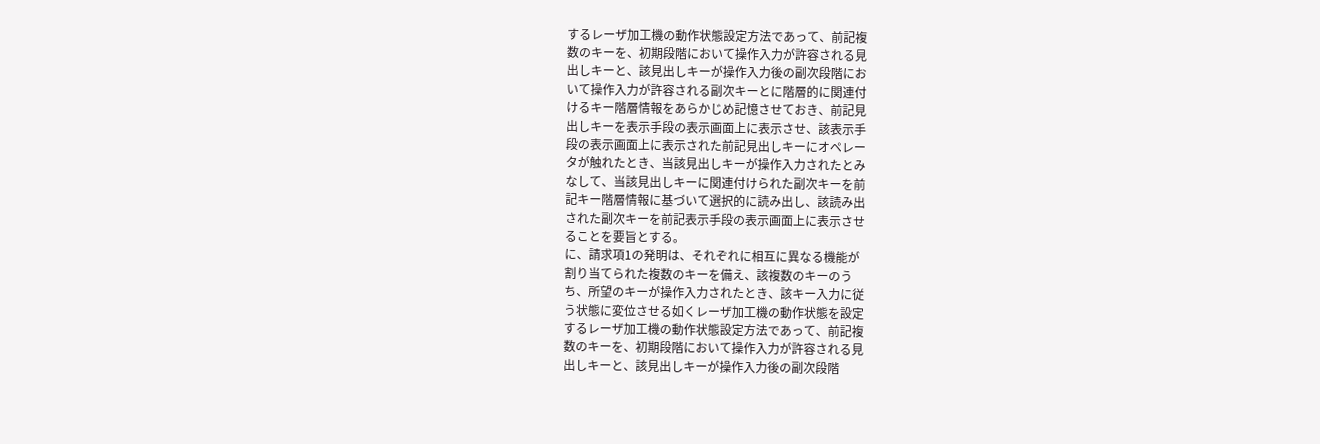するレーザ加工機の動作状態設定方法であって、前記複
数のキーを、初期段階において操作入力が許容される見
出しキーと、該見出しキーが操作入力後の副次段階にお
いて操作入力が許容される副次キーとに階層的に関連付
けるキー階層情報をあらかじめ記憶させておき、前記見
出しキーを表示手段の表示画面上に表示させ、該表示手
段の表示画面上に表示された前記見出しキーにオペレー
タが触れたとき、当該見出しキーが操作入力されたとみ
なして、当該見出しキーに関連付けられた副次キーを前
記キー階層情報に基づいて選択的に読み出し、該読み出
された副次キーを前記表示手段の表示画面上に表示させ
ることを要旨とする。
に、請求項1の発明は、それぞれに相互に異なる機能が
割り当てられた複数のキーを備え、該複数のキーのう
ち、所望のキーが操作入力されたとき、該キー入力に従
う状態に変位させる如くレーザ加工機の動作状態を設定
するレーザ加工機の動作状態設定方法であって、前記複
数のキーを、初期段階において操作入力が許容される見
出しキーと、該見出しキーが操作入力後の副次段階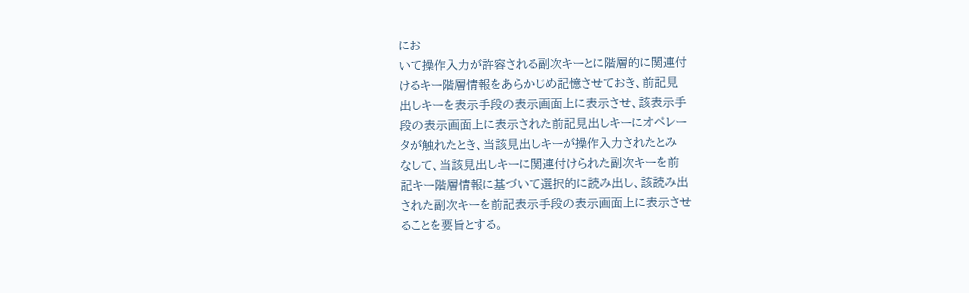にお
いて操作入力が許容される副次キーとに階層的に関連付
けるキー階層情報をあらかじめ記憶させておき、前記見
出しキーを表示手段の表示画面上に表示させ、該表示手
段の表示画面上に表示された前記見出しキーにオペレー
タが触れたとき、当該見出しキーが操作入力されたとみ
なして、当該見出しキーに関連付けられた副次キーを前
記キー階層情報に基づいて選択的に読み出し、該読み出
された副次キーを前記表示手段の表示画面上に表示させ
ることを要旨とする。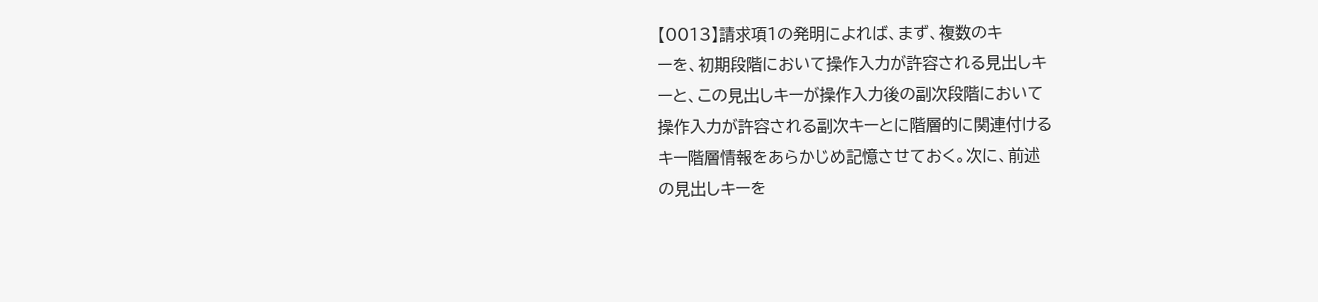【0013】請求項1の発明によれば、まず、複数のキ
ーを、初期段階において操作入力が許容される見出しキ
ーと、この見出しキーが操作入力後の副次段階において
操作入力が許容される副次キーとに階層的に関連付ける
キー階層情報をあらかじめ記憶させておく。次に、前述
の見出しキーを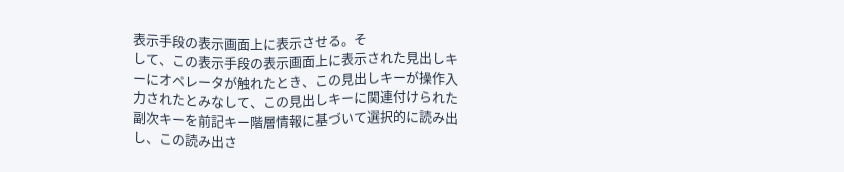表示手段の表示画面上に表示させる。そ
して、この表示手段の表示画面上に表示された見出しキ
ーにオペレータが触れたとき、この見出しキーが操作入
力されたとみなして、この見出しキーに関連付けられた
副次キーを前記キー階層情報に基づいて選択的に読み出
し、この読み出さ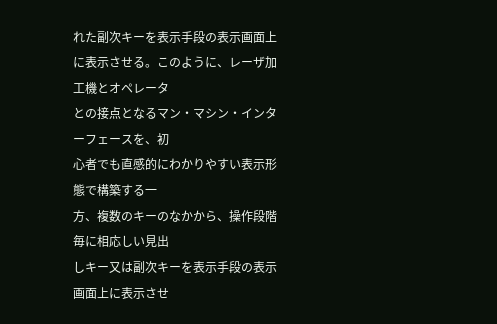れた副次キーを表示手段の表示画面上
に表示させる。このように、レーザ加工機とオペレータ
との接点となるマン・マシン・インターフェースを、初
心者でも直感的にわかりやすい表示形態で構築する一
方、複数のキーのなかから、操作段階毎に相応しい見出
しキー又は副次キーを表示手段の表示画面上に表示させ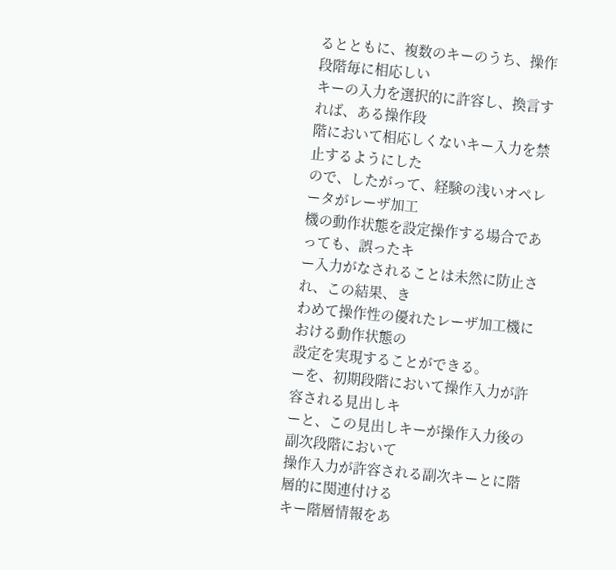るとともに、複数のキーのうち、操作段階毎に相応しい
キーの入力を選択的に許容し、換言すれば、ある操作段
階において相応しくないキー入力を禁止するようにした
ので、したがって、経験の浅いオペレータがレーザ加工
機の動作状態を設定操作する場合であっても、誤ったキ
ー入力がなされることは未然に防止され、この結果、き
わめて操作性の優れたレーザ加工機における動作状態の
設定を実現することができる。
ーを、初期段階において操作入力が許容される見出しキ
ーと、この見出しキーが操作入力後の副次段階において
操作入力が許容される副次キーとに階層的に関連付ける
キー階層情報をあ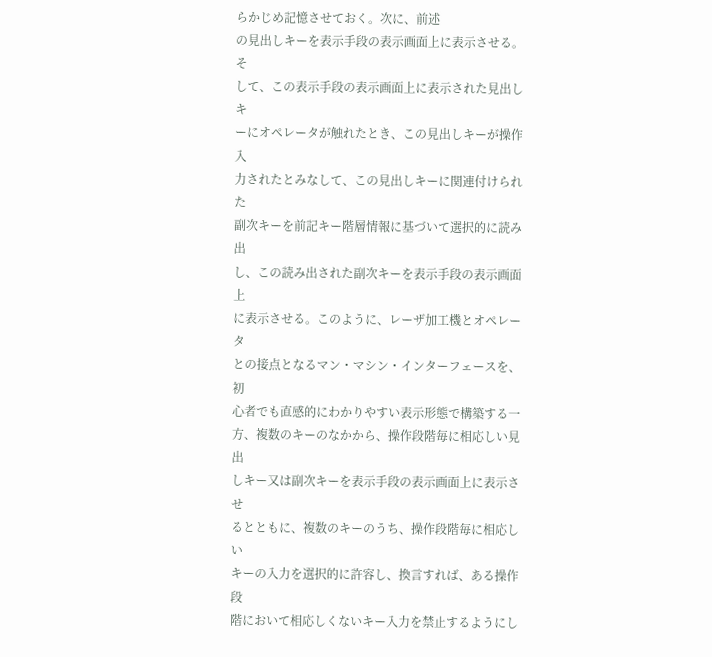らかじめ記憶させておく。次に、前述
の見出しキーを表示手段の表示画面上に表示させる。そ
して、この表示手段の表示画面上に表示された見出しキ
ーにオペレータが触れたとき、この見出しキーが操作入
力されたとみなして、この見出しキーに関連付けられた
副次キーを前記キー階層情報に基づいて選択的に読み出
し、この読み出された副次キーを表示手段の表示画面上
に表示させる。このように、レーザ加工機とオペレータ
との接点となるマン・マシン・インターフェースを、初
心者でも直感的にわかりやすい表示形態で構築する一
方、複数のキーのなかから、操作段階毎に相応しい見出
しキー又は副次キーを表示手段の表示画面上に表示させ
るとともに、複数のキーのうち、操作段階毎に相応しい
キーの入力を選択的に許容し、換言すれば、ある操作段
階において相応しくないキー入力を禁止するようにし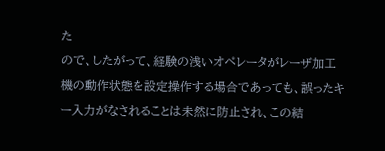た
ので、したがって、経験の浅いオペレータがレーザ加工
機の動作状態を設定操作する場合であっても、誤ったキ
ー入力がなされることは未然に防止され、この結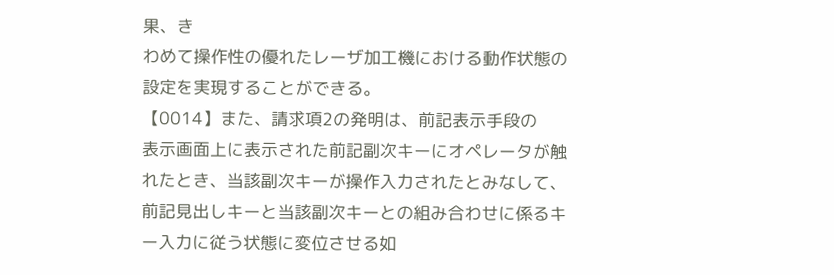果、き
わめて操作性の優れたレーザ加工機における動作状態の
設定を実現することができる。
【0014】また、請求項2の発明は、前記表示手段の
表示画面上に表示された前記副次キーにオペレータが触
れたとき、当該副次キーが操作入力されたとみなして、
前記見出しキーと当該副次キーとの組み合わせに係るキ
ー入力に従う状態に変位させる如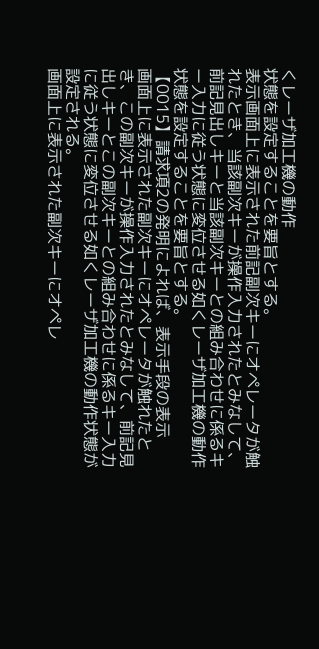くレーザ加工機の動作
状態を設定することを要旨とする。
表示画面上に表示された前記副次キーにオペレータが触
れたとき、当該副次キーが操作入力されたとみなして、
前記見出しキーと当該副次キーとの組み合わせに係るキ
ー入力に従う状態に変位させる如くレーザ加工機の動作
状態を設定することを要旨とする。
【0015】請求項2の発明によれば、表示手段の表示
画面上に表示された副次キーにオペレータが触れたと
き、この副次キーが操作入力されたとみなして、前記見
出しキーとこの副次キーとの組み合わせに係るキー入力
に従う状態に変位させる如くレーザ加工機の動作状態が
設定される。
画面上に表示された副次キーにオペレ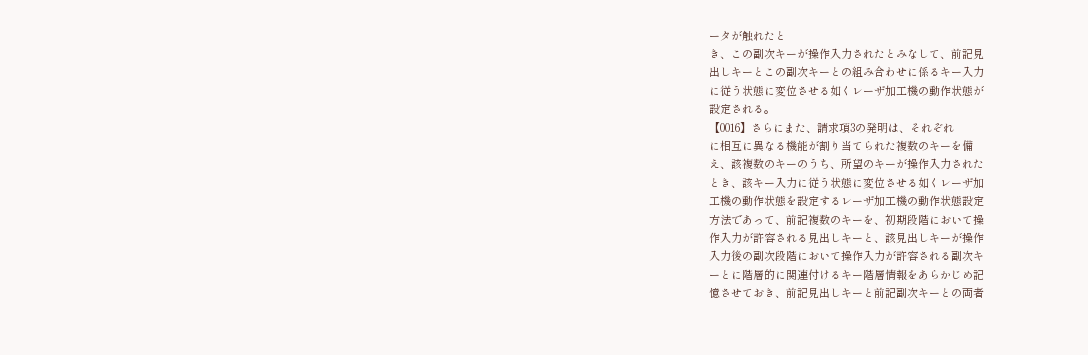ータが触れたと
き、この副次キーが操作入力されたとみなして、前記見
出しキーとこの副次キーとの組み合わせに係るキー入力
に従う状態に変位させる如くレーザ加工機の動作状態が
設定される。
【0016】さらにまた、請求項3の発明は、それぞれ
に相互に異なる機能が割り当てられた複数のキーを備
え、該複数のキーのうち、所望のキーが操作入力された
とき、該キー入力に従う状態に変位させる如くレーザ加
工機の動作状態を設定するレーザ加工機の動作状態設定
方法であって、前記複数のキーを、初期段階において操
作入力が許容される見出しキーと、該見出しキーが操作
入力後の副次段階において操作入力が許容される副次キ
ーとに階層的に関連付けるキー階層情報をあらかじめ記
憶させておき、前記見出しキーと前記副次キーとの両者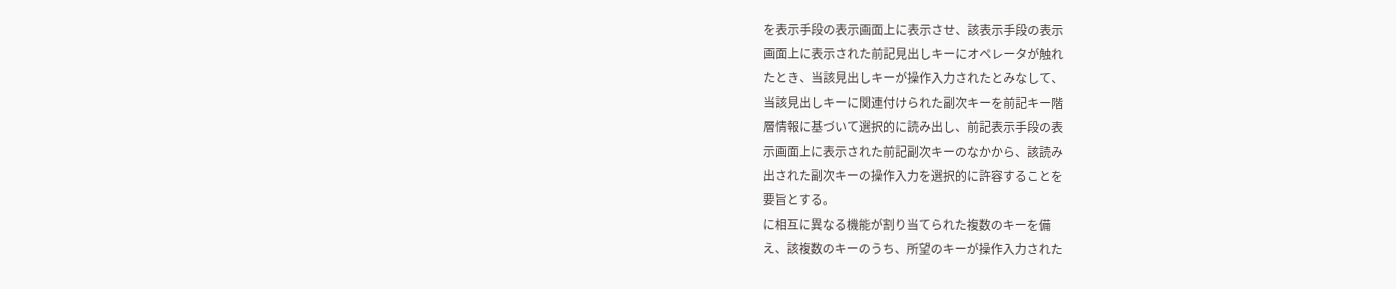を表示手段の表示画面上に表示させ、該表示手段の表示
画面上に表示された前記見出しキーにオペレータが触れ
たとき、当該見出しキーが操作入力されたとみなして、
当該見出しキーに関連付けられた副次キーを前記キー階
層情報に基づいて選択的に読み出し、前記表示手段の表
示画面上に表示された前記副次キーのなかから、該読み
出された副次キーの操作入力を選択的に許容することを
要旨とする。
に相互に異なる機能が割り当てられた複数のキーを備
え、該複数のキーのうち、所望のキーが操作入力された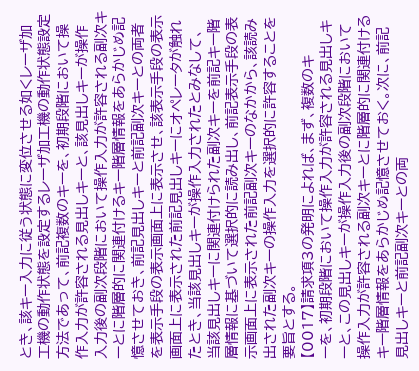とき、該キー入力に従う状態に変位させる如くレーザ加
工機の動作状態を設定するレーザ加工機の動作状態設定
方法であって、前記複数のキーを、初期段階において操
作入力が許容される見出しキーと、該見出しキーが操作
入力後の副次段階において操作入力が許容される副次キ
ーとに階層的に関連付けるキー階層情報をあらかじめ記
憶させておき、前記見出しキーと前記副次キーとの両者
を表示手段の表示画面上に表示させ、該表示手段の表示
画面上に表示された前記見出しキーにオペレータが触れ
たとき、当該見出しキーが操作入力されたとみなして、
当該見出しキーに関連付けられた副次キーを前記キー階
層情報に基づいて選択的に読み出し、前記表示手段の表
示画面上に表示された前記副次キーのなかから、該読み
出された副次キーの操作入力を選択的に許容することを
要旨とする。
【0017】請求項3の発明によれば、まず、複数のキ
ーを、初期段階において操作入力が許容される見出しキ
ーと、この見出しキーが操作入力後の副次段階において
操作入力が許容される副次キーとに階層的に関連付ける
キー階層情報をあらかじめ記憶させておく。次に、前記
見出しキーと前記副次キーとの両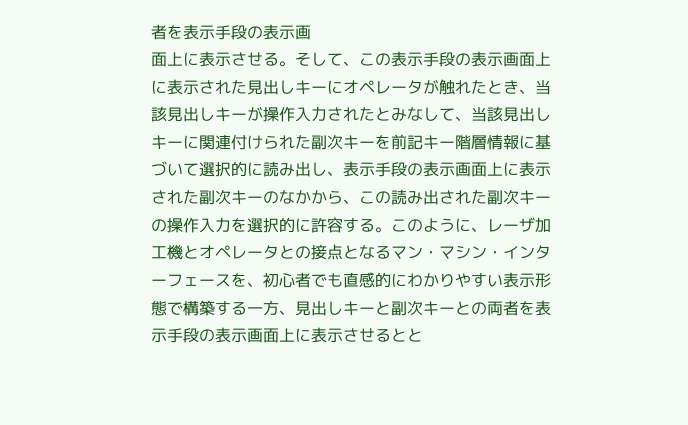者を表示手段の表示画
面上に表示させる。そして、この表示手段の表示画面上
に表示された見出しキーにオペレータが触れたとき、当
該見出しキーが操作入力されたとみなして、当該見出し
キーに関連付けられた副次キーを前記キー階層情報に基
づいて選択的に読み出し、表示手段の表示画面上に表示
された副次キーのなかから、この読み出された副次キー
の操作入力を選択的に許容する。このように、レーザ加
工機とオペレータとの接点となるマン・マシン・インタ
ーフェースを、初心者でも直感的にわかりやすい表示形
態で構築する一方、見出しキーと副次キーとの両者を表
示手段の表示画面上に表示させるとと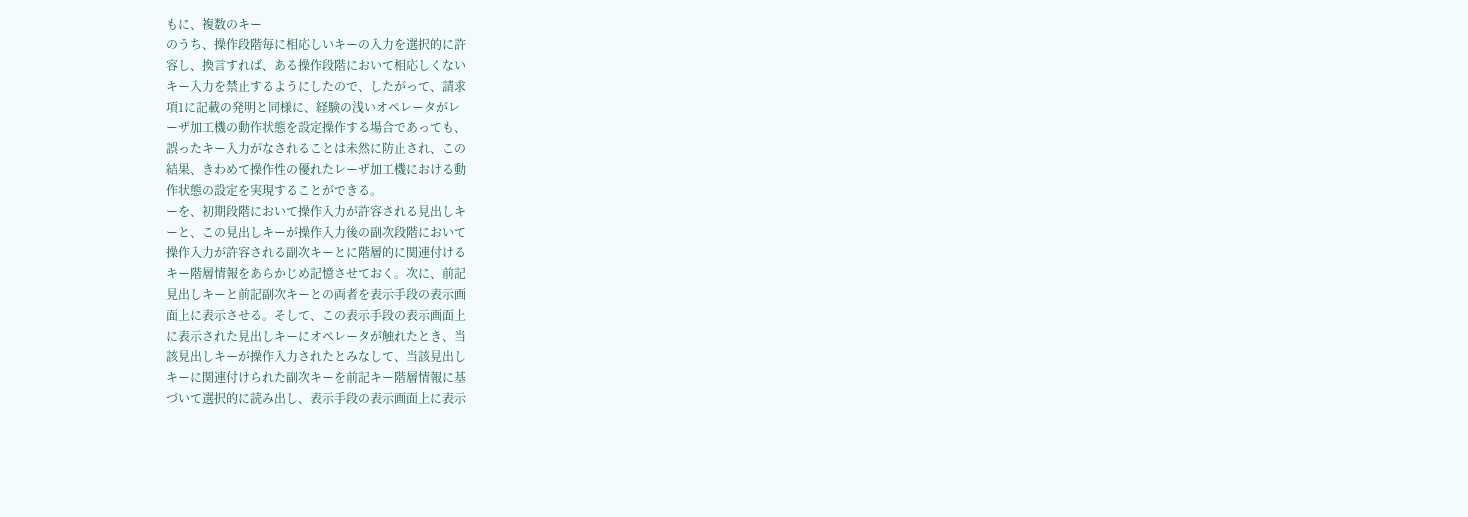もに、複数のキー
のうち、操作段階毎に相応しいキーの入力を選択的に許
容し、換言すれば、ある操作段階において相応しくない
キー入力を禁止するようにしたので、したがって、請求
項1に記載の発明と同様に、経験の浅いオペレータがレ
ーザ加工機の動作状態を設定操作する場合であっても、
誤ったキー入力がなされることは未然に防止され、この
結果、きわめて操作性の優れたレーザ加工機における動
作状態の設定を実現することができる。
ーを、初期段階において操作入力が許容される見出しキ
ーと、この見出しキーが操作入力後の副次段階において
操作入力が許容される副次キーとに階層的に関連付ける
キー階層情報をあらかじめ記憶させておく。次に、前記
見出しキーと前記副次キーとの両者を表示手段の表示画
面上に表示させる。そして、この表示手段の表示画面上
に表示された見出しキーにオペレータが触れたとき、当
該見出しキーが操作入力されたとみなして、当該見出し
キーに関連付けられた副次キーを前記キー階層情報に基
づいて選択的に読み出し、表示手段の表示画面上に表示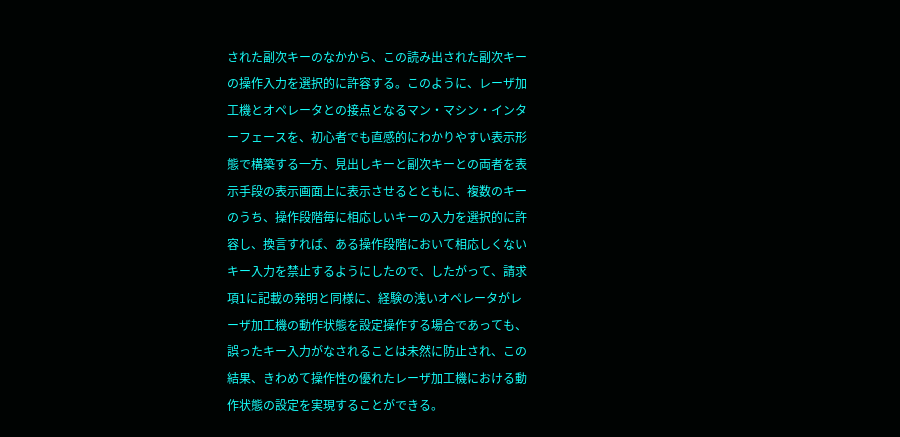された副次キーのなかから、この読み出された副次キー
の操作入力を選択的に許容する。このように、レーザ加
工機とオペレータとの接点となるマン・マシン・インタ
ーフェースを、初心者でも直感的にわかりやすい表示形
態で構築する一方、見出しキーと副次キーとの両者を表
示手段の表示画面上に表示させるとともに、複数のキー
のうち、操作段階毎に相応しいキーの入力を選択的に許
容し、換言すれば、ある操作段階において相応しくない
キー入力を禁止するようにしたので、したがって、請求
項1に記載の発明と同様に、経験の浅いオペレータがレ
ーザ加工機の動作状態を設定操作する場合であっても、
誤ったキー入力がなされることは未然に防止され、この
結果、きわめて操作性の優れたレーザ加工機における動
作状態の設定を実現することができる。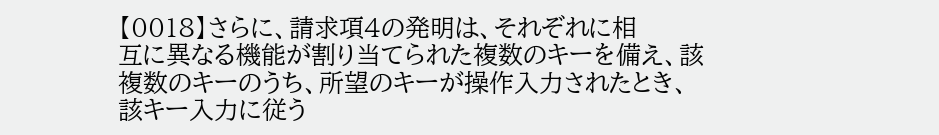【0018】さらに、請求項4の発明は、それぞれに相
互に異なる機能が割り当てられた複数のキーを備え、該
複数のキーのうち、所望のキーが操作入力されたとき、
該キー入力に従う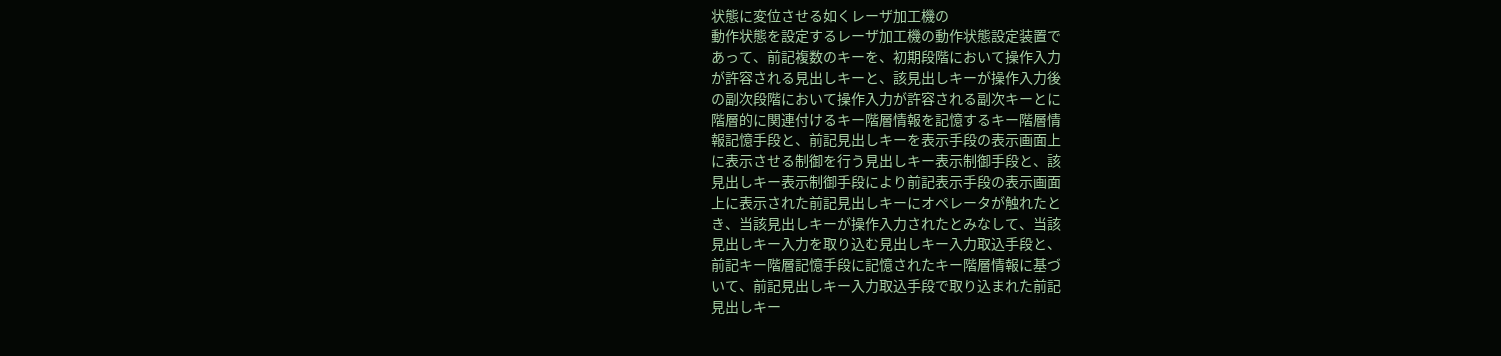状態に変位させる如くレーザ加工機の
動作状態を設定するレーザ加工機の動作状態設定装置で
あって、前記複数のキーを、初期段階において操作入力
が許容される見出しキーと、該見出しキーが操作入力後
の副次段階において操作入力が許容される副次キーとに
階層的に関連付けるキー階層情報を記憶するキー階層情
報記憶手段と、前記見出しキーを表示手段の表示画面上
に表示させる制御を行う見出しキー表示制御手段と、該
見出しキー表示制御手段により前記表示手段の表示画面
上に表示された前記見出しキーにオペレータが触れたと
き、当該見出しキーが操作入力されたとみなして、当該
見出しキー入力を取り込む見出しキー入力取込手段と、
前記キー階層記憶手段に記憶されたキー階層情報に基づ
いて、前記見出しキー入力取込手段で取り込まれた前記
見出しキー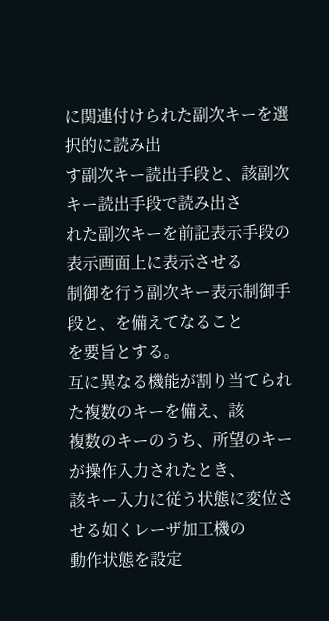に関連付けられた副次キーを選択的に読み出
す副次キー読出手段と、該副次キー読出手段で読み出さ
れた副次キーを前記表示手段の表示画面上に表示させる
制御を行う副次キー表示制御手段と、を備えてなること
を要旨とする。
互に異なる機能が割り当てられた複数のキーを備え、該
複数のキーのうち、所望のキーが操作入力されたとき、
該キー入力に従う状態に変位させる如くレーザ加工機の
動作状態を設定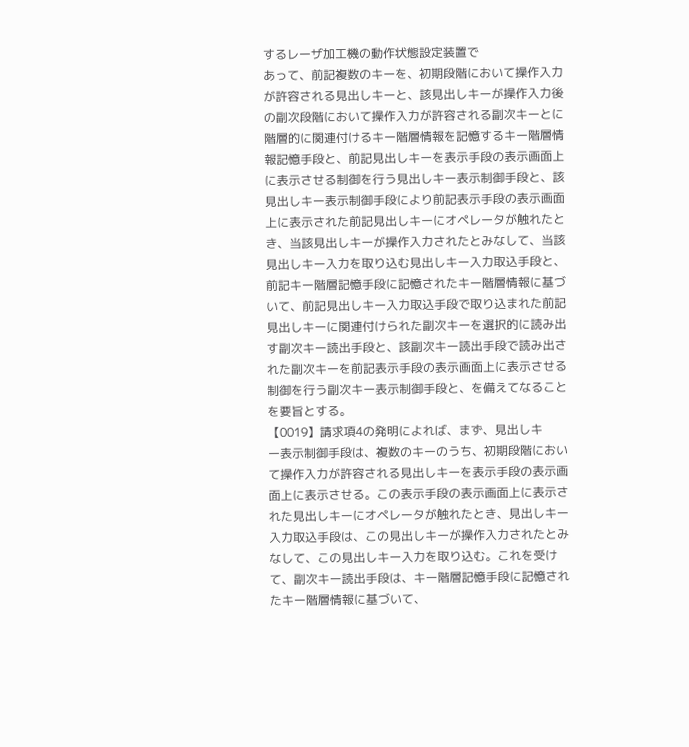するレーザ加工機の動作状態設定装置で
あって、前記複数のキーを、初期段階において操作入力
が許容される見出しキーと、該見出しキーが操作入力後
の副次段階において操作入力が許容される副次キーとに
階層的に関連付けるキー階層情報を記憶するキー階層情
報記憶手段と、前記見出しキーを表示手段の表示画面上
に表示させる制御を行う見出しキー表示制御手段と、該
見出しキー表示制御手段により前記表示手段の表示画面
上に表示された前記見出しキーにオペレータが触れたと
き、当該見出しキーが操作入力されたとみなして、当該
見出しキー入力を取り込む見出しキー入力取込手段と、
前記キー階層記憶手段に記憶されたキー階層情報に基づ
いて、前記見出しキー入力取込手段で取り込まれた前記
見出しキーに関連付けられた副次キーを選択的に読み出
す副次キー読出手段と、該副次キー読出手段で読み出さ
れた副次キーを前記表示手段の表示画面上に表示させる
制御を行う副次キー表示制御手段と、を備えてなること
を要旨とする。
【0019】請求項4の発明によれば、まず、見出しキ
ー表示制御手段は、複数のキーのうち、初期段階におい
て操作入力が許容される見出しキーを表示手段の表示画
面上に表示させる。この表示手段の表示画面上に表示さ
れた見出しキーにオペレータが触れたとき、見出しキー
入力取込手段は、この見出しキーが操作入力されたとみ
なして、この見出しキー入力を取り込む。これを受け
て、副次キー読出手段は、キー階層記憶手段に記憶され
たキー階層情報に基づいて、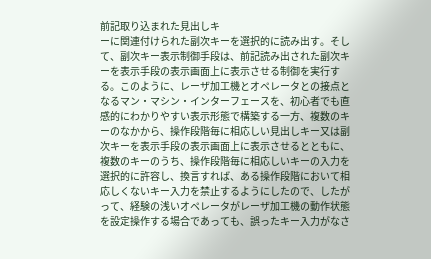前記取り込まれた見出しキ
ーに関連付けられた副次キーを選択的に読み出す。そし
て、副次キー表示制御手段は、前記読み出された副次キ
ーを表示手段の表示画面上に表示させる制御を実行す
る。このように、レーザ加工機とオペレータとの接点と
なるマン・マシン・インターフェースを、初心者でも直
感的にわかりやすい表示形態で構築する一方、複数のキ
ーのなかから、操作段階毎に相応しい見出しキー又は副
次キーを表示手段の表示画面上に表示させるとともに、
複数のキーのうち、操作段階毎に相応しいキーの入力を
選択的に許容し、換言すれば、ある操作段階において相
応しくないキー入力を禁止するようにしたので、したが
って、経験の浅いオペレータがレーザ加工機の動作状態
を設定操作する場合であっても、誤ったキー入力がなさ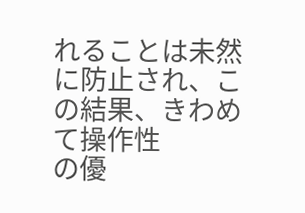れることは未然に防止され、この結果、きわめて操作性
の優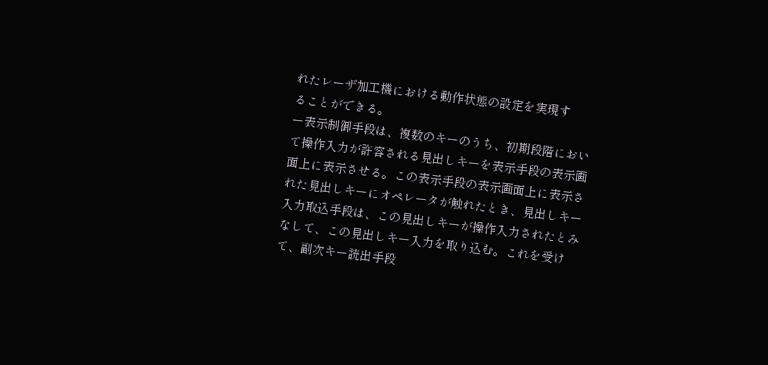れたレーザ加工機における動作状態の設定を実現す
ることができる。
ー表示制御手段は、複数のキーのうち、初期段階におい
て操作入力が許容される見出しキーを表示手段の表示画
面上に表示させる。この表示手段の表示画面上に表示さ
れた見出しキーにオペレータが触れたとき、見出しキー
入力取込手段は、この見出しキーが操作入力されたとみ
なして、この見出しキー入力を取り込む。これを受け
て、副次キー読出手段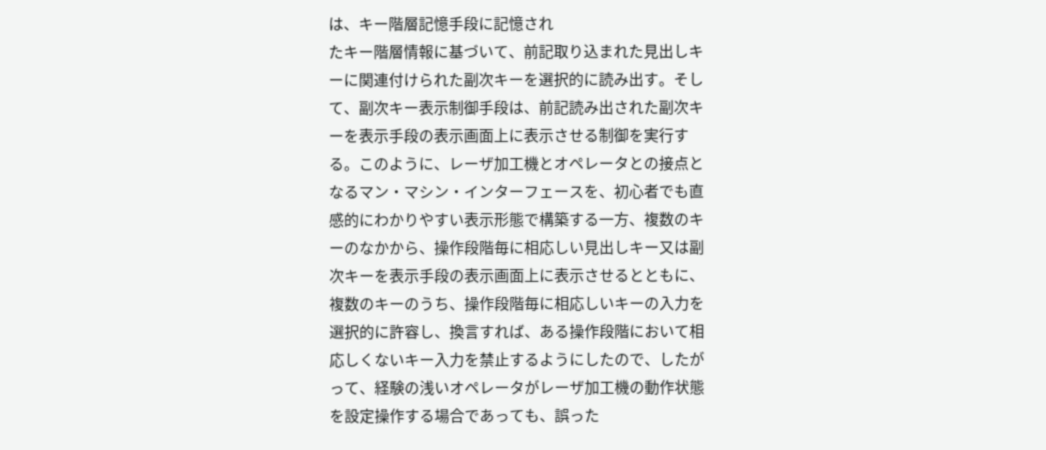は、キー階層記憶手段に記憶され
たキー階層情報に基づいて、前記取り込まれた見出しキ
ーに関連付けられた副次キーを選択的に読み出す。そし
て、副次キー表示制御手段は、前記読み出された副次キ
ーを表示手段の表示画面上に表示させる制御を実行す
る。このように、レーザ加工機とオペレータとの接点と
なるマン・マシン・インターフェースを、初心者でも直
感的にわかりやすい表示形態で構築する一方、複数のキ
ーのなかから、操作段階毎に相応しい見出しキー又は副
次キーを表示手段の表示画面上に表示させるとともに、
複数のキーのうち、操作段階毎に相応しいキーの入力を
選択的に許容し、換言すれば、ある操作段階において相
応しくないキー入力を禁止するようにしたので、したが
って、経験の浅いオペレータがレーザ加工機の動作状態
を設定操作する場合であっても、誤った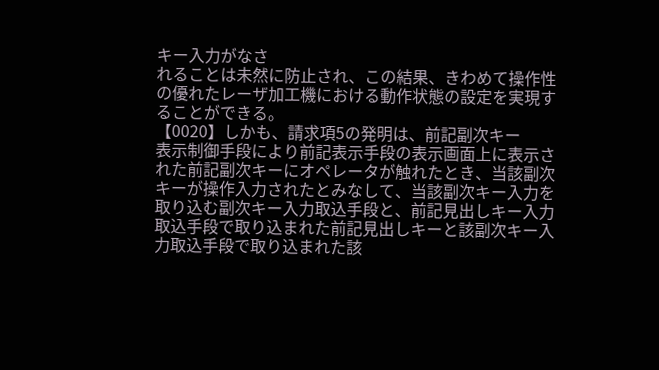キー入力がなさ
れることは未然に防止され、この結果、きわめて操作性
の優れたレーザ加工機における動作状態の設定を実現す
ることができる。
【0020】しかも、請求項5の発明は、前記副次キー
表示制御手段により前記表示手段の表示画面上に表示さ
れた前記副次キーにオペレータが触れたとき、当該副次
キーが操作入力されたとみなして、当該副次キー入力を
取り込む副次キー入力取込手段と、前記見出しキー入力
取込手段で取り込まれた前記見出しキーと該副次キー入
力取込手段で取り込まれた該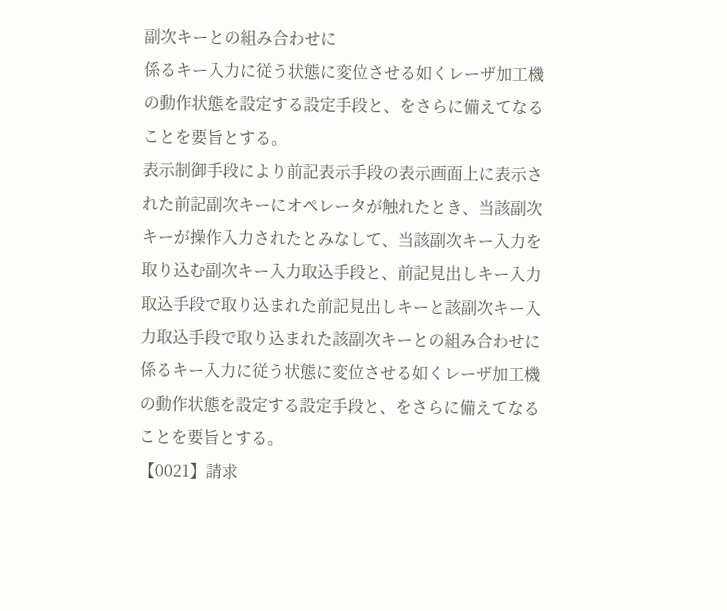副次キーとの組み合わせに
係るキー入力に従う状態に変位させる如くレーザ加工機
の動作状態を設定する設定手段と、をさらに備えてなる
ことを要旨とする。
表示制御手段により前記表示手段の表示画面上に表示さ
れた前記副次キーにオペレータが触れたとき、当該副次
キーが操作入力されたとみなして、当該副次キー入力を
取り込む副次キー入力取込手段と、前記見出しキー入力
取込手段で取り込まれた前記見出しキーと該副次キー入
力取込手段で取り込まれた該副次キーとの組み合わせに
係るキー入力に従う状態に変位させる如くレーザ加工機
の動作状態を設定する設定手段と、をさらに備えてなる
ことを要旨とする。
【0021】請求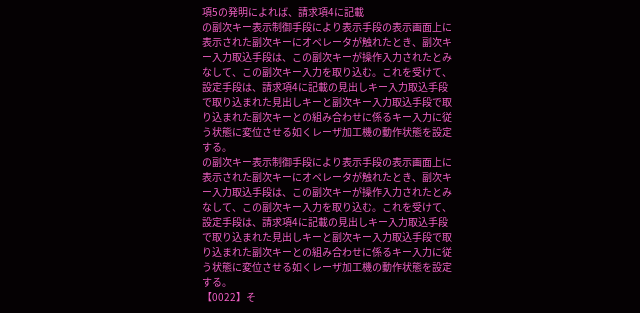項5の発明によれば、請求項4に記載
の副次キー表示制御手段により表示手段の表示画面上に
表示された副次キーにオペレータが触れたとき、副次キ
ー入力取込手段は、この副次キーが操作入力されたとみ
なして、この副次キー入力を取り込む。これを受けて、
設定手段は、請求項4に記載の見出しキー入力取込手段
で取り込まれた見出しキーと副次キー入力取込手段で取
り込まれた副次キーとの組み合わせに係るキー入力に従
う状態に変位させる如くレーザ加工機の動作状態を設定
する。
の副次キー表示制御手段により表示手段の表示画面上に
表示された副次キーにオペレータが触れたとき、副次キ
ー入力取込手段は、この副次キーが操作入力されたとみ
なして、この副次キー入力を取り込む。これを受けて、
設定手段は、請求項4に記載の見出しキー入力取込手段
で取り込まれた見出しキーと副次キー入力取込手段で取
り込まれた副次キーとの組み合わせに係るキー入力に従
う状態に変位させる如くレーザ加工機の動作状態を設定
する。
【0022】そ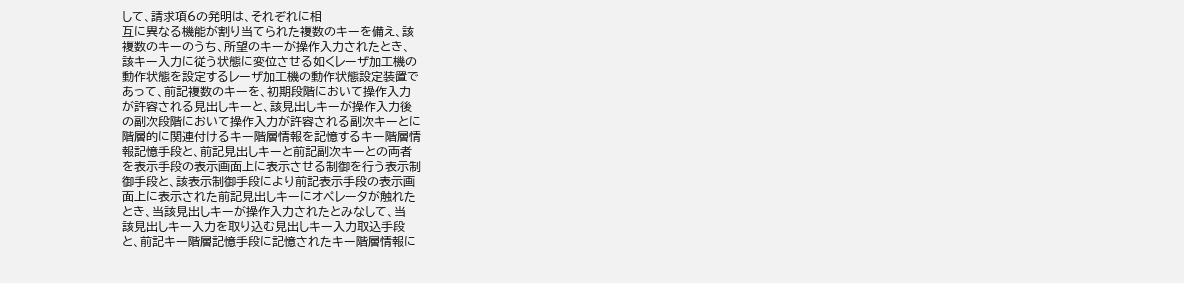して、請求項6の発明は、それぞれに相
互に異なる機能が割り当てられた複数のキーを備え、該
複数のキーのうち、所望のキーが操作入力されたとき、
該キー入力に従う状態に変位させる如くレーザ加工機の
動作状態を設定するレーザ加工機の動作状態設定装置で
あって、前記複数のキーを、初期段階において操作入力
が許容される見出しキーと、該見出しキーが操作入力後
の副次段階において操作入力が許容される副次キーとに
階層的に関連付けるキー階層情報を記憶するキー階層情
報記憶手段と、前記見出しキーと前記副次キーとの両者
を表示手段の表示画面上に表示させる制御を行う表示制
御手段と、該表示制御手段により前記表示手段の表示画
面上に表示された前記見出しキーにオペレータが触れた
とき、当該見出しキーが操作入力されたとみなして、当
該見出しキー入力を取り込む見出しキー入力取込手段
と、前記キー階層記憶手段に記憶されたキー階層情報に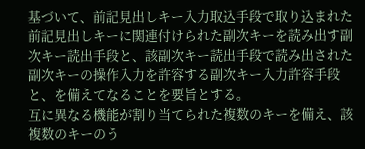基づいて、前記見出しキー入力取込手段で取り込まれた
前記見出しキーに関連付けられた副次キーを読み出す副
次キー読出手段と、該副次キー読出手段で読み出された
副次キーの操作入力を許容する副次キー入力許容手段
と、を備えてなることを要旨とする。
互に異なる機能が割り当てられた複数のキーを備え、該
複数のキーのう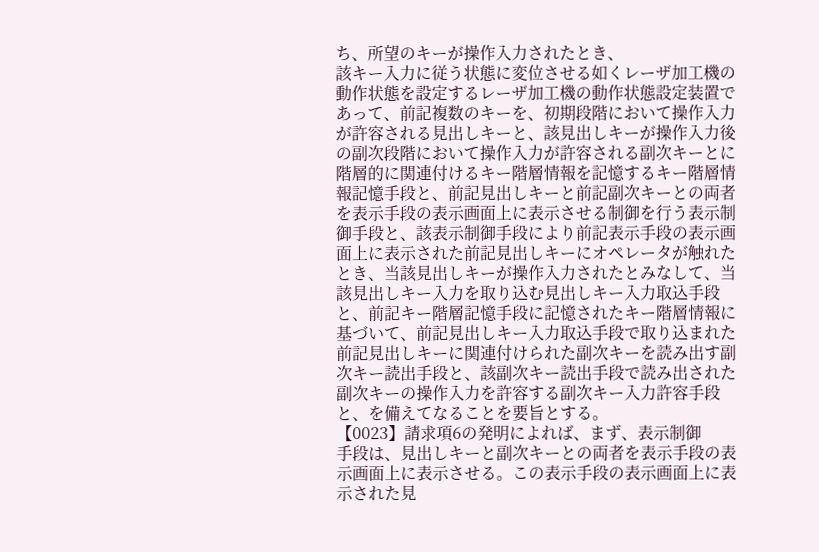ち、所望のキーが操作入力されたとき、
該キー入力に従う状態に変位させる如くレーザ加工機の
動作状態を設定するレーザ加工機の動作状態設定装置で
あって、前記複数のキーを、初期段階において操作入力
が許容される見出しキーと、該見出しキーが操作入力後
の副次段階において操作入力が許容される副次キーとに
階層的に関連付けるキー階層情報を記憶するキー階層情
報記憶手段と、前記見出しキーと前記副次キーとの両者
を表示手段の表示画面上に表示させる制御を行う表示制
御手段と、該表示制御手段により前記表示手段の表示画
面上に表示された前記見出しキーにオペレータが触れた
とき、当該見出しキーが操作入力されたとみなして、当
該見出しキー入力を取り込む見出しキー入力取込手段
と、前記キー階層記憶手段に記憶されたキー階層情報に
基づいて、前記見出しキー入力取込手段で取り込まれた
前記見出しキーに関連付けられた副次キーを読み出す副
次キー読出手段と、該副次キー読出手段で読み出された
副次キーの操作入力を許容する副次キー入力許容手段
と、を備えてなることを要旨とする。
【0023】請求項6の発明によれば、まず、表示制御
手段は、見出しキーと副次キーとの両者を表示手段の表
示画面上に表示させる。この表示手段の表示画面上に表
示された見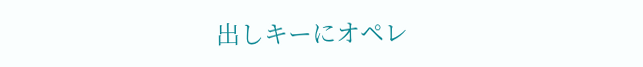出しキーにオペレ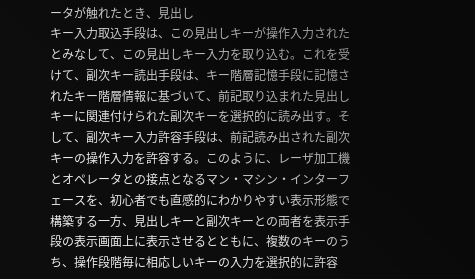ータが触れたとき、見出し
キー入力取込手段は、この見出しキーが操作入力された
とみなして、この見出しキー入力を取り込む。これを受
けて、副次キー読出手段は、キー階層記憶手段に記憶さ
れたキー階層情報に基づいて、前記取り込まれた見出し
キーに関連付けられた副次キーを選択的に読み出す。そ
して、副次キー入力許容手段は、前記読み出された副次
キーの操作入力を許容する。このように、レーザ加工機
とオペレータとの接点となるマン・マシン・インターフ
ェースを、初心者でも直感的にわかりやすい表示形態で
構築する一方、見出しキーと副次キーとの両者を表示手
段の表示画面上に表示させるとともに、複数のキーのう
ち、操作段階毎に相応しいキーの入力を選択的に許容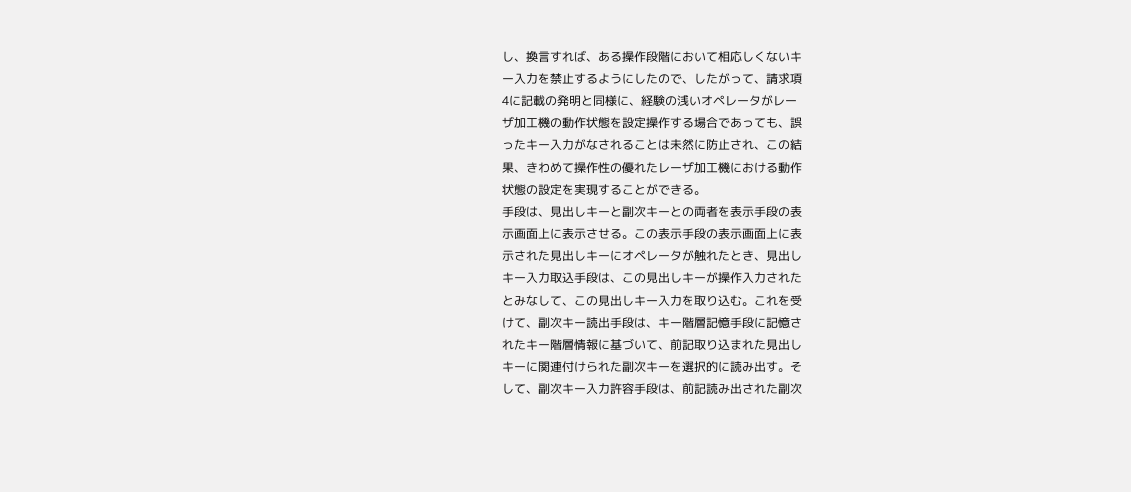し、換言すれば、ある操作段階において相応しくないキ
ー入力を禁止するようにしたので、したがって、請求項
4に記載の発明と同様に、経験の浅いオペレータがレー
ザ加工機の動作状態を設定操作する場合であっても、誤
ったキー入力がなされることは未然に防止され、この結
果、きわめて操作性の優れたレーザ加工機における動作
状態の設定を実現することができる。
手段は、見出しキーと副次キーとの両者を表示手段の表
示画面上に表示させる。この表示手段の表示画面上に表
示された見出しキーにオペレータが触れたとき、見出し
キー入力取込手段は、この見出しキーが操作入力された
とみなして、この見出しキー入力を取り込む。これを受
けて、副次キー読出手段は、キー階層記憶手段に記憶さ
れたキー階層情報に基づいて、前記取り込まれた見出し
キーに関連付けられた副次キーを選択的に読み出す。そ
して、副次キー入力許容手段は、前記読み出された副次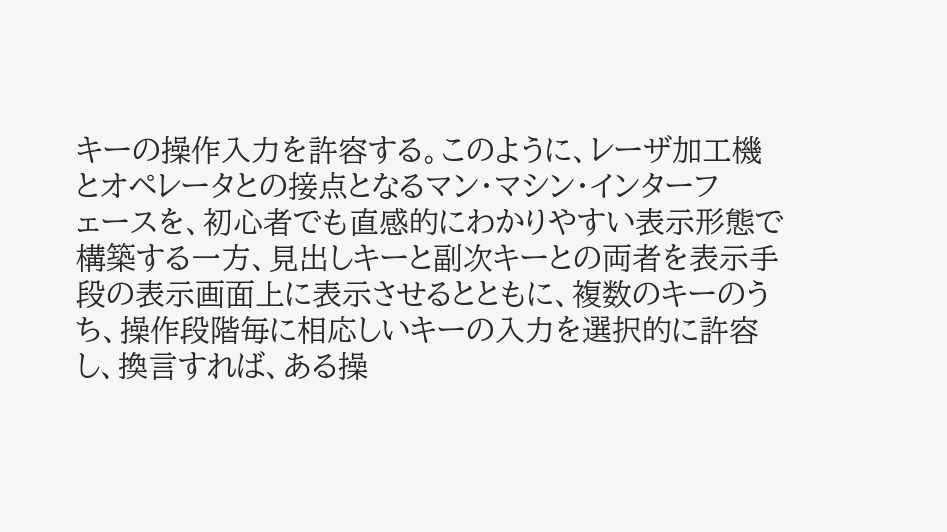キーの操作入力を許容する。このように、レーザ加工機
とオペレータとの接点となるマン・マシン・インターフ
ェースを、初心者でも直感的にわかりやすい表示形態で
構築する一方、見出しキーと副次キーとの両者を表示手
段の表示画面上に表示させるとともに、複数のキーのう
ち、操作段階毎に相応しいキーの入力を選択的に許容
し、換言すれば、ある操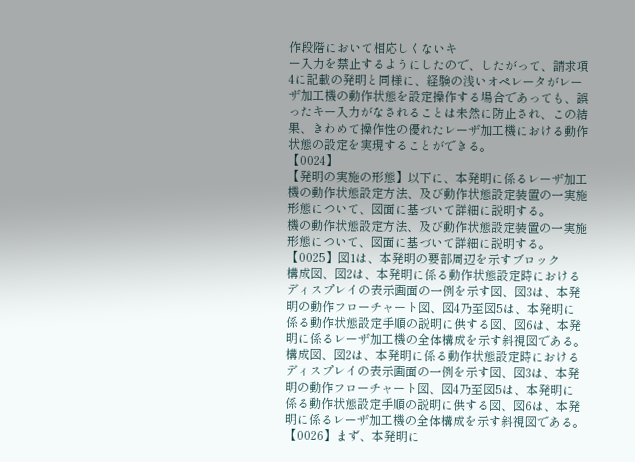作段階において相応しくないキ
ー入力を禁止するようにしたので、したがって、請求項
4に記載の発明と同様に、経験の浅いオペレータがレー
ザ加工機の動作状態を設定操作する場合であっても、誤
ったキー入力がなされることは未然に防止され、この結
果、きわめて操作性の優れたレーザ加工機における動作
状態の設定を実現することができる。
【0024】
【発明の実施の形態】以下に、本発明に係るレーザ加工
機の動作状態設定方法、及び動作状態設定装置の一実施
形態について、図面に基づいて詳細に説明する。
機の動作状態設定方法、及び動作状態設定装置の一実施
形態について、図面に基づいて詳細に説明する。
【0025】図1は、本発明の要部周辺を示すブロック
構成図、図2は、本発明に係る動作状態設定時における
ディスプレイの表示画面の一例を示す図、図3は、本発
明の動作フローチャート図、図4乃至図5は、本発明に
係る動作状態設定手順の説明に供する図、図6は、本発
明に係るレーザ加工機の全体構成を示す斜視図である。
構成図、図2は、本発明に係る動作状態設定時における
ディスプレイの表示画面の一例を示す図、図3は、本発
明の動作フローチャート図、図4乃至図5は、本発明に
係る動作状態設定手順の説明に供する図、図6は、本発
明に係るレーザ加工機の全体構成を示す斜視図である。
【0026】まず、本発明に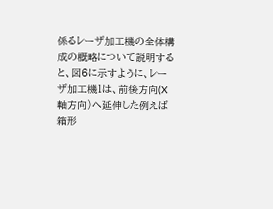係るレーザ加工機の全体構
成の概略について説明すると、図6に示すように、レー
ザ加工機1は、前後方向(X軸方向)へ延伸した例えば
箱形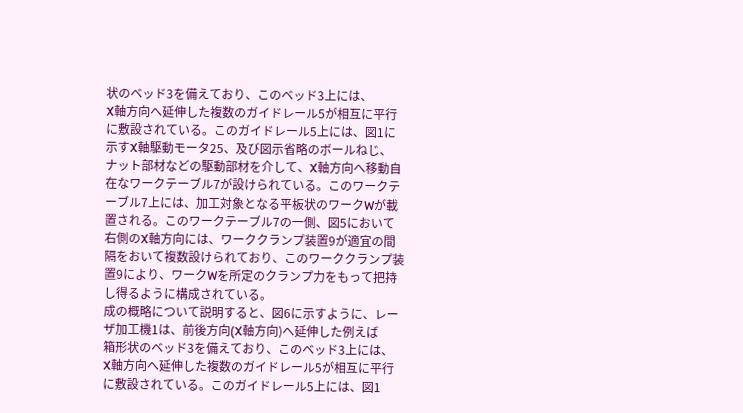状のベッド3を備えており、このベッド3上には、
X軸方向へ延伸した複数のガイドレール5が相互に平行
に敷設されている。このガイドレール5上には、図1に
示すX軸駆動モータ25、及び図示省略のボールねじ、
ナット部材などの駆動部材を介して、X軸方向へ移動自
在なワークテーブル7が設けられている。このワークテ
ーブル7上には、加工対象となる平板状のワークWが載
置される。このワークテーブル7の一側、図5において
右側のX軸方向には、ワーククランプ装置9が適宜の間
隔をおいて複数設けられており、このワーククランプ装
置9により、ワークWを所定のクランプ力をもって把持
し得るように構成されている。
成の概略について説明すると、図6に示すように、レー
ザ加工機1は、前後方向(X軸方向)へ延伸した例えば
箱形状のベッド3を備えており、このベッド3上には、
X軸方向へ延伸した複数のガイドレール5が相互に平行
に敷設されている。このガイドレール5上には、図1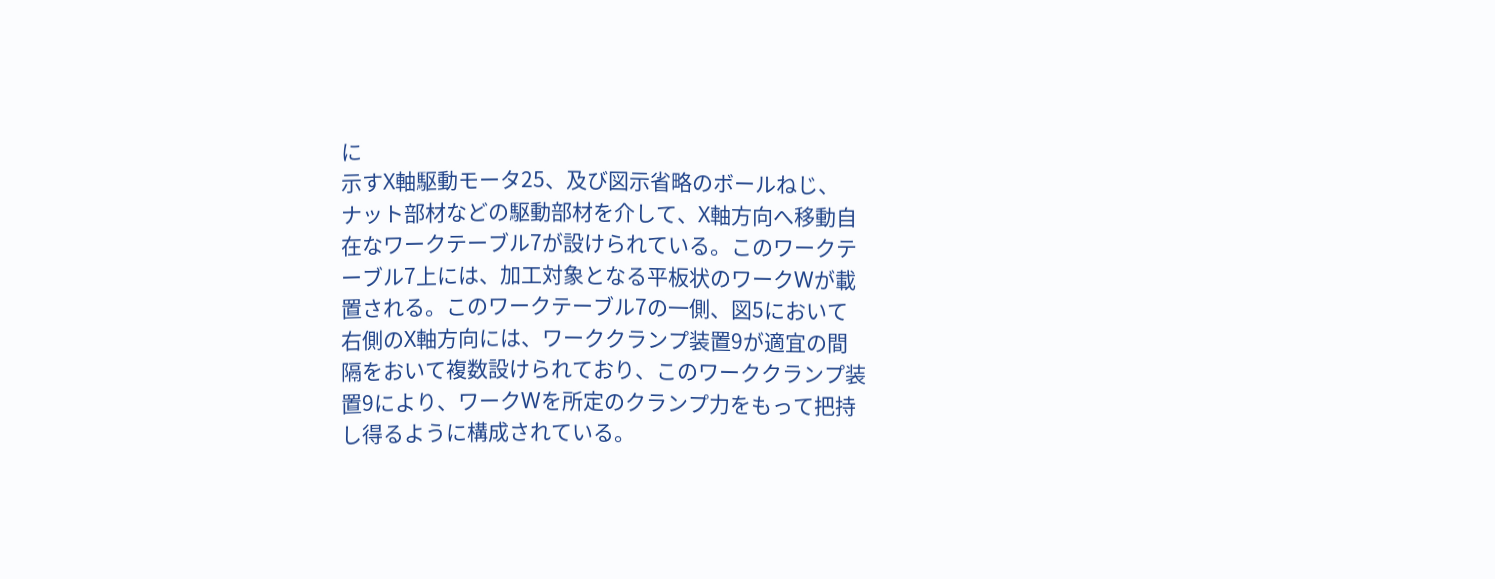に
示すX軸駆動モータ25、及び図示省略のボールねじ、
ナット部材などの駆動部材を介して、X軸方向へ移動自
在なワークテーブル7が設けられている。このワークテ
ーブル7上には、加工対象となる平板状のワークWが載
置される。このワークテーブル7の一側、図5において
右側のX軸方向には、ワーククランプ装置9が適宜の間
隔をおいて複数設けられており、このワーククランプ装
置9により、ワークWを所定のクランプ力をもって把持
し得るように構成されている。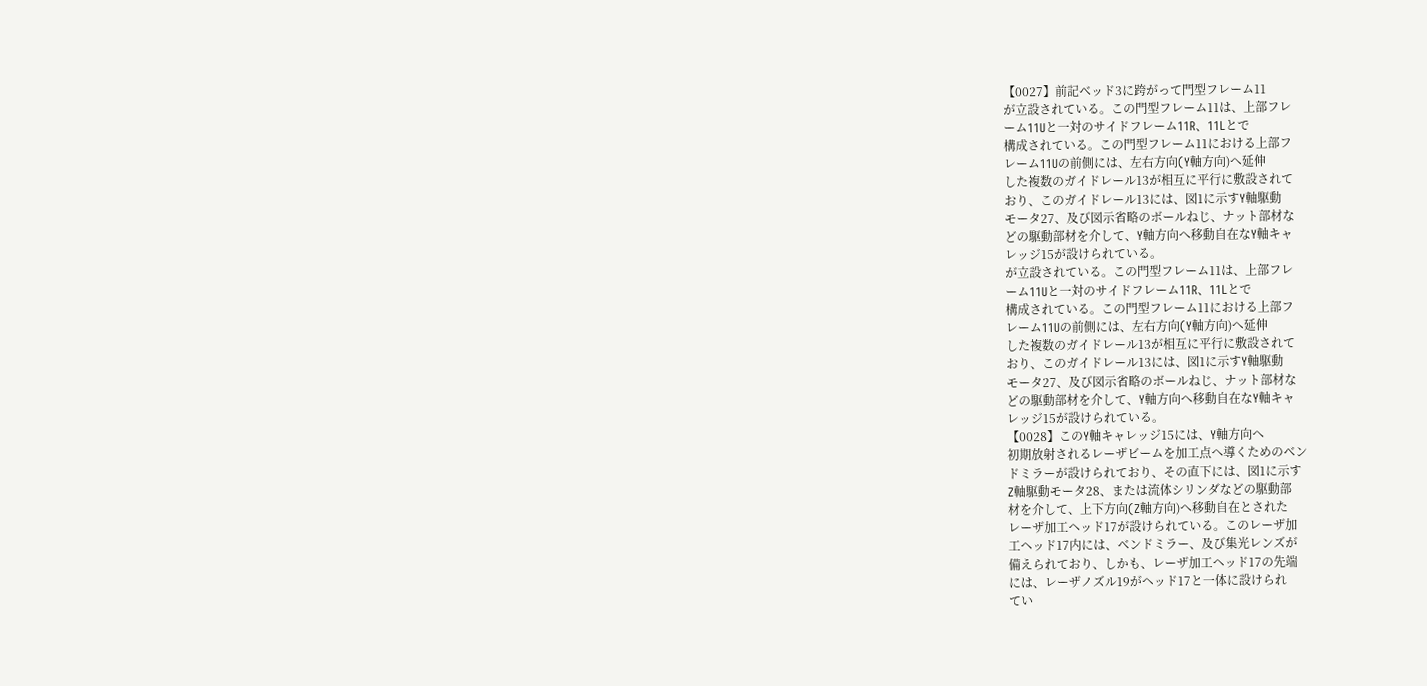【0027】前記ベッド3に跨がって門型フレーム11
が立設されている。この門型フレーム11は、上部フレ
ーム11Uと一対のサイドフレーム11R、11Lとで
構成されている。この門型フレーム11における上部フ
レーム11Uの前側には、左右方向(Y軸方向)へ延伸
した複数のガイドレール13が相互に平行に敷設されて
おり、このガイドレール13には、図1に示すY軸駆動
モータ27、及び図示省略のボールねじ、ナット部材な
どの駆動部材を介して、Y軸方向へ移動自在なY軸キャ
レッジ15が設けられている。
が立設されている。この門型フレーム11は、上部フレ
ーム11Uと一対のサイドフレーム11R、11Lとで
構成されている。この門型フレーム11における上部フ
レーム11Uの前側には、左右方向(Y軸方向)へ延伸
した複数のガイドレール13が相互に平行に敷設されて
おり、このガイドレール13には、図1に示すY軸駆動
モータ27、及び図示省略のボールねじ、ナット部材な
どの駆動部材を介して、Y軸方向へ移動自在なY軸キャ
レッジ15が設けられている。
【0028】このY軸キャレッジ15には、Y軸方向へ
初期放射されるレーザビームを加工点へ導くためのベン
ドミラーが設けられており、その直下には、図1に示す
Z軸駆動モータ28、または流体シリンダなどの駆動部
材を介して、上下方向(Z軸方向)へ移動自在とされた
レーザ加工ヘッド17が設けられている。このレーザ加
工ヘッド17内には、ベンドミラー、及び集光レンズが
備えられており、しかも、レーザ加工ヘッド17の先端
には、レーザノズル19がヘッド17と一体に設けられ
てい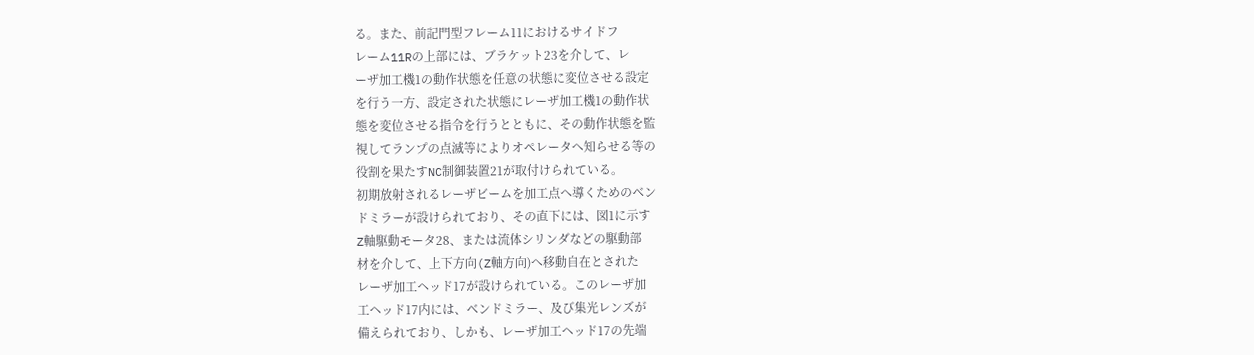る。また、前記門型フレーム11におけるサイドフ
レーム11Rの上部には、ブラケット23を介して、レ
ーザ加工機1の動作状態を任意の状態に変位させる設定
を行う一方、設定された状態にレーザ加工機1の動作状
態を変位させる指令を行うとともに、その動作状態を監
視してランプの点滅等によりオペレータへ知らせる等の
役割を果たすNC制御装置21が取付けられている。
初期放射されるレーザビームを加工点へ導くためのベン
ドミラーが設けられており、その直下には、図1に示す
Z軸駆動モータ28、または流体シリンダなどの駆動部
材を介して、上下方向(Z軸方向)へ移動自在とされた
レーザ加工ヘッド17が設けられている。このレーザ加
工ヘッド17内には、ベンドミラー、及び集光レンズが
備えられており、しかも、レーザ加工ヘッド17の先端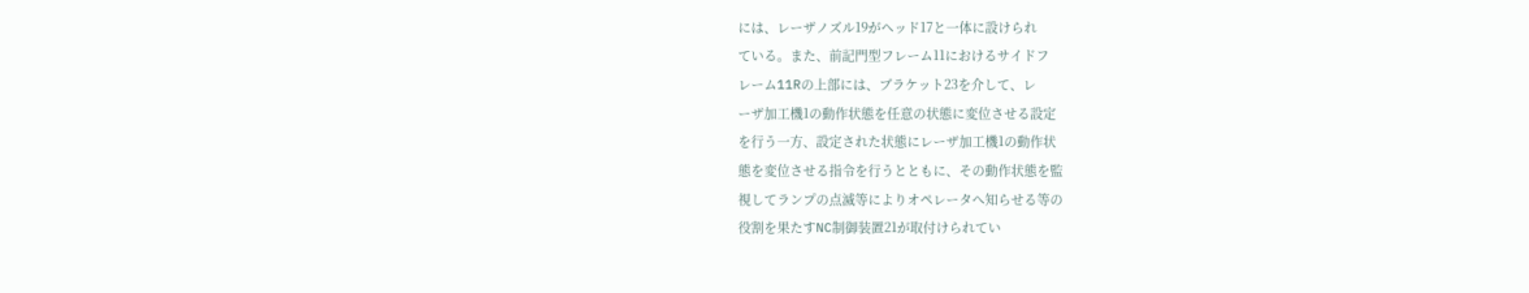には、レーザノズル19がヘッド17と一体に設けられ
ている。また、前記門型フレーム11におけるサイドフ
レーム11Rの上部には、ブラケット23を介して、レ
ーザ加工機1の動作状態を任意の状態に変位させる設定
を行う一方、設定された状態にレーザ加工機1の動作状
態を変位させる指令を行うとともに、その動作状態を監
視してランプの点滅等によりオペレータへ知らせる等の
役割を果たすNC制御装置21が取付けられてい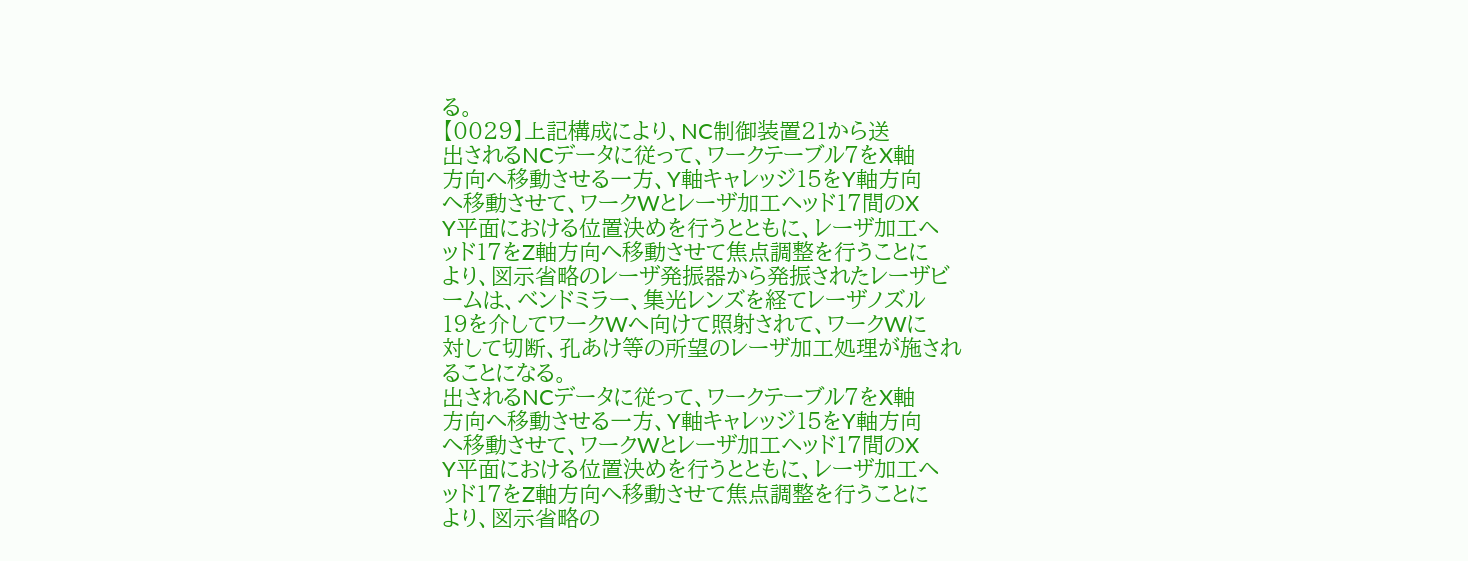る。
【0029】上記構成により、NC制御装置21から送
出されるNCデータに従って、ワークテーブル7をX軸
方向へ移動させる一方、Y軸キャレッジ15をY軸方向
へ移動させて、ワークWとレーザ加工ヘッド17間のX
Y平面における位置決めを行うとともに、レーザ加工ヘ
ッド17をZ軸方向へ移動させて焦点調整を行うことに
より、図示省略のレーザ発振器から発振されたレーザビ
ームは、ベンドミラー、集光レンズを経てレーザノズル
19を介してワークWへ向けて照射されて、ワークWに
対して切断、孔あけ等の所望のレーザ加工処理が施され
ることになる。
出されるNCデータに従って、ワークテーブル7をX軸
方向へ移動させる一方、Y軸キャレッジ15をY軸方向
へ移動させて、ワークWとレーザ加工ヘッド17間のX
Y平面における位置決めを行うとともに、レーザ加工ヘ
ッド17をZ軸方向へ移動させて焦点調整を行うことに
より、図示省略の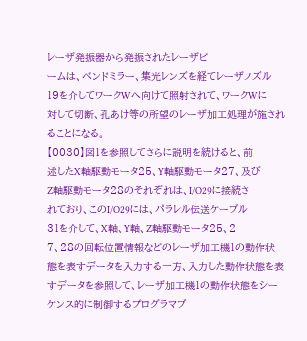レーザ発振器から発振されたレーザビ
ームは、ベンドミラー、集光レンズを経てレーザノズル
19を介してワークWへ向けて照射されて、ワークWに
対して切断、孔あけ等の所望のレーザ加工処理が施され
ることになる。
【0030】図1を参照してさらに説明を続けると、前
述したX軸駆動モータ25、Y軸駆動モータ27、及び
Z軸駆動モータ28のそれぞれは、I/O29に接続さ
れており、このI/O29には、パラレル伝送ケーブル
31を介して、X軸、Y軸、Z軸駆動モータ25、2
7、28の回転位置情報などのレーザ加工機1の動作状
態を表すデータを入力する一方、入力した動作状態を表
すデータを参照して、レーザ加工機1の動作状態をシー
ケンス的に制御するプログラマブ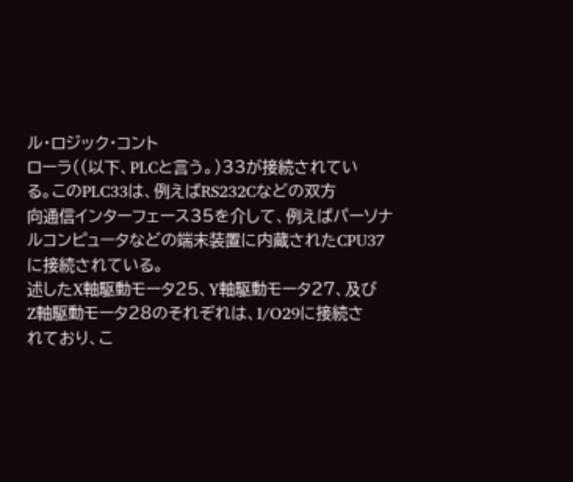ル・ロジック・コント
ローラ((以下、PLCと言う。)33が接続されてい
る。このPLC33は、例えばRS232Cなどの双方
向通信インターフェース35を介して、例えばパーソナ
ルコンピュータなどの端末装置に内蔵されたCPU37
に接続されている。
述したX軸駆動モータ25、Y軸駆動モータ27、及び
Z軸駆動モータ28のそれぞれは、I/O29に接続さ
れており、こ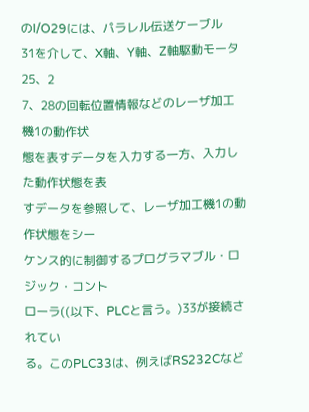のI/O29には、パラレル伝送ケーブル
31を介して、X軸、Y軸、Z軸駆動モータ25、2
7、28の回転位置情報などのレーザ加工機1の動作状
態を表すデータを入力する一方、入力した動作状態を表
すデータを参照して、レーザ加工機1の動作状態をシー
ケンス的に制御するプログラマブル・ロジック・コント
ローラ((以下、PLCと言う。)33が接続されてい
る。このPLC33は、例えばRS232Cなど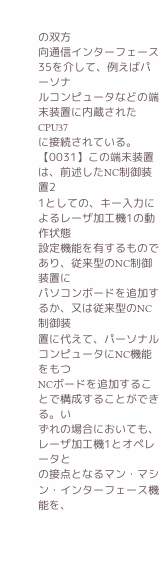の双方
向通信インターフェース35を介して、例えばパーソナ
ルコンピュータなどの端末装置に内蔵されたCPU37
に接続されている。
【0031】この端末装置は、前述したNC制御装置2
1としての、キー入力によるレーザ加工機1の動作状態
設定機能を有するものであり、従来型のNC制御装置に
パソコンボードを追加するか、又は従来型のNC制御装
置に代えて、パーソナルコンピュータにNC機能をもつ
NCボードを追加することで構成することができる。い
ずれの場合においても、レーザ加工機1とオペレータと
の接点となるマン・マシン・インターフェース機能を、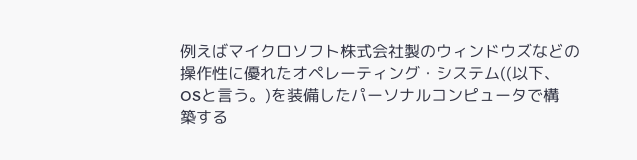例えばマイクロソフト株式会社製のウィンドウズなどの
操作性に優れたオペレーティング・システム((以下、
OSと言う。)を装備したパーソナルコンピュータで構
築する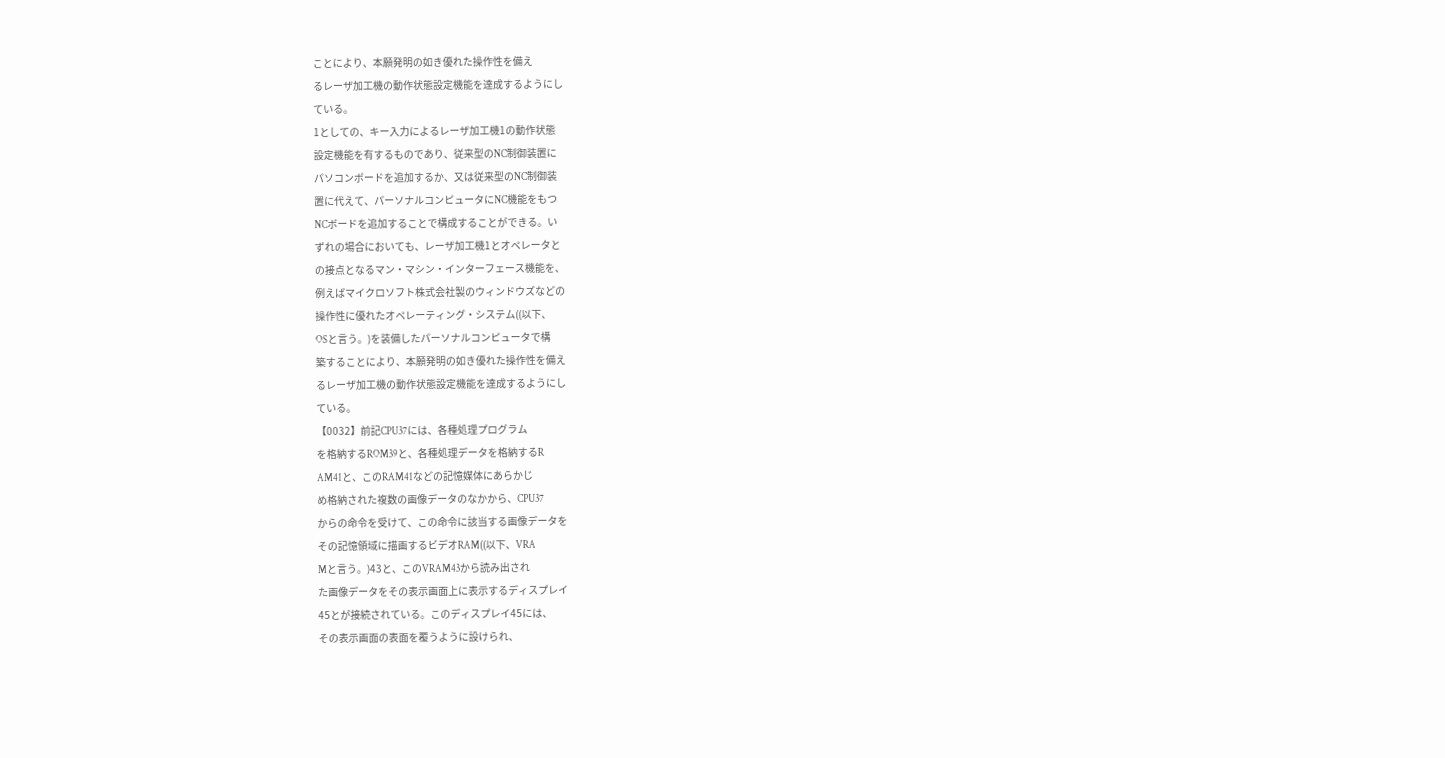ことにより、本願発明の如き優れた操作性を備え
るレーザ加工機の動作状態設定機能を達成するようにし
ている。
1としての、キー入力によるレーザ加工機1の動作状態
設定機能を有するものであり、従来型のNC制御装置に
パソコンボードを追加するか、又は従来型のNC制御装
置に代えて、パーソナルコンピュータにNC機能をもつ
NCボードを追加することで構成することができる。い
ずれの場合においても、レーザ加工機1とオペレータと
の接点となるマン・マシン・インターフェース機能を、
例えばマイクロソフト株式会社製のウィンドウズなどの
操作性に優れたオペレーティング・システム((以下、
OSと言う。)を装備したパーソナルコンピュータで構
築することにより、本願発明の如き優れた操作性を備え
るレーザ加工機の動作状態設定機能を達成するようにし
ている。
【0032】前記CPU37には、各種処理プログラム
を格納するROM39と、各種処理データを格納するR
AM41と、このRAM41などの記憶媒体にあらかじ
め格納された複数の画像データのなかから、CPU37
からの命令を受けて、この命令に該当する画像データを
その記憶領域に描画するビデオRAM((以下、VRA
Mと言う。)43と、このVRAM43から読み出され
た画像データをその表示画面上に表示するディスプレイ
45とが接続されている。このディスプレイ45には、
その表示画面の表面を覆うように設けられ、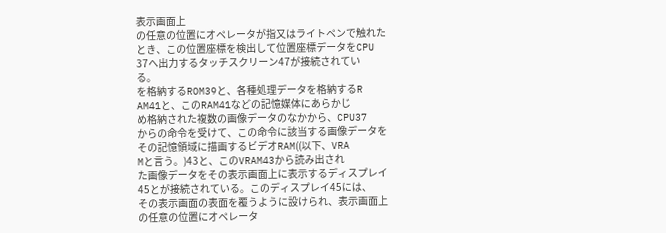表示画面上
の任意の位置にオペレータが指又はライトペンで触れた
とき、この位置座標を検出して位置座標データをCPU
37へ出力するタッチスクリーン47が接続されてい
る。
を格納するROM39と、各種処理データを格納するR
AM41と、このRAM41などの記憶媒体にあらかじ
め格納された複数の画像データのなかから、CPU37
からの命令を受けて、この命令に該当する画像データを
その記憶領域に描画するビデオRAM((以下、VRA
Mと言う。)43と、このVRAM43から読み出され
た画像データをその表示画面上に表示するディスプレイ
45とが接続されている。このディスプレイ45には、
その表示画面の表面を覆うように設けられ、表示画面上
の任意の位置にオペレータ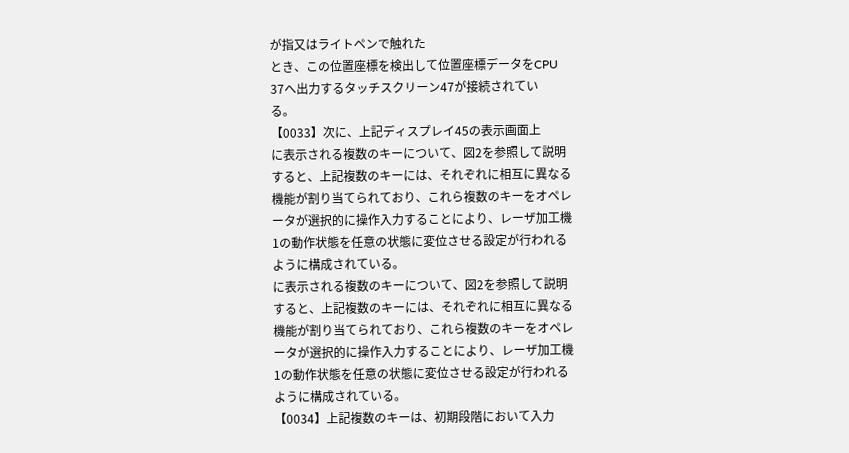が指又はライトペンで触れた
とき、この位置座標を検出して位置座標データをCPU
37へ出力するタッチスクリーン47が接続されてい
る。
【0033】次に、上記ディスプレイ45の表示画面上
に表示される複数のキーについて、図2を参照して説明
すると、上記複数のキーには、それぞれに相互に異なる
機能が割り当てられており、これら複数のキーをオペレ
ータが選択的に操作入力することにより、レーザ加工機
1の動作状態を任意の状態に変位させる設定が行われる
ように構成されている。
に表示される複数のキーについて、図2を参照して説明
すると、上記複数のキーには、それぞれに相互に異なる
機能が割り当てられており、これら複数のキーをオペレ
ータが選択的に操作入力することにより、レーザ加工機
1の動作状態を任意の状態に変位させる設定が行われる
ように構成されている。
【0034】上記複数のキーは、初期段階において入力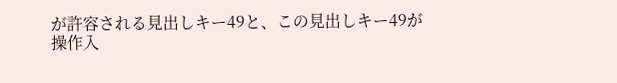が許容される見出しキー49と、この見出しキー49が
操作入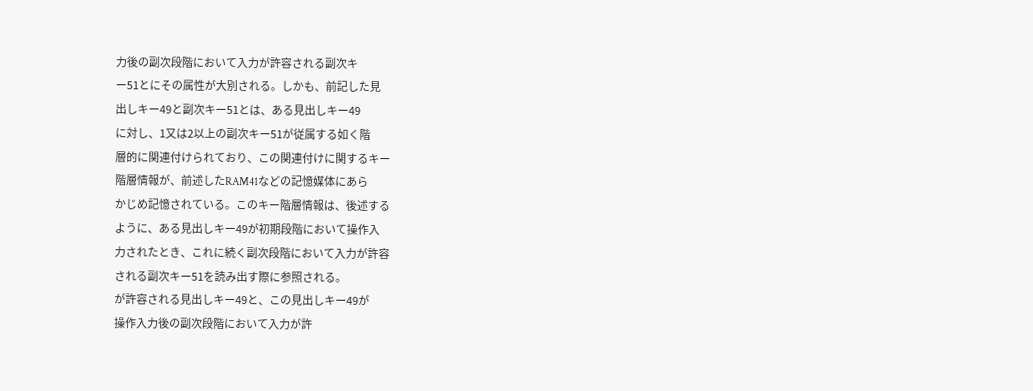力後の副次段階において入力が許容される副次キ
ー51とにその属性が大別される。しかも、前記した見
出しキー49と副次キー51とは、ある見出しキー49
に対し、1又は2以上の副次キー51が従属する如く階
層的に関連付けられており、この関連付けに関するキー
階層情報が、前述したRAM41などの記憶媒体にあら
かじめ記憶されている。このキー階層情報は、後述する
ように、ある見出しキー49が初期段階において操作入
力されたとき、これに続く副次段階において入力が許容
される副次キー51を読み出す際に参照される。
が許容される見出しキー49と、この見出しキー49が
操作入力後の副次段階において入力が許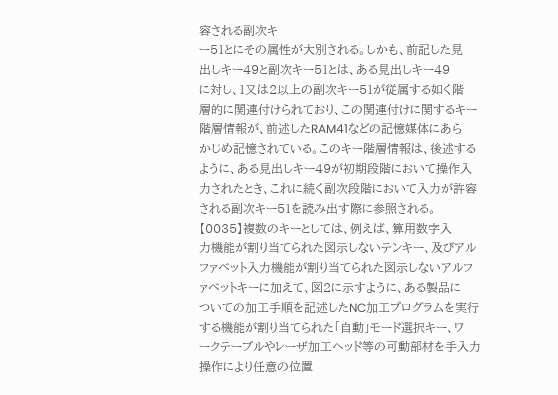容される副次キ
ー51とにその属性が大別される。しかも、前記した見
出しキー49と副次キー51とは、ある見出しキー49
に対し、1又は2以上の副次キー51が従属する如く階
層的に関連付けられており、この関連付けに関するキー
階層情報が、前述したRAM41などの記憶媒体にあら
かじめ記憶されている。このキー階層情報は、後述する
ように、ある見出しキー49が初期段階において操作入
力されたとき、これに続く副次段階において入力が許容
される副次キー51を読み出す際に参照される。
【0035】複数のキーとしては、例えば、算用数字入
力機能が割り当てられた図示しないテンキー、及びアル
ファベット入力機能が割り当てられた図示しないアルフ
ァベットキーに加えて、図2に示すように、ある製品に
ついての加工手順を記述したNC加工プログラムを実行
する機能が割り当てられた「自動」モード選択キー、ワ
ークテーブルやレーザ加工ヘッド等の可動部材を手入力
操作により任意の位置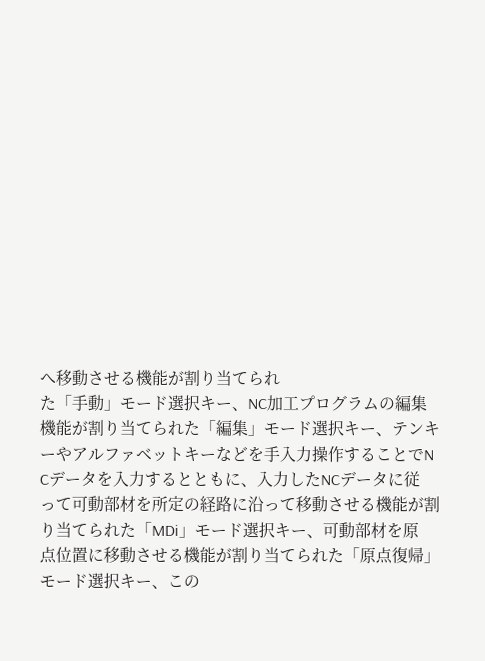へ移動させる機能が割り当てられ
た「手動」モード選択キー、NC加工プログラムの編集
機能が割り当てられた「編集」モード選択キー、テンキ
ーやアルファベットキーなどを手入力操作することでN
Cデータを入力するとともに、入力したNCデータに従
って可動部材を所定の経路に沿って移動させる機能が割
り当てられた「MDi」モード選択キー、可動部材を原
点位置に移動させる機能が割り当てられた「原点復帰」
モード選択キー、この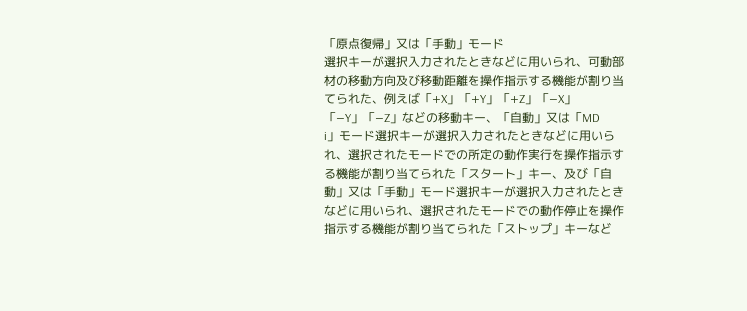「原点復帰」又は「手動」モード
選択キーが選択入力されたときなどに用いられ、可動部
材の移動方向及び移動距離を操作指示する機能が割り当
てられた、例えば「+X」「+Y」「+Z」「−X」
「−Y」「−Z」などの移動キー、「自動」又は「MD
i」モード選択キーが選択入力されたときなどに用いら
れ、選択されたモードでの所定の動作実行を操作指示す
る機能が割り当てられた「スタート」キー、及び「自
動」又は「手動」モード選択キーが選択入力されたとき
などに用いられ、選択されたモードでの動作停止を操作
指示する機能が割り当てられた「ストップ」キーなど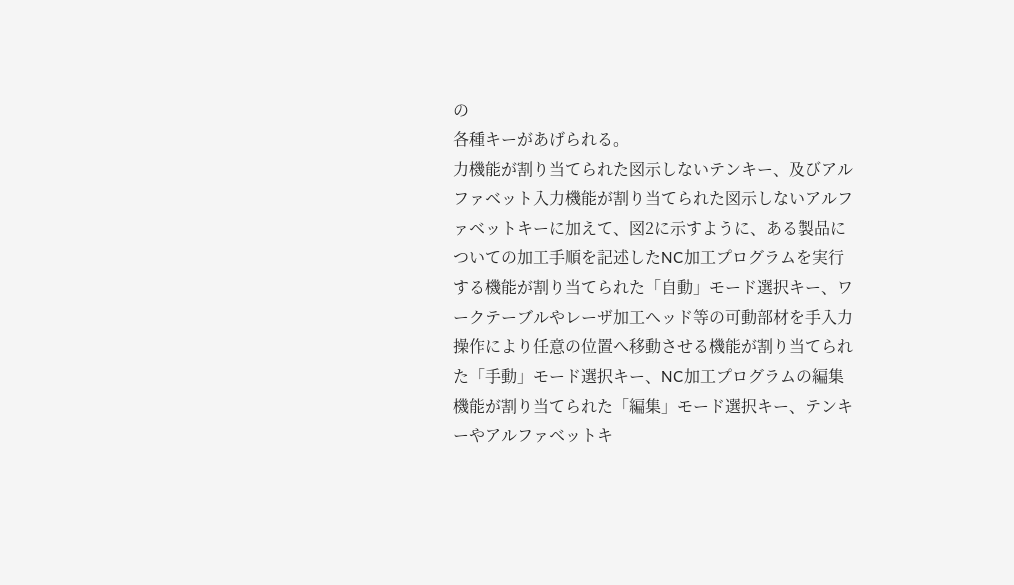の
各種キーがあげられる。
力機能が割り当てられた図示しないテンキー、及びアル
ファベット入力機能が割り当てられた図示しないアルフ
ァベットキーに加えて、図2に示すように、ある製品に
ついての加工手順を記述したNC加工プログラムを実行
する機能が割り当てられた「自動」モード選択キー、ワ
ークテーブルやレーザ加工ヘッド等の可動部材を手入力
操作により任意の位置へ移動させる機能が割り当てられ
た「手動」モード選択キー、NC加工プログラムの編集
機能が割り当てられた「編集」モード選択キー、テンキ
ーやアルファベットキ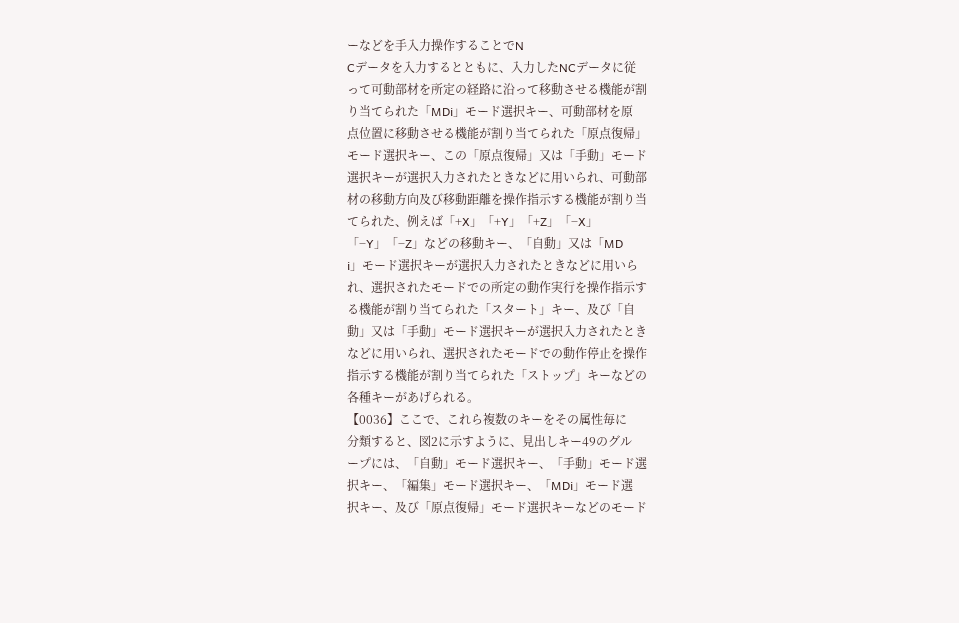ーなどを手入力操作することでN
Cデータを入力するとともに、入力したNCデータに従
って可動部材を所定の経路に沿って移動させる機能が割
り当てられた「MDi」モード選択キー、可動部材を原
点位置に移動させる機能が割り当てられた「原点復帰」
モード選択キー、この「原点復帰」又は「手動」モード
選択キーが選択入力されたときなどに用いられ、可動部
材の移動方向及び移動距離を操作指示する機能が割り当
てられた、例えば「+X」「+Y」「+Z」「−X」
「−Y」「−Z」などの移動キー、「自動」又は「MD
i」モード選択キーが選択入力されたときなどに用いら
れ、選択されたモードでの所定の動作実行を操作指示す
る機能が割り当てられた「スタート」キー、及び「自
動」又は「手動」モード選択キーが選択入力されたとき
などに用いられ、選択されたモードでの動作停止を操作
指示する機能が割り当てられた「ストップ」キーなどの
各種キーがあげられる。
【0036】ここで、これら複数のキーをその属性毎に
分類すると、図2に示すように、見出しキー49のグル
ープには、「自動」モード選択キー、「手動」モード選
択キー、「編集」モード選択キー、「MDi」モード選
択キー、及び「原点復帰」モード選択キーなどのモード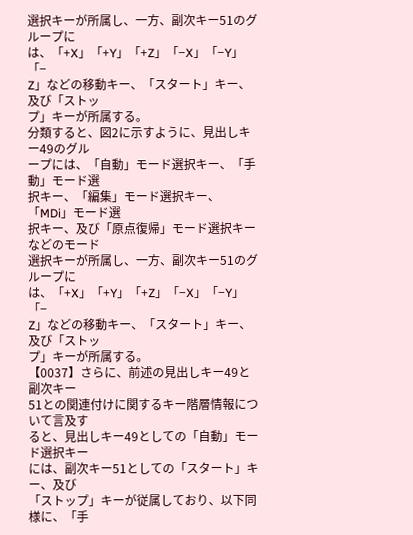選択キーが所属し、一方、副次キー51のグループに
は、「+X」「+Y」「+Z」「−X」「−Y」「−
Z」などの移動キー、「スタート」キー、及び「ストッ
プ」キーが所属する。
分類すると、図2に示すように、見出しキー49のグル
ープには、「自動」モード選択キー、「手動」モード選
択キー、「編集」モード選択キー、「MDi」モード選
択キー、及び「原点復帰」モード選択キーなどのモード
選択キーが所属し、一方、副次キー51のグループに
は、「+X」「+Y」「+Z」「−X」「−Y」「−
Z」などの移動キー、「スタート」キー、及び「ストッ
プ」キーが所属する。
【0037】さらに、前述の見出しキー49と副次キー
51との関連付けに関するキー階層情報について言及す
ると、見出しキー49としての「自動」モード選択キー
には、副次キー51としての「スタート」キー、及び
「ストップ」キーが従属しており、以下同様に、「手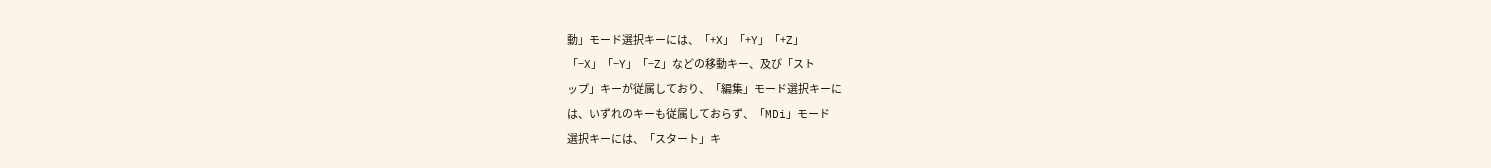動」モード選択キーには、「+X」「+Y」「+Z」
「−X」「−Y」「−Z」などの移動キー、及び「スト
ップ」キーが従属しており、「編集」モード選択キーに
は、いずれのキーも従属しておらず、「MDi」モード
選択キーには、「スタート」キ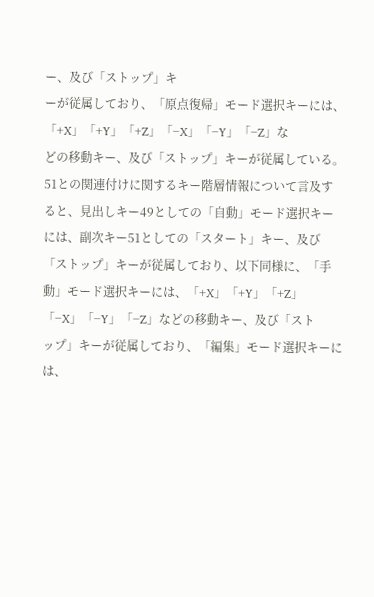ー、及び「ストップ」キ
ーが従属しており、「原点復帰」モード選択キーには、
「+X」「+Y」「+Z」「−X」「−Y」「−Z」な
どの移動キー、及び「ストップ」キーが従属している。
51との関連付けに関するキー階層情報について言及す
ると、見出しキー49としての「自動」モード選択キー
には、副次キー51としての「スタート」キー、及び
「ストップ」キーが従属しており、以下同様に、「手
動」モード選択キーには、「+X」「+Y」「+Z」
「−X」「−Y」「−Z」などの移動キー、及び「スト
ップ」キーが従属しており、「編集」モード選択キーに
は、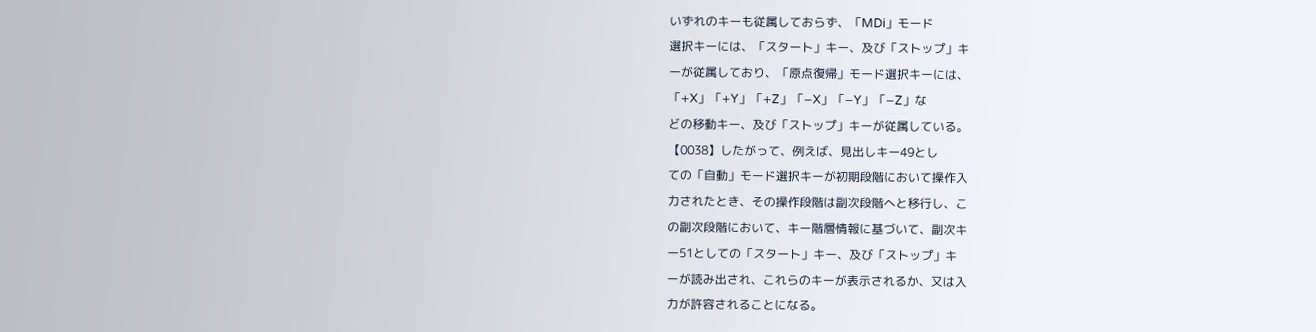いずれのキーも従属しておらず、「MDi」モード
選択キーには、「スタート」キー、及び「ストップ」キ
ーが従属しており、「原点復帰」モード選択キーには、
「+X」「+Y」「+Z」「−X」「−Y」「−Z」な
どの移動キー、及び「ストップ」キーが従属している。
【0038】したがって、例えば、見出しキー49とし
ての「自動」モード選択キーが初期段階において操作入
力されたとき、その操作段階は副次段階へと移行し、こ
の副次段階において、キー階層情報に基づいて、副次キ
ー51としての「スタート」キー、及び「ストップ」キ
ーが読み出され、これらのキーが表示されるか、又は入
力が許容されることになる。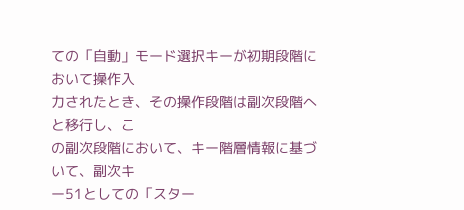ての「自動」モード選択キーが初期段階において操作入
力されたとき、その操作段階は副次段階へと移行し、こ
の副次段階において、キー階層情報に基づいて、副次キ
ー51としての「スター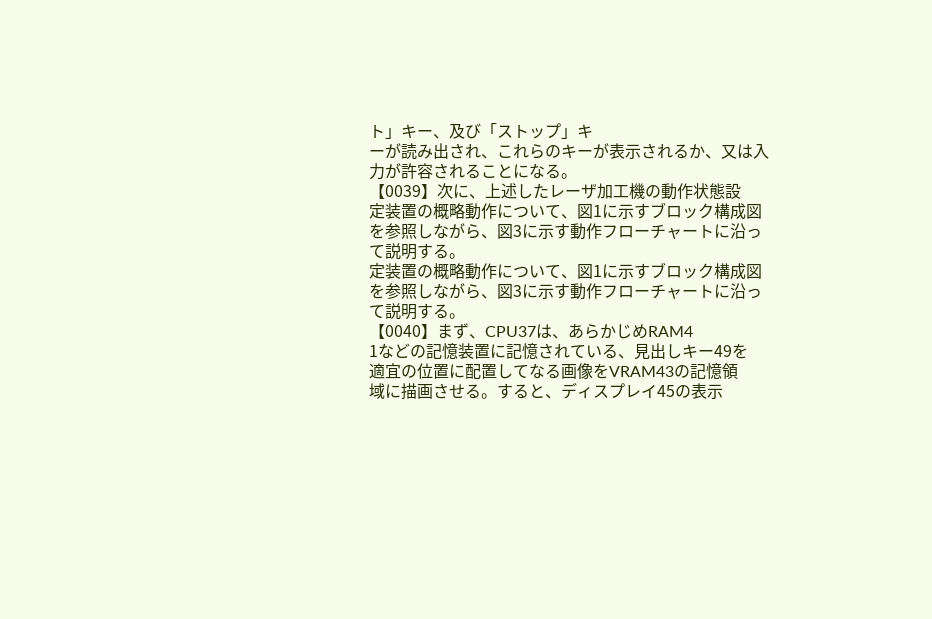ト」キー、及び「ストップ」キ
ーが読み出され、これらのキーが表示されるか、又は入
力が許容されることになる。
【0039】次に、上述したレーザ加工機の動作状態設
定装置の概略動作について、図1に示すブロック構成図
を参照しながら、図3に示す動作フローチャートに沿っ
て説明する。
定装置の概略動作について、図1に示すブロック構成図
を参照しながら、図3に示す動作フローチャートに沿っ
て説明する。
【0040】まず、CPU37は、あらかじめRAM4
1などの記憶装置に記憶されている、見出しキー49を
適宜の位置に配置してなる画像をVRAM43の記憶領
域に描画させる。すると、ディスプレイ45の表示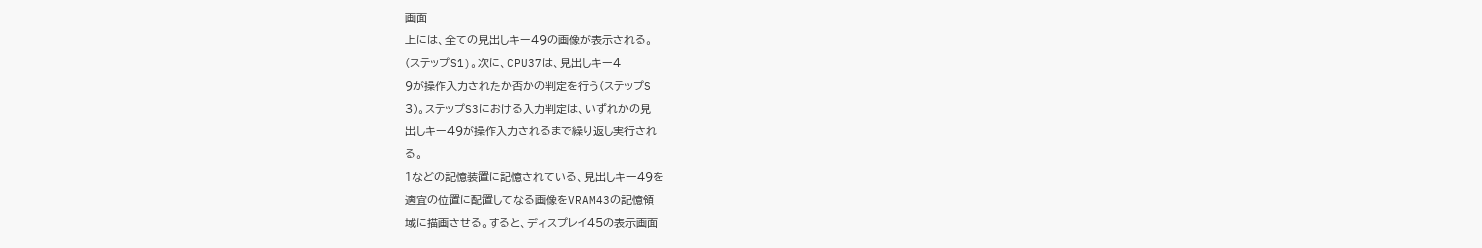画面
上には、全ての見出しキー49の画像が表示される。
(ステップS1)。次に、CPU37は、見出しキー4
9が操作入力されたか否かの判定を行う(ステップS
3)。ステップS3における入力判定は、いずれかの見
出しキー49が操作入力されるまで繰り返し実行され
る。
1などの記憶装置に記憶されている、見出しキー49を
適宜の位置に配置してなる画像をVRAM43の記憶領
域に描画させる。すると、ディスプレイ45の表示画面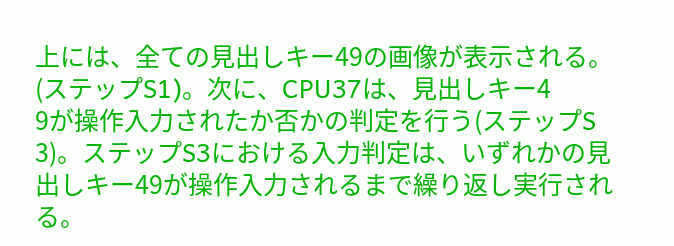上には、全ての見出しキー49の画像が表示される。
(ステップS1)。次に、CPU37は、見出しキー4
9が操作入力されたか否かの判定を行う(ステップS
3)。ステップS3における入力判定は、いずれかの見
出しキー49が操作入力されるまで繰り返し実行され
る。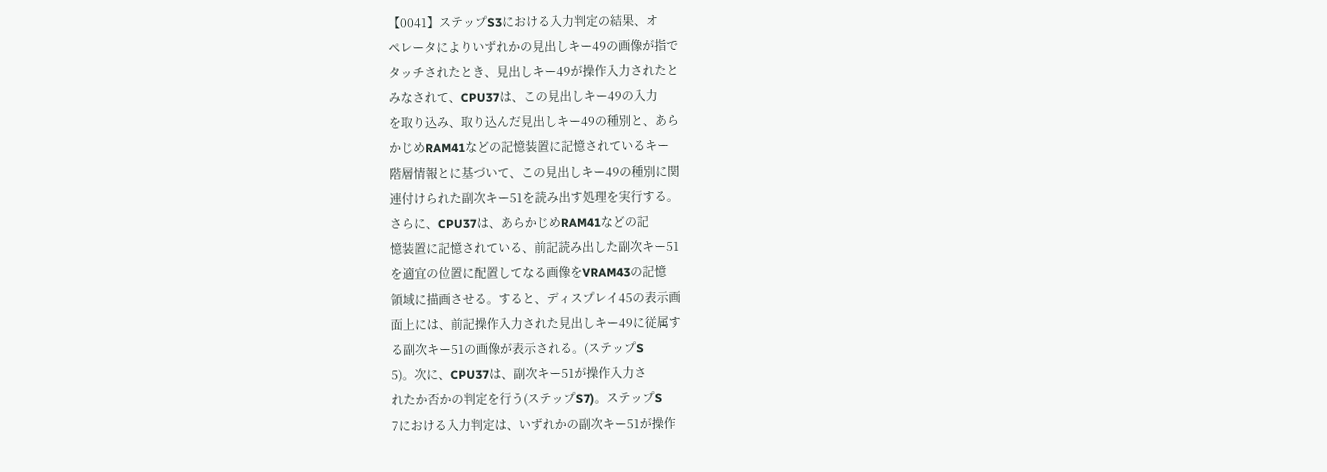【0041】ステップS3における入力判定の結果、オ
ペレータによりいずれかの見出しキー49の画像が指で
タッチされたとき、見出しキー49が操作入力されたと
みなされて、CPU37は、この見出しキー49の入力
を取り込み、取り込んだ見出しキー49の種別と、あら
かじめRAM41などの記憶装置に記憶されているキー
階層情報とに基づいて、この見出しキー49の種別に関
連付けられた副次キー51を読み出す処理を実行する。
さらに、CPU37は、あらかじめRAM41などの記
憶装置に記憶されている、前記読み出した副次キー51
を適宜の位置に配置してなる画像をVRAM43の記憶
領域に描画させる。すると、ディスプレイ45の表示画
面上には、前記操作入力された見出しキー49に従属す
る副次キー51の画像が表示される。(ステップS
5)。次に、CPU37は、副次キー51が操作入力さ
れたか否かの判定を行う(ステップS7)。ステップS
7における入力判定は、いずれかの副次キー51が操作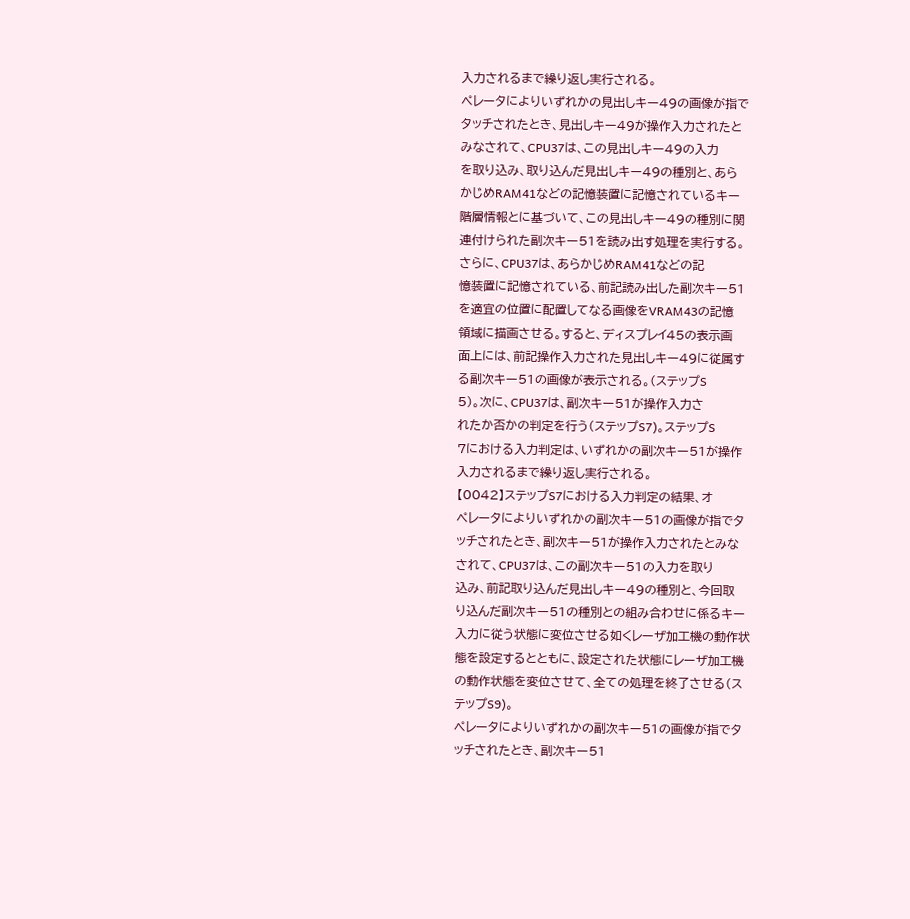入力されるまで繰り返し実行される。
ペレータによりいずれかの見出しキー49の画像が指で
タッチされたとき、見出しキー49が操作入力されたと
みなされて、CPU37は、この見出しキー49の入力
を取り込み、取り込んだ見出しキー49の種別と、あら
かじめRAM41などの記憶装置に記憶されているキー
階層情報とに基づいて、この見出しキー49の種別に関
連付けられた副次キー51を読み出す処理を実行する。
さらに、CPU37は、あらかじめRAM41などの記
憶装置に記憶されている、前記読み出した副次キー51
を適宜の位置に配置してなる画像をVRAM43の記憶
領域に描画させる。すると、ディスプレイ45の表示画
面上には、前記操作入力された見出しキー49に従属す
る副次キー51の画像が表示される。(ステップS
5)。次に、CPU37は、副次キー51が操作入力さ
れたか否かの判定を行う(ステップS7)。ステップS
7における入力判定は、いずれかの副次キー51が操作
入力されるまで繰り返し実行される。
【0042】ステップS7における入力判定の結果、オ
ペレータによりいずれかの副次キー51の画像が指でタ
ッチされたとき、副次キー51が操作入力されたとみな
されて、CPU37は、この副次キー51の入力を取り
込み、前記取り込んだ見出しキー49の種別と、今回取
り込んだ副次キー51の種別との組み合わせに係るキー
入力に従う状態に変位させる如くレーザ加工機の動作状
態を設定するとともに、設定された状態にレーザ加工機
の動作状態を変位させて、全ての処理を終了させる(ス
テップS9)。
ペレータによりいずれかの副次キー51の画像が指でタ
ッチされたとき、副次キー51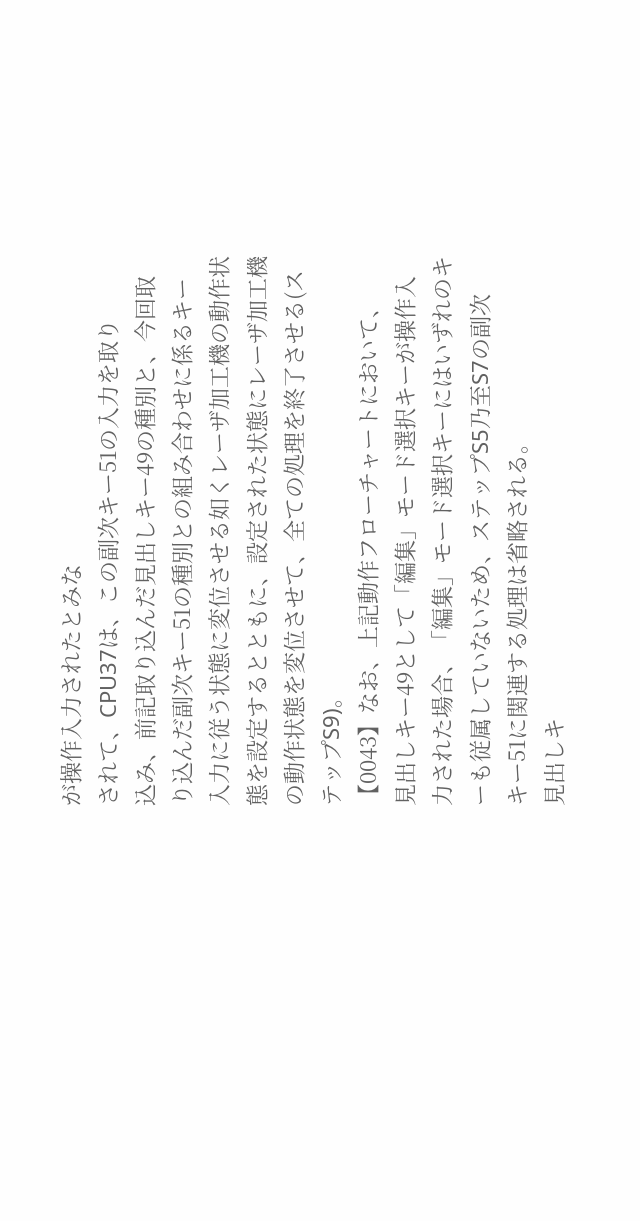が操作入力されたとみな
されて、CPU37は、この副次キー51の入力を取り
込み、前記取り込んだ見出しキー49の種別と、今回取
り込んだ副次キー51の種別との組み合わせに係るキー
入力に従う状態に変位させる如くレーザ加工機の動作状
態を設定するとともに、設定された状態にレーザ加工機
の動作状態を変位させて、全ての処理を終了させる(ス
テップS9)。
【0043】なお、上記動作フローチャートにおいて、
見出しキー49として「編集」モード選択キーが操作入
力された場合、「編集」モード選択キーにはいずれのキ
ーも従属していないため、ステップS5乃至S7の副次
キー51に関連する処理は省略される。
見出しキ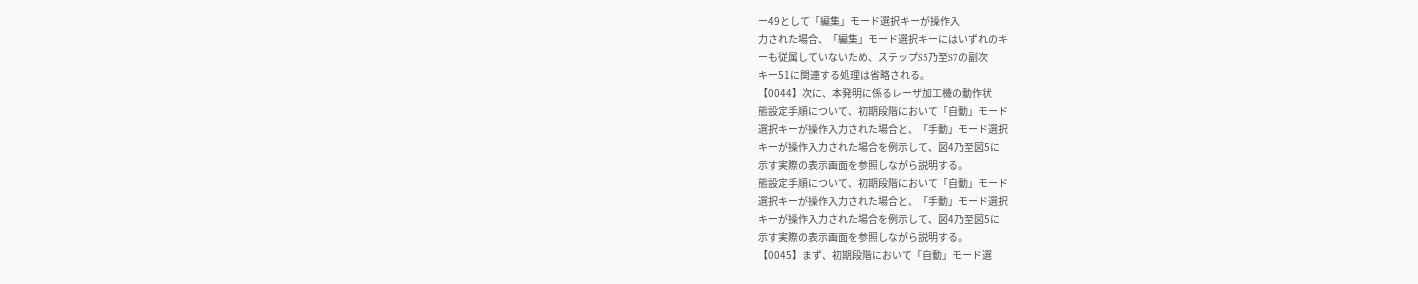ー49として「編集」モード選択キーが操作入
力された場合、「編集」モード選択キーにはいずれのキ
ーも従属していないため、ステップS5乃至S7の副次
キー51に関連する処理は省略される。
【0044】次に、本発明に係るレーザ加工機の動作状
態設定手順について、初期段階において「自動」モード
選択キーが操作入力された場合と、「手動」モード選択
キーが操作入力された場合を例示して、図4乃至図5に
示す実際の表示画面を参照しながら説明する。
態設定手順について、初期段階において「自動」モード
選択キーが操作入力された場合と、「手動」モード選択
キーが操作入力された場合を例示して、図4乃至図5に
示す実際の表示画面を参照しながら説明する。
【0045】まず、初期段階において「自動」モード選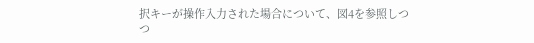択キーが操作入力された場合について、図4を参照しつ
つ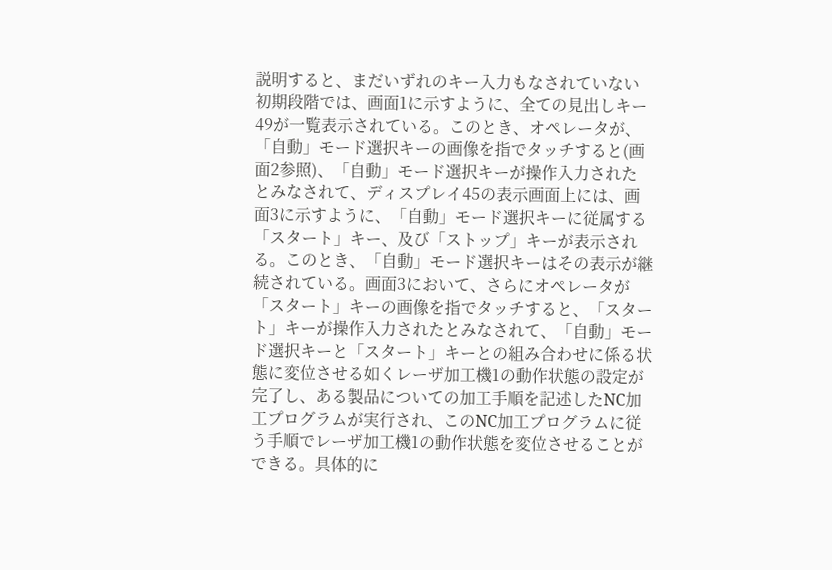説明すると、まだいずれのキー入力もなされていない
初期段階では、画面1に示すように、全ての見出しキー
49が一覧表示されている。このとき、オペレータが、
「自動」モード選択キーの画像を指でタッチすると(画
面2参照)、「自動」モード選択キーが操作入力された
とみなされて、ディスプレイ45の表示画面上には、画
面3に示すように、「自動」モード選択キーに従属する
「スタート」キー、及び「ストップ」キーが表示され
る。このとき、「自動」モード選択キーはその表示が継
続されている。画面3において、さらにオペレータが
「スタート」キーの画像を指でタッチすると、「スター
ト」キーが操作入力されたとみなされて、「自動」モー
ド選択キーと「スタート」キーとの組み合わせに係る状
態に変位させる如くレーザ加工機1の動作状態の設定が
完了し、ある製品についての加工手順を記述したNC加
工プログラムが実行され、このNC加工プログラムに従
う手順でレーザ加工機1の動作状態を変位させることが
できる。具体的に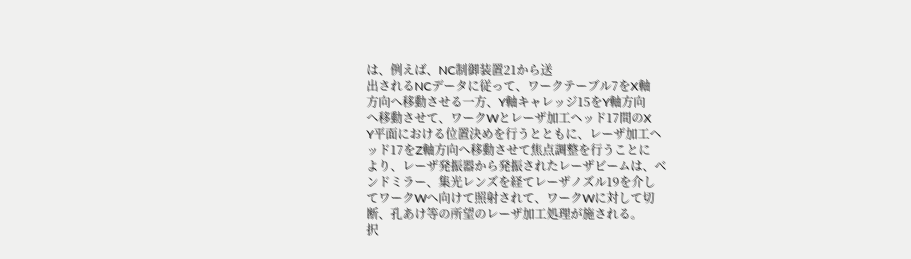は、例えば、NC制御装置21から送
出されるNCデータに従って、ワークテーブル7をX軸
方向へ移動させる一方、Y軸キャレッジ15をY軸方向
へ移動させて、ワークWとレーザ加工ヘッド17間のX
Y平面における位置決めを行うとともに、レーザ加工ヘ
ッド17をZ軸方向へ移動させて焦点調整を行うことに
より、レーザ発振器から発振されたレーザビームは、ベ
ンドミラー、集光レンズを経てレーザノズル19を介し
てワークWへ向けて照射されて、ワークWに対して切
断、孔あけ等の所望のレーザ加工処理が施される。
択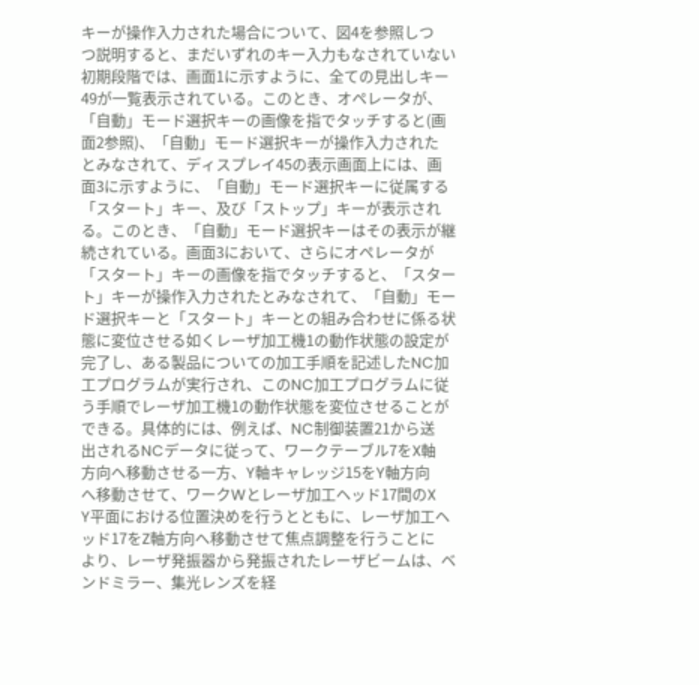キーが操作入力された場合について、図4を参照しつ
つ説明すると、まだいずれのキー入力もなされていない
初期段階では、画面1に示すように、全ての見出しキー
49が一覧表示されている。このとき、オペレータが、
「自動」モード選択キーの画像を指でタッチすると(画
面2参照)、「自動」モード選択キーが操作入力された
とみなされて、ディスプレイ45の表示画面上には、画
面3に示すように、「自動」モード選択キーに従属する
「スタート」キー、及び「ストップ」キーが表示され
る。このとき、「自動」モード選択キーはその表示が継
続されている。画面3において、さらにオペレータが
「スタート」キーの画像を指でタッチすると、「スター
ト」キーが操作入力されたとみなされて、「自動」モー
ド選択キーと「スタート」キーとの組み合わせに係る状
態に変位させる如くレーザ加工機1の動作状態の設定が
完了し、ある製品についての加工手順を記述したNC加
工プログラムが実行され、このNC加工プログラムに従
う手順でレーザ加工機1の動作状態を変位させることが
できる。具体的には、例えば、NC制御装置21から送
出されるNCデータに従って、ワークテーブル7をX軸
方向へ移動させる一方、Y軸キャレッジ15をY軸方向
へ移動させて、ワークWとレーザ加工ヘッド17間のX
Y平面における位置決めを行うとともに、レーザ加工ヘ
ッド17をZ軸方向へ移動させて焦点調整を行うことに
より、レーザ発振器から発振されたレーザビームは、ベ
ンドミラー、集光レンズを経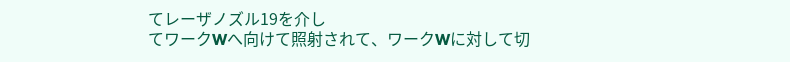てレーザノズル19を介し
てワークWへ向けて照射されて、ワークWに対して切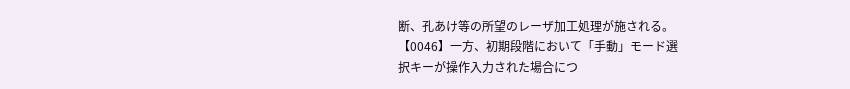断、孔あけ等の所望のレーザ加工処理が施される。
【0046】一方、初期段階において「手動」モード選
択キーが操作入力された場合につ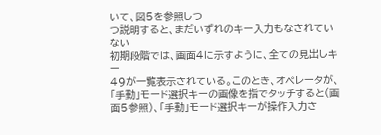いて、図5を参照しつ
つ説明すると、まだいずれのキー入力もなされていない
初期段階では、画面4に示すように、全ての見出しキー
49が一覧表示されている。このとき、オペレータが、
「手動」モード選択キーの画像を指でタッチすると(画
面5参照)、「手動」モード選択キーが操作入力さ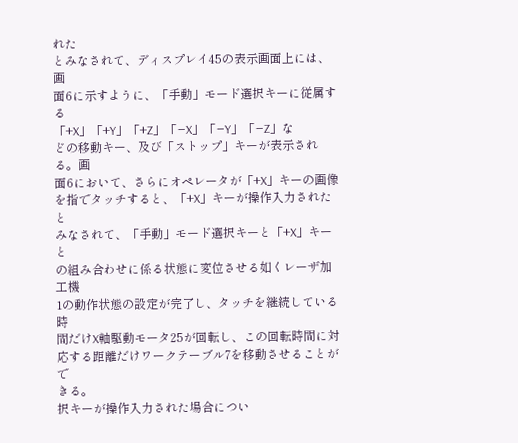れた
とみなされて、ディスプレイ45の表示画面上には、画
面6に示すように、「手動」モード選択キーに従属する
「+X」「+Y」「+Z」「−X」「−Y」「−Z」な
どの移動キー、及び「ストップ」キーが表示される。画
面6において、さらにオペレータが「+X」キーの画像
を指でタッチすると、「+X」キーが操作入力されたと
みなされて、「手動」モード選択キーと「+X」キーと
の組み合わせに係る状態に変位させる如くレーザ加工機
1の動作状態の設定が完了し、タッチを継続している時
間だけX軸駆動モータ25が回転し、この回転時間に対
応する距離だけワークテーブル7を移動させることがで
きる。
択キーが操作入力された場合につい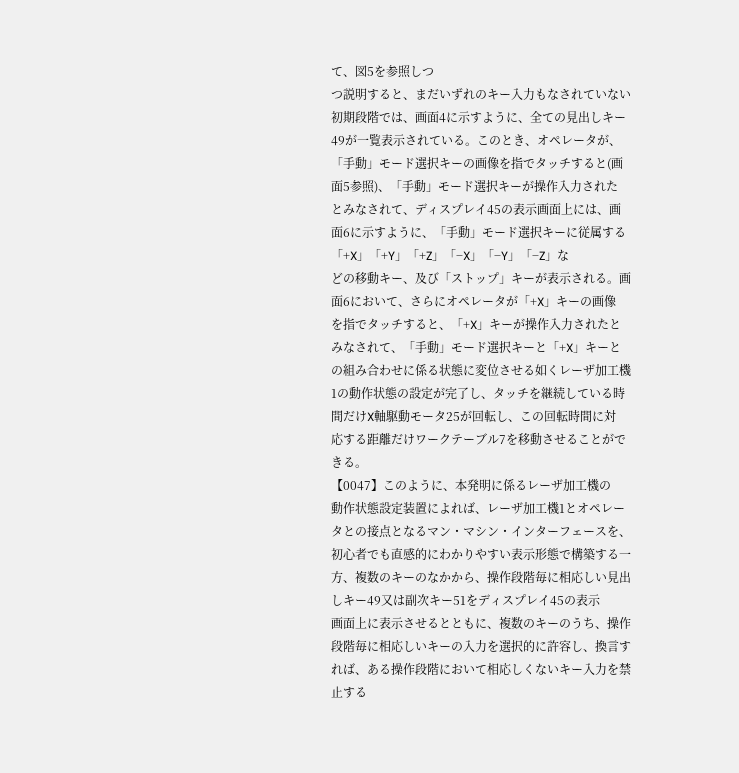て、図5を参照しつ
つ説明すると、まだいずれのキー入力もなされていない
初期段階では、画面4に示すように、全ての見出しキー
49が一覧表示されている。このとき、オペレータが、
「手動」モード選択キーの画像を指でタッチすると(画
面5参照)、「手動」モード選択キーが操作入力された
とみなされて、ディスプレイ45の表示画面上には、画
面6に示すように、「手動」モード選択キーに従属する
「+X」「+Y」「+Z」「−X」「−Y」「−Z」な
どの移動キー、及び「ストップ」キーが表示される。画
面6において、さらにオペレータが「+X」キーの画像
を指でタッチすると、「+X」キーが操作入力されたと
みなされて、「手動」モード選択キーと「+X」キーと
の組み合わせに係る状態に変位させる如くレーザ加工機
1の動作状態の設定が完了し、タッチを継続している時
間だけX軸駆動モータ25が回転し、この回転時間に対
応する距離だけワークテーブル7を移動させることがで
きる。
【0047】このように、本発明に係るレーザ加工機の
動作状態設定装置によれば、レーザ加工機1とオペレー
タとの接点となるマン・マシン・インターフェースを、
初心者でも直感的にわかりやすい表示形態で構築する一
方、複数のキーのなかから、操作段階毎に相応しい見出
しキー49又は副次キー51をディスプレイ45の表示
画面上に表示させるとともに、複数のキーのうち、操作
段階毎に相応しいキーの入力を選択的に許容し、換言す
れば、ある操作段階において相応しくないキー入力を禁
止する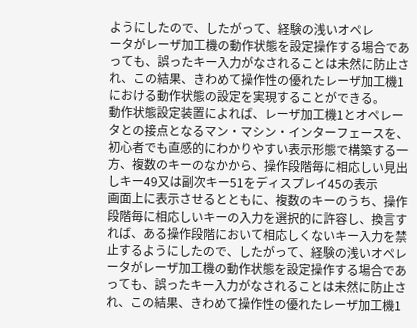ようにしたので、したがって、経験の浅いオペレ
ータがレーザ加工機の動作状態を設定操作する場合であ
っても、誤ったキー入力がなされることは未然に防止さ
れ、この結果、きわめて操作性の優れたレーザ加工機1
における動作状態の設定を実現することができる。
動作状態設定装置によれば、レーザ加工機1とオペレー
タとの接点となるマン・マシン・インターフェースを、
初心者でも直感的にわかりやすい表示形態で構築する一
方、複数のキーのなかから、操作段階毎に相応しい見出
しキー49又は副次キー51をディスプレイ45の表示
画面上に表示させるとともに、複数のキーのうち、操作
段階毎に相応しいキーの入力を選択的に許容し、換言す
れば、ある操作段階において相応しくないキー入力を禁
止するようにしたので、したがって、経験の浅いオペレ
ータがレーザ加工機の動作状態を設定操作する場合であ
っても、誤ったキー入力がなされることは未然に防止さ
れ、この結果、きわめて操作性の優れたレーザ加工機1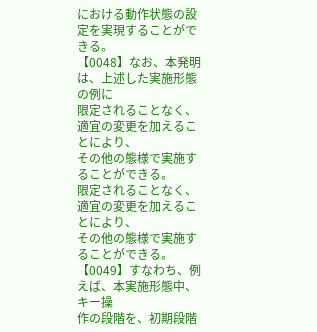における動作状態の設定を実現することができる。
【0048】なお、本発明は、上述した実施形態の例に
限定されることなく、適宜の変更を加えることにより、
その他の態様で実施することができる。
限定されることなく、適宜の変更を加えることにより、
その他の態様で実施することができる。
【0049】すなわち、例えば、本実施形態中、キー操
作の段階を、初期段階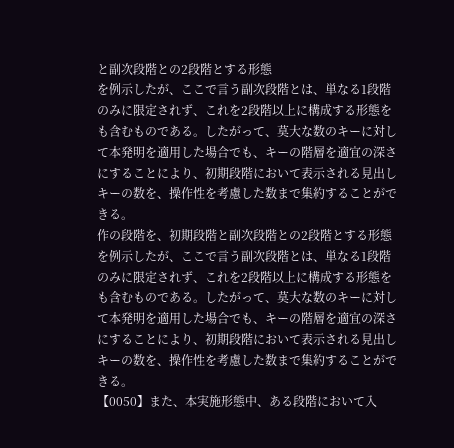と副次段階との2段階とする形態
を例示したが、ここで言う副次段階とは、単なる1段階
のみに限定されず、これを2段階以上に構成する形態を
も含むものである。したがって、莫大な数のキーに対し
て本発明を適用した場合でも、キーの階層を適宜の深さ
にすることにより、初期段階において表示される見出し
キーの数を、操作性を考慮した数まで集約することがで
きる。
作の段階を、初期段階と副次段階との2段階とする形態
を例示したが、ここで言う副次段階とは、単なる1段階
のみに限定されず、これを2段階以上に構成する形態を
も含むものである。したがって、莫大な数のキーに対し
て本発明を適用した場合でも、キーの階層を適宜の深さ
にすることにより、初期段階において表示される見出し
キーの数を、操作性を考慮した数まで集約することがで
きる。
【0050】また、本実施形態中、ある段階において入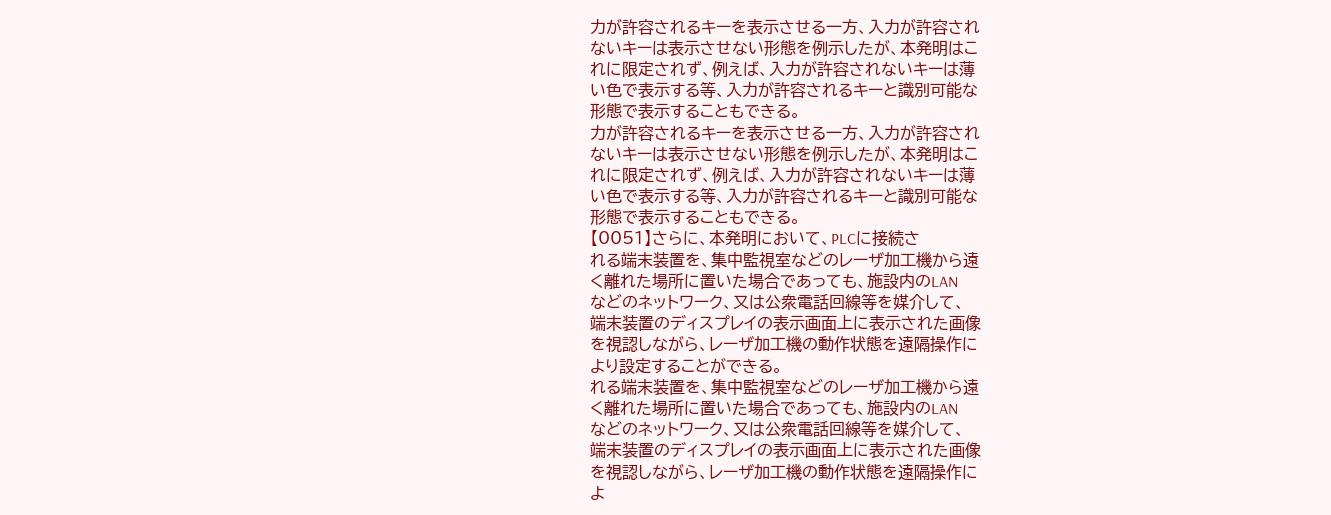力が許容されるキーを表示させる一方、入力が許容され
ないキーは表示させない形態を例示したが、本発明はこ
れに限定されず、例えば、入力が許容されないキーは薄
い色で表示する等、入力が許容されるキーと識別可能な
形態で表示することもできる。
力が許容されるキーを表示させる一方、入力が許容され
ないキーは表示させない形態を例示したが、本発明はこ
れに限定されず、例えば、入力が許容されないキーは薄
い色で表示する等、入力が許容されるキーと識別可能な
形態で表示することもできる。
【0051】さらに、本発明において、PLCに接続さ
れる端末装置を、集中監視室などのレーザ加工機から遠
く離れた場所に置いた場合であっても、施設内のLAN
などのネットワーク、又は公衆電話回線等を媒介して、
端末装置のディスプレイの表示画面上に表示された画像
を視認しながら、レーザ加工機の動作状態を遠隔操作に
より設定することができる。
れる端末装置を、集中監視室などのレーザ加工機から遠
く離れた場所に置いた場合であっても、施設内のLAN
などのネットワーク、又は公衆電話回線等を媒介して、
端末装置のディスプレイの表示画面上に表示された画像
を視認しながら、レーザ加工機の動作状態を遠隔操作に
よ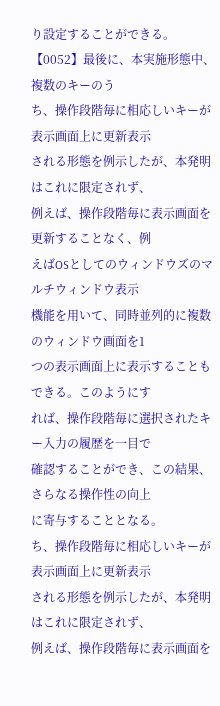り設定することができる。
【0052】最後に、本実施形態中、複数のキーのう
ち、操作段階毎に相応しいキーが表示画面上に更新表示
される形態を例示したが、本発明はこれに限定されず、
例えば、操作段階毎に表示画面を更新することなく、例
えばOSとしてのウィンドウズのマルチウィンドウ表示
機能を用いて、同時並列的に複数のウィンドウ画面を1
つの表示画面上に表示することもできる。このようにす
れば、操作段階毎に選択されたキー入力の履歴を一目で
確認することができ、この結果、さらなる操作性の向上
に寄与することとなる。
ち、操作段階毎に相応しいキーが表示画面上に更新表示
される形態を例示したが、本発明はこれに限定されず、
例えば、操作段階毎に表示画面を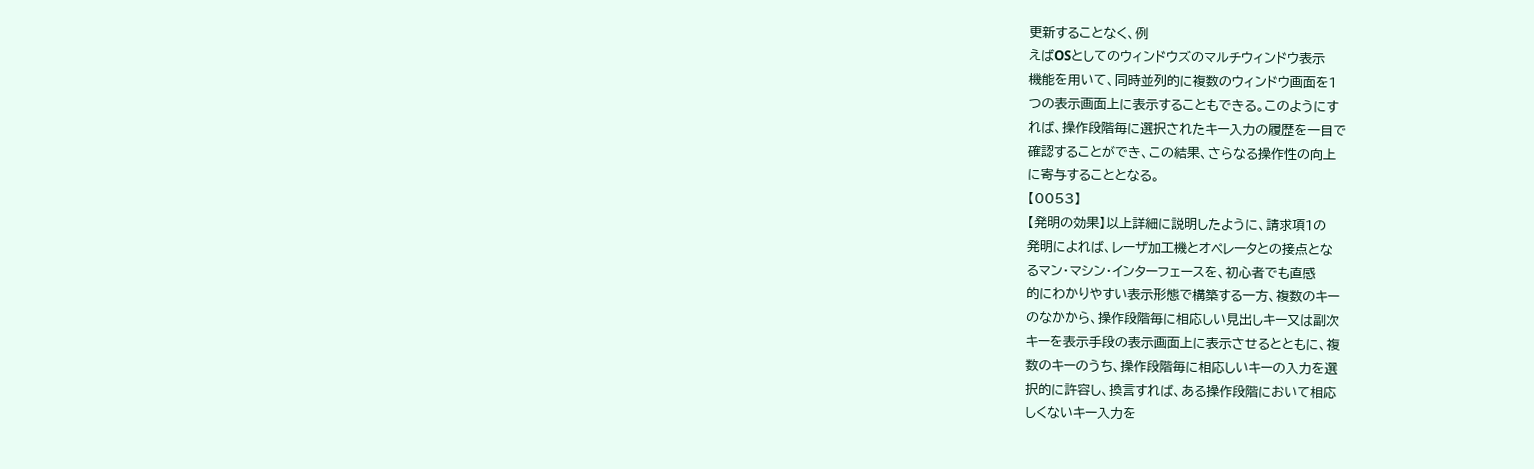更新することなく、例
えばOSとしてのウィンドウズのマルチウィンドウ表示
機能を用いて、同時並列的に複数のウィンドウ画面を1
つの表示画面上に表示することもできる。このようにす
れば、操作段階毎に選択されたキー入力の履歴を一目で
確認することができ、この結果、さらなる操作性の向上
に寄与することとなる。
【0053】
【発明の効果】以上詳細に説明したように、請求項1の
発明によれば、レーザ加工機とオペレータとの接点とな
るマン・マシン・インターフェースを、初心者でも直感
的にわかりやすい表示形態で構築する一方、複数のキー
のなかから、操作段階毎に相応しい見出しキー又は副次
キーを表示手段の表示画面上に表示させるとともに、複
数のキーのうち、操作段階毎に相応しいキーの入力を選
択的に許容し、換言すれば、ある操作段階において相応
しくないキー入力を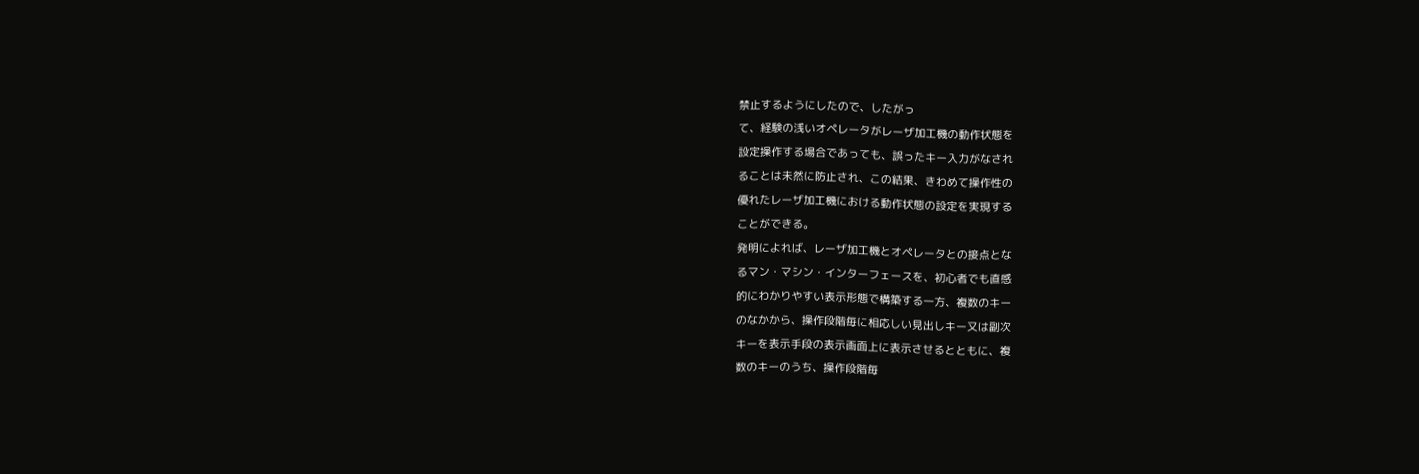禁止するようにしたので、したがっ
て、経験の浅いオペレータがレーザ加工機の動作状態を
設定操作する場合であっても、誤ったキー入力がなされ
ることは未然に防止され、この結果、きわめて操作性の
優れたレーザ加工機における動作状態の設定を実現する
ことができる。
発明によれば、レーザ加工機とオペレータとの接点とな
るマン・マシン・インターフェースを、初心者でも直感
的にわかりやすい表示形態で構築する一方、複数のキー
のなかから、操作段階毎に相応しい見出しキー又は副次
キーを表示手段の表示画面上に表示させるとともに、複
数のキーのうち、操作段階毎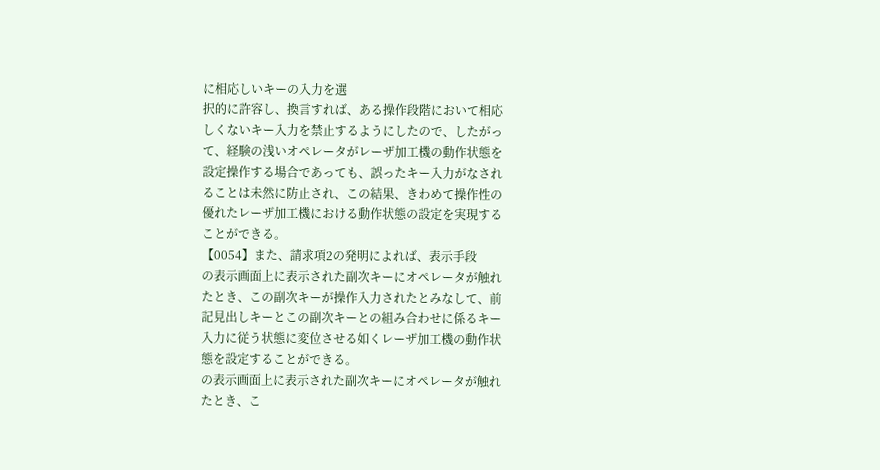に相応しいキーの入力を選
択的に許容し、換言すれば、ある操作段階において相応
しくないキー入力を禁止するようにしたので、したがっ
て、経験の浅いオペレータがレーザ加工機の動作状態を
設定操作する場合であっても、誤ったキー入力がなされ
ることは未然に防止され、この結果、きわめて操作性の
優れたレーザ加工機における動作状態の設定を実現する
ことができる。
【0054】また、請求項2の発明によれば、表示手段
の表示画面上に表示された副次キーにオペレータが触れ
たとき、この副次キーが操作入力されたとみなして、前
記見出しキーとこの副次キーとの組み合わせに係るキー
入力に従う状態に変位させる如くレーザ加工機の動作状
態を設定することができる。
の表示画面上に表示された副次キーにオペレータが触れ
たとき、こ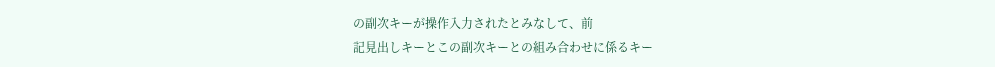の副次キーが操作入力されたとみなして、前
記見出しキーとこの副次キーとの組み合わせに係るキー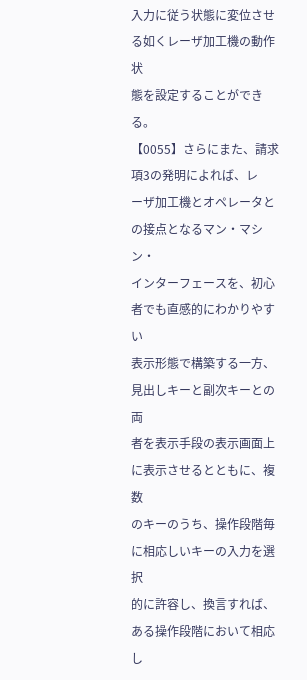入力に従う状態に変位させる如くレーザ加工機の動作状
態を設定することができる。
【0055】さらにまた、請求項3の発明によれば、レ
ーザ加工機とオペレータとの接点となるマン・マシン・
インターフェースを、初心者でも直感的にわかりやすい
表示形態で構築する一方、見出しキーと副次キーとの両
者を表示手段の表示画面上に表示させるとともに、複数
のキーのうち、操作段階毎に相応しいキーの入力を選択
的に許容し、換言すれば、ある操作段階において相応し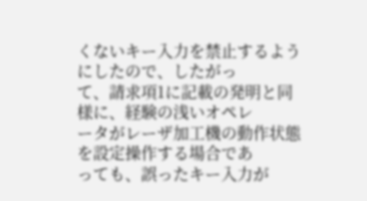くないキー入力を禁止するようにしたので、したがっ
て、請求項1に記載の発明と同様に、経験の浅いオペレ
ータがレーザ加工機の動作状態を設定操作する場合であ
っても、誤ったキー入力が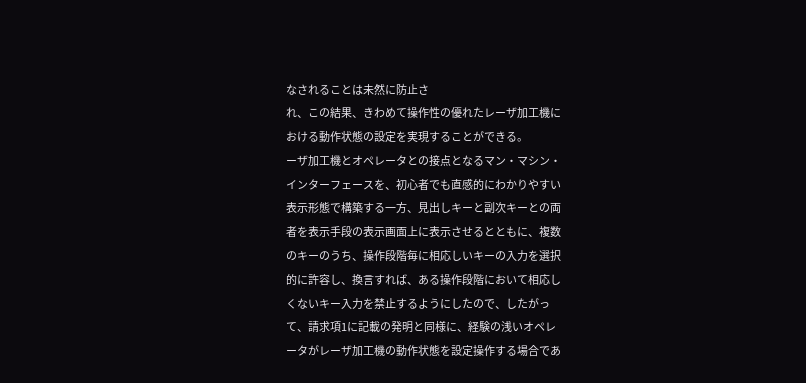なされることは未然に防止さ
れ、この結果、きわめて操作性の優れたレーザ加工機に
おける動作状態の設定を実現することができる。
ーザ加工機とオペレータとの接点となるマン・マシン・
インターフェースを、初心者でも直感的にわかりやすい
表示形態で構築する一方、見出しキーと副次キーとの両
者を表示手段の表示画面上に表示させるとともに、複数
のキーのうち、操作段階毎に相応しいキーの入力を選択
的に許容し、換言すれば、ある操作段階において相応し
くないキー入力を禁止するようにしたので、したがっ
て、請求項1に記載の発明と同様に、経験の浅いオペレ
ータがレーザ加工機の動作状態を設定操作する場合であ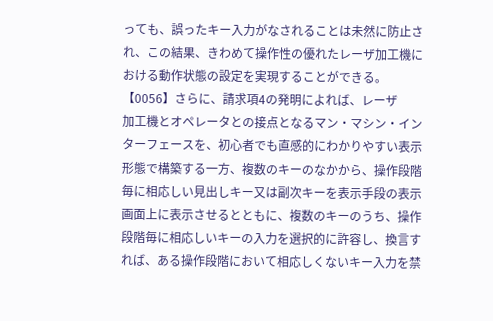っても、誤ったキー入力がなされることは未然に防止さ
れ、この結果、きわめて操作性の優れたレーザ加工機に
おける動作状態の設定を実現することができる。
【0056】さらに、請求項4の発明によれば、レーザ
加工機とオペレータとの接点となるマン・マシン・イン
ターフェースを、初心者でも直感的にわかりやすい表示
形態で構築する一方、複数のキーのなかから、操作段階
毎に相応しい見出しキー又は副次キーを表示手段の表示
画面上に表示させるとともに、複数のキーのうち、操作
段階毎に相応しいキーの入力を選択的に許容し、換言す
れば、ある操作段階において相応しくないキー入力を禁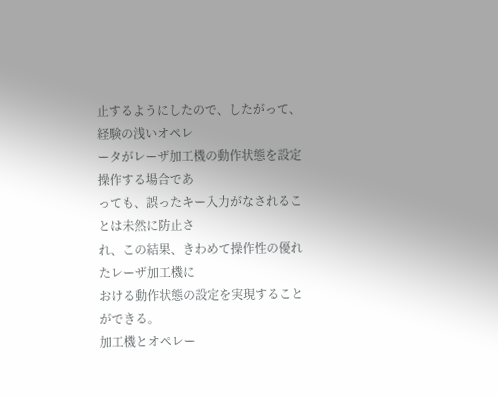止するようにしたので、したがって、経験の浅いオペレ
ータがレーザ加工機の動作状態を設定操作する場合であ
っても、誤ったキー入力がなされることは未然に防止さ
れ、この結果、きわめて操作性の優れたレーザ加工機に
おける動作状態の設定を実現することができる。
加工機とオペレー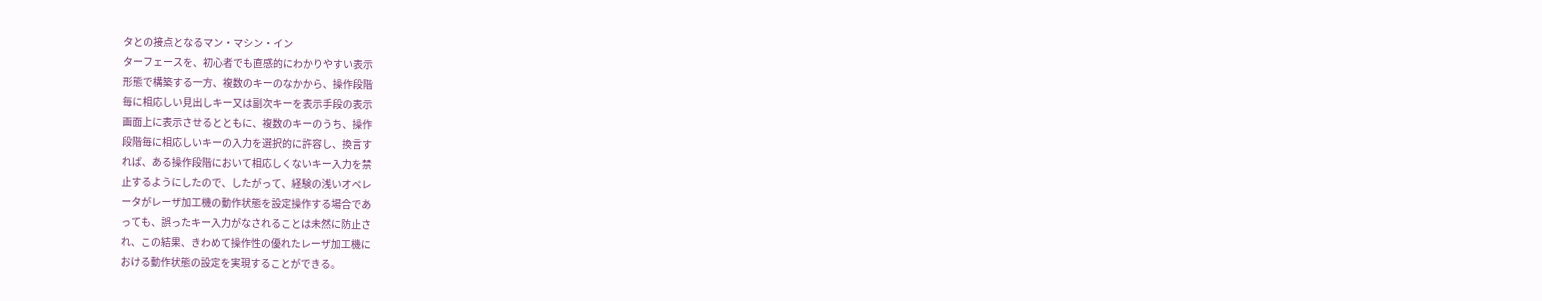タとの接点となるマン・マシン・イン
ターフェースを、初心者でも直感的にわかりやすい表示
形態で構築する一方、複数のキーのなかから、操作段階
毎に相応しい見出しキー又は副次キーを表示手段の表示
画面上に表示させるとともに、複数のキーのうち、操作
段階毎に相応しいキーの入力を選択的に許容し、換言す
れば、ある操作段階において相応しくないキー入力を禁
止するようにしたので、したがって、経験の浅いオペレ
ータがレーザ加工機の動作状態を設定操作する場合であ
っても、誤ったキー入力がなされることは未然に防止さ
れ、この結果、きわめて操作性の優れたレーザ加工機に
おける動作状態の設定を実現することができる。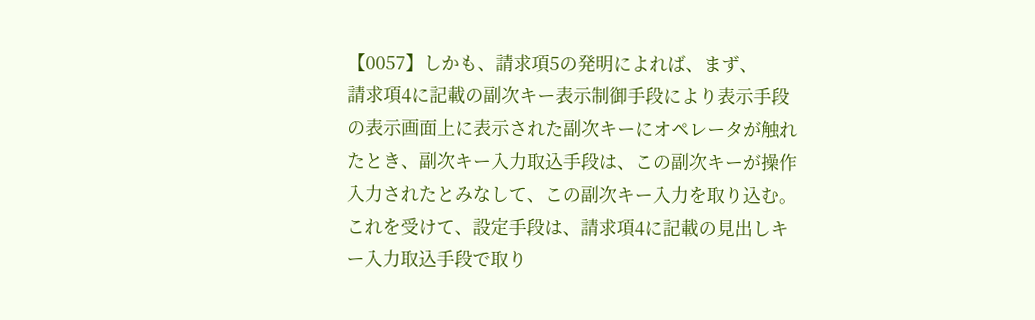【0057】しかも、請求項5の発明によれば、まず、
請求項4に記載の副次キー表示制御手段により表示手段
の表示画面上に表示された副次キーにオペレータが触れ
たとき、副次キー入力取込手段は、この副次キーが操作
入力されたとみなして、この副次キー入力を取り込む。
これを受けて、設定手段は、請求項4に記載の見出しキ
ー入力取込手段で取り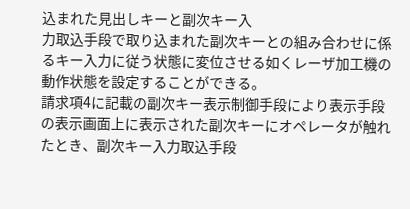込まれた見出しキーと副次キー入
力取込手段で取り込まれた副次キーとの組み合わせに係
るキー入力に従う状態に変位させる如くレーザ加工機の
動作状態を設定することができる。
請求項4に記載の副次キー表示制御手段により表示手段
の表示画面上に表示された副次キーにオペレータが触れ
たとき、副次キー入力取込手段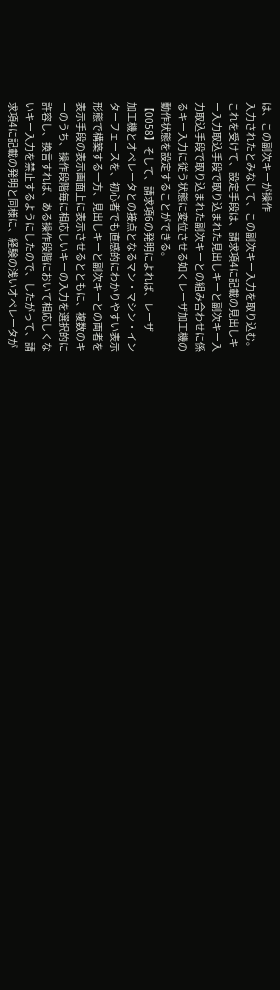は、この副次キーが操作
入力されたとみなして、この副次キー入力を取り込む。
これを受けて、設定手段は、請求項4に記載の見出しキ
ー入力取込手段で取り込まれた見出しキーと副次キー入
力取込手段で取り込まれた副次キーとの組み合わせに係
るキー入力に従う状態に変位させる如くレーザ加工機の
動作状態を設定することができる。
【0058】そして、請求項6の発明によれば、レーザ
加工機とオペレータとの接点となるマン・マシン・イン
ターフェースを、初心者でも直感的にわかりやすい表示
形態で構築する一方、見出しキーと副次キーとの両者を
表示手段の表示画面上に表示させるとともに、複数のキ
ーのうち、操作段階毎に相応しいキーの入力を選択的に
許容し、換言すれば、ある操作段階において相応しくな
いキー入力を禁止するようにしたので、したがって、請
求項4に記載の発明と同様に、経験の浅いオペレータが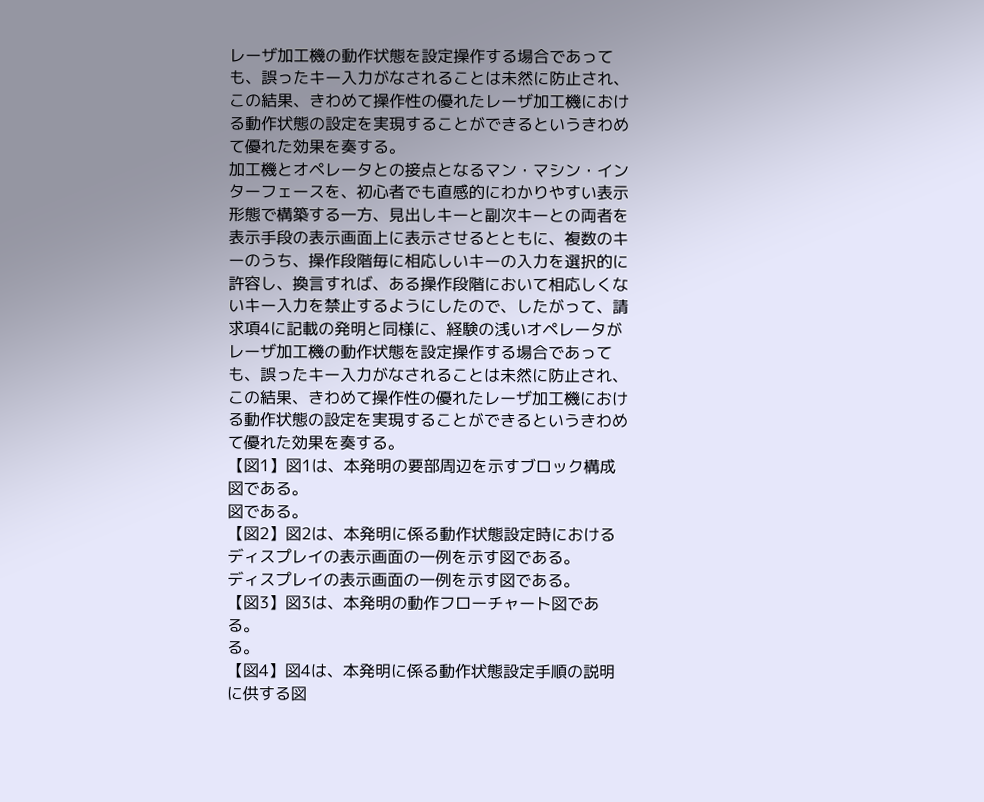レーザ加工機の動作状態を設定操作する場合であって
も、誤ったキー入力がなされることは未然に防止され、
この結果、きわめて操作性の優れたレーザ加工機におけ
る動作状態の設定を実現することができるというきわめ
て優れた効果を奏する。
加工機とオペレータとの接点となるマン・マシン・イン
ターフェースを、初心者でも直感的にわかりやすい表示
形態で構築する一方、見出しキーと副次キーとの両者を
表示手段の表示画面上に表示させるとともに、複数のキ
ーのうち、操作段階毎に相応しいキーの入力を選択的に
許容し、換言すれば、ある操作段階において相応しくな
いキー入力を禁止するようにしたので、したがって、請
求項4に記載の発明と同様に、経験の浅いオペレータが
レーザ加工機の動作状態を設定操作する場合であって
も、誤ったキー入力がなされることは未然に防止され、
この結果、きわめて操作性の優れたレーザ加工機におけ
る動作状態の設定を実現することができるというきわめ
て優れた効果を奏する。
【図1】図1は、本発明の要部周辺を示すブロック構成
図である。
図である。
【図2】図2は、本発明に係る動作状態設定時における
ディスプレイの表示画面の一例を示す図である。
ディスプレイの表示画面の一例を示す図である。
【図3】図3は、本発明の動作フローチャート図であ
る。
る。
【図4】図4は、本発明に係る動作状態設定手順の説明
に供する図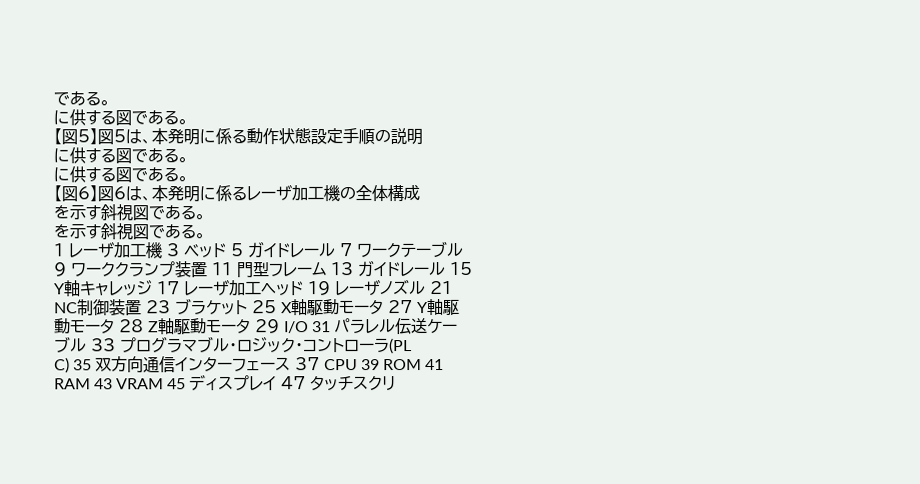である。
に供する図である。
【図5】図5は、本発明に係る動作状態設定手順の説明
に供する図である。
に供する図である。
【図6】図6は、本発明に係るレーザ加工機の全体構成
を示す斜視図である。
を示す斜視図である。
1 レーザ加工機 3 ベッド 5 ガイドレール 7 ワークテーブル 9 ワーククランプ装置 11 門型フレーム 13 ガイドレール 15 Y軸キャレッジ 17 レーザ加工ヘッド 19 レーザノズル 21 NC制御装置 23 ブラケット 25 X軸駆動モータ 27 Y軸駆動モータ 28 Z軸駆動モータ 29 I/O 31 パラレル伝送ケーブル 33 プログラマブル・ロジック・コントローラ(PL
C) 35 双方向通信インターフェース 37 CPU 39 ROM 41 RAM 43 VRAM 45 ディスプレイ 47 タッチスクリ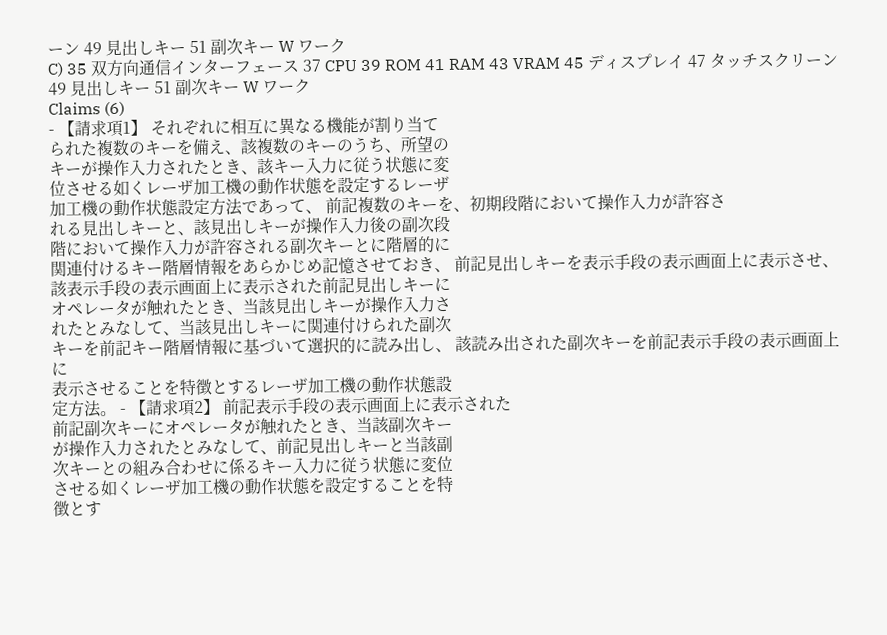ーン 49 見出しキー 51 副次キー W ワーク
C) 35 双方向通信インターフェース 37 CPU 39 ROM 41 RAM 43 VRAM 45 ディスプレイ 47 タッチスクリーン 49 見出しキー 51 副次キー W ワーク
Claims (6)
- 【請求項1】 それぞれに相互に異なる機能が割り当て
られた複数のキーを備え、該複数のキーのうち、所望の
キーが操作入力されたとき、該キー入力に従う状態に変
位させる如くレーザ加工機の動作状態を設定するレーザ
加工機の動作状態設定方法であって、 前記複数のキーを、初期段階において操作入力が許容さ
れる見出しキーと、該見出しキーが操作入力後の副次段
階において操作入力が許容される副次キーとに階層的に
関連付けるキー階層情報をあらかじめ記憶させておき、 前記見出しキーを表示手段の表示画面上に表示させ、 該表示手段の表示画面上に表示された前記見出しキーに
オペレータが触れたとき、当該見出しキーが操作入力さ
れたとみなして、当該見出しキーに関連付けられた副次
キーを前記キー階層情報に基づいて選択的に読み出し、 該読み出された副次キーを前記表示手段の表示画面上に
表示させることを特徴とするレーザ加工機の動作状態設
定方法。 - 【請求項2】 前記表示手段の表示画面上に表示された
前記副次キーにオペレータが触れたとき、当該副次キー
が操作入力されたとみなして、前記見出しキーと当該副
次キーとの組み合わせに係るキー入力に従う状態に変位
させる如くレーザ加工機の動作状態を設定することを特
徴とす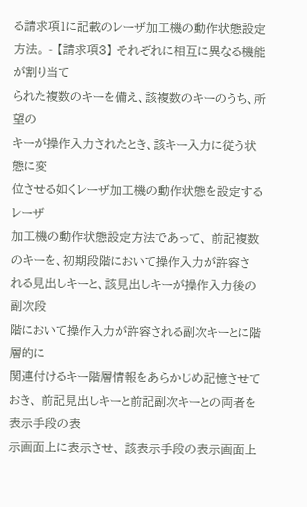る請求項1に記載のレーザ加工機の動作状態設定
方法。 - 【請求項3】 それぞれに相互に異なる機能が割り当て
られた複数のキーを備え、該複数のキーのうち、所望の
キーが操作入力されたとき、該キー入力に従う状態に変
位させる如くレーザ加工機の動作状態を設定するレーザ
加工機の動作状態設定方法であって、 前記複数のキーを、初期段階において操作入力が許容さ
れる見出しキーと、該見出しキーが操作入力後の副次段
階において操作入力が許容される副次キーとに階層的に
関連付けるキー階層情報をあらかじめ記憶させておき、 前記見出しキーと前記副次キーとの両者を表示手段の表
示画面上に表示させ、 該表示手段の表示画面上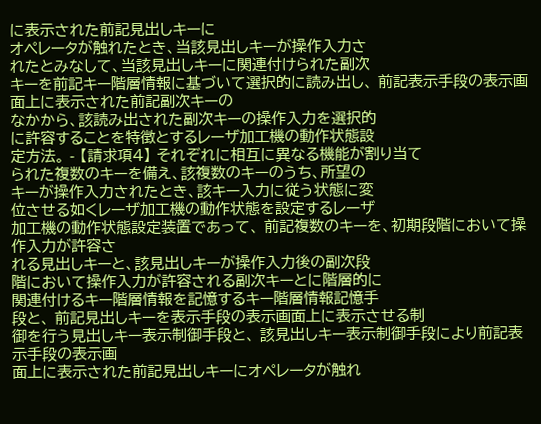に表示された前記見出しキーに
オペレータが触れたとき、当該見出しキーが操作入力さ
れたとみなして、当該見出しキーに関連付けられた副次
キーを前記キー階層情報に基づいて選択的に読み出し、 前記表示手段の表示画面上に表示された前記副次キーの
なかから、該読み出された副次キーの操作入力を選択的
に許容することを特徴とするレーザ加工機の動作状態設
定方法。 - 【請求項4】 それぞれに相互に異なる機能が割り当て
られた複数のキーを備え、該複数のキーのうち、所望の
キーが操作入力されたとき、該キー入力に従う状態に変
位させる如くレーザ加工機の動作状態を設定するレーザ
加工機の動作状態設定装置であって、 前記複数のキーを、初期段階において操作入力が許容さ
れる見出しキーと、該見出しキーが操作入力後の副次段
階において操作入力が許容される副次キーとに階層的に
関連付けるキー階層情報を記憶するキー階層情報記憶手
段と、 前記見出しキーを表示手段の表示画面上に表示させる制
御を行う見出しキー表示制御手段と、 該見出しキー表示制御手段により前記表示手段の表示画
面上に表示された前記見出しキーにオペレータが触れ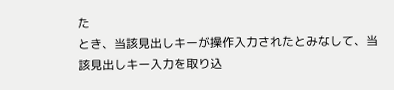た
とき、当該見出しキーが操作入力されたとみなして、当
該見出しキー入力を取り込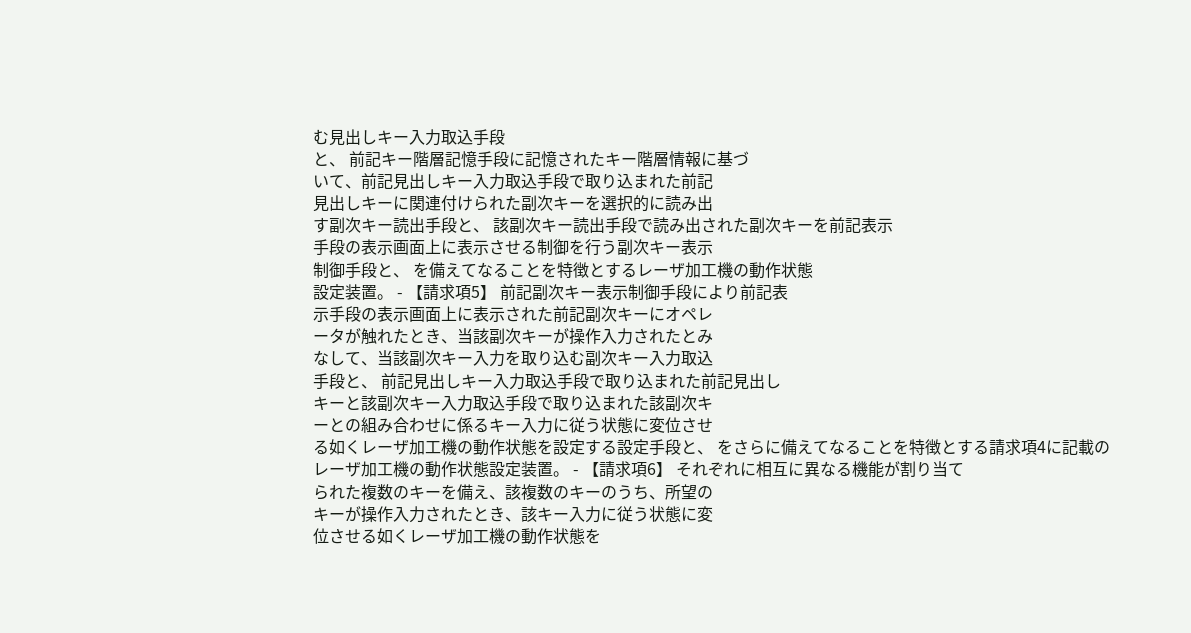む見出しキー入力取込手段
と、 前記キー階層記憶手段に記憶されたキー階層情報に基づ
いて、前記見出しキー入力取込手段で取り込まれた前記
見出しキーに関連付けられた副次キーを選択的に読み出
す副次キー読出手段と、 該副次キー読出手段で読み出された副次キーを前記表示
手段の表示画面上に表示させる制御を行う副次キー表示
制御手段と、 を備えてなることを特徴とするレーザ加工機の動作状態
設定装置。 - 【請求項5】 前記副次キー表示制御手段により前記表
示手段の表示画面上に表示された前記副次キーにオペレ
ータが触れたとき、当該副次キーが操作入力されたとみ
なして、当該副次キー入力を取り込む副次キー入力取込
手段と、 前記見出しキー入力取込手段で取り込まれた前記見出し
キーと該副次キー入力取込手段で取り込まれた該副次キ
ーとの組み合わせに係るキー入力に従う状態に変位させ
る如くレーザ加工機の動作状態を設定する設定手段と、 をさらに備えてなることを特徴とする請求項4に記載の
レーザ加工機の動作状態設定装置。 - 【請求項6】 それぞれに相互に異なる機能が割り当て
られた複数のキーを備え、該複数のキーのうち、所望の
キーが操作入力されたとき、該キー入力に従う状態に変
位させる如くレーザ加工機の動作状態を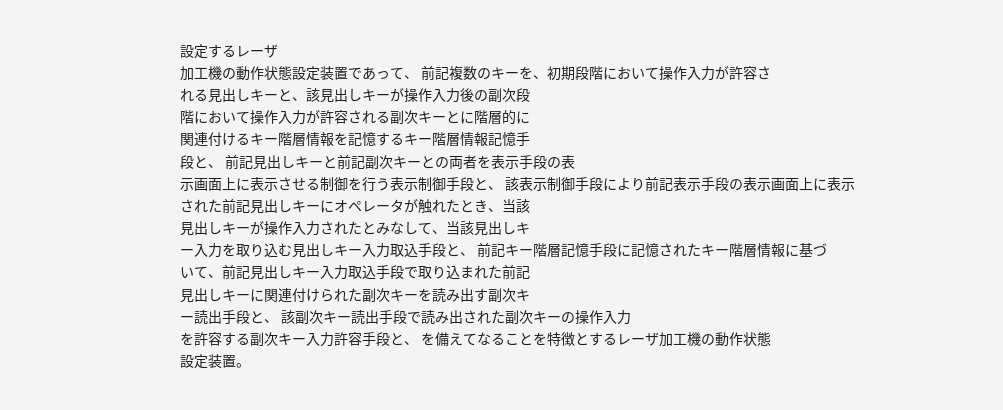設定するレーザ
加工機の動作状態設定装置であって、 前記複数のキーを、初期段階において操作入力が許容さ
れる見出しキーと、該見出しキーが操作入力後の副次段
階において操作入力が許容される副次キーとに階層的に
関連付けるキー階層情報を記憶するキー階層情報記憶手
段と、 前記見出しキーと前記副次キーとの両者を表示手段の表
示画面上に表示させる制御を行う表示制御手段と、 該表示制御手段により前記表示手段の表示画面上に表示
された前記見出しキーにオペレータが触れたとき、当該
見出しキーが操作入力されたとみなして、当該見出しキ
ー入力を取り込む見出しキー入力取込手段と、 前記キー階層記憶手段に記憶されたキー階層情報に基づ
いて、前記見出しキー入力取込手段で取り込まれた前記
見出しキーに関連付けられた副次キーを読み出す副次キ
ー読出手段と、 該副次キー読出手段で読み出された副次キーの操作入力
を許容する副次キー入力許容手段と、 を備えてなることを特徴とするレーザ加工機の動作状態
設定装置。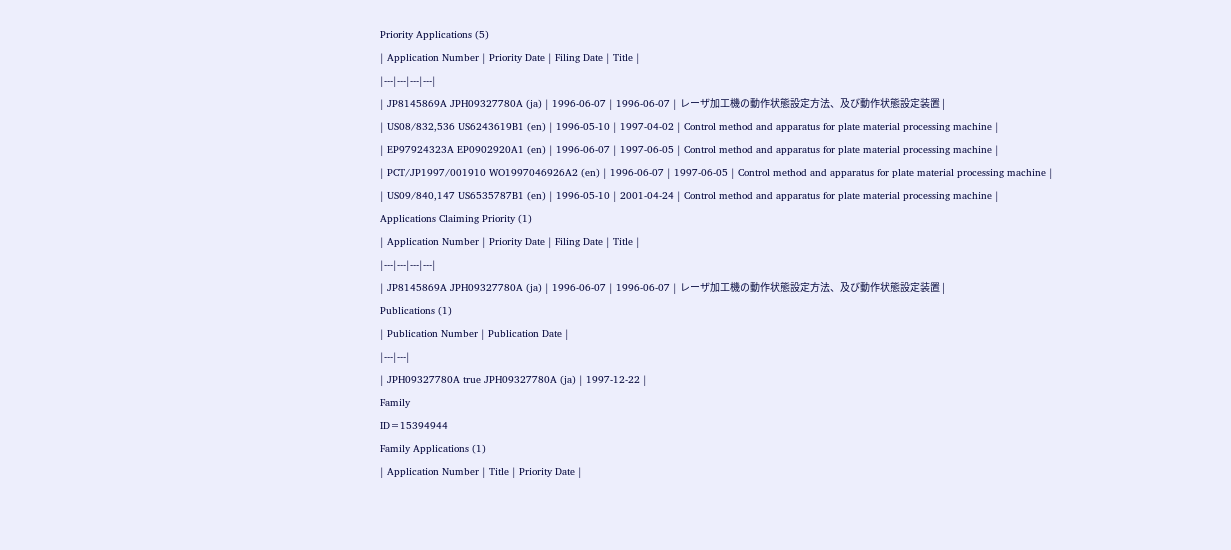Priority Applications (5)
| Application Number | Priority Date | Filing Date | Title |
|---|---|---|---|
| JP8145869A JPH09327780A (ja) | 1996-06-07 | 1996-06-07 | レーザ加工機の動作状態設定方法、及び動作状態設定装置 |
| US08/832,536 US6243619B1 (en) | 1996-05-10 | 1997-04-02 | Control method and apparatus for plate material processing machine |
| EP97924323A EP0902920A1 (en) | 1996-06-07 | 1997-06-05 | Control method and apparatus for plate material processing machine |
| PCT/JP1997/001910 WO1997046926A2 (en) | 1996-06-07 | 1997-06-05 | Control method and apparatus for plate material processing machine |
| US09/840,147 US6535787B1 (en) | 1996-05-10 | 2001-04-24 | Control method and apparatus for plate material processing machine |
Applications Claiming Priority (1)
| Application Number | Priority Date | Filing Date | Title |
|---|---|---|---|
| JP8145869A JPH09327780A (ja) | 1996-06-07 | 1996-06-07 | レーザ加工機の動作状態設定方法、及び動作状態設定装置 |
Publications (1)
| Publication Number | Publication Date |
|---|---|
| JPH09327780A true JPH09327780A (ja) | 1997-12-22 |
Family
ID=15394944
Family Applications (1)
| Application Number | Title | Priority Date |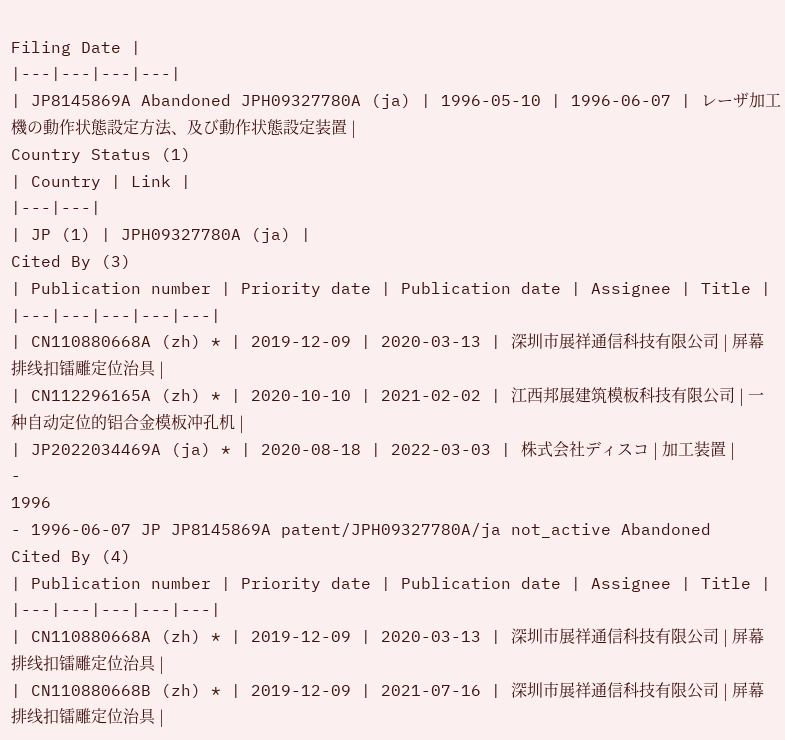Filing Date |
|---|---|---|---|
| JP8145869A Abandoned JPH09327780A (ja) | 1996-05-10 | 1996-06-07 | レーザ加工機の動作状態設定方法、及び動作状態設定装置 |
Country Status (1)
| Country | Link |
|---|---|
| JP (1) | JPH09327780A (ja) |
Cited By (3)
| Publication number | Priority date | Publication date | Assignee | Title |
|---|---|---|---|---|
| CN110880668A (zh) * | 2019-12-09 | 2020-03-13 | 深圳市展祥通信科技有限公司 | 屏幕排线扣镭雕定位治具 |
| CN112296165A (zh) * | 2020-10-10 | 2021-02-02 | 江西邦展建筑模板科技有限公司 | 一种自动定位的铝合金模板冲孔机 |
| JP2022034469A (ja) * | 2020-08-18 | 2022-03-03 | 株式会社ディスコ | 加工装置 |
-
1996
- 1996-06-07 JP JP8145869A patent/JPH09327780A/ja not_active Abandoned
Cited By (4)
| Publication number | Priority date | Publication date | Assignee | Title |
|---|---|---|---|---|
| CN110880668A (zh) * | 2019-12-09 | 2020-03-13 | 深圳市展祥通信科技有限公司 | 屏幕排线扣镭雕定位治具 |
| CN110880668B (zh) * | 2019-12-09 | 2021-07-16 | 深圳市展祥通信科技有限公司 | 屏幕排线扣镭雕定位治具 |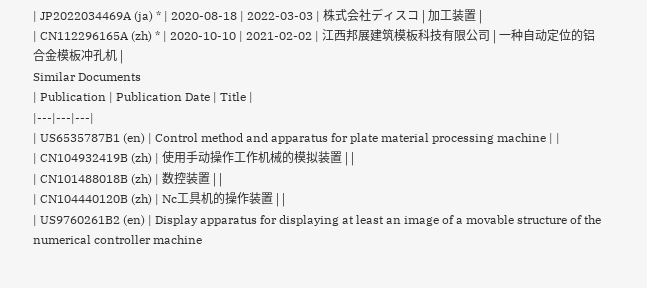| JP2022034469A (ja) * | 2020-08-18 | 2022-03-03 | 株式会社ディスコ | 加工装置 |
| CN112296165A (zh) * | 2020-10-10 | 2021-02-02 | 江西邦展建筑模板科技有限公司 | 一种自动定位的铝合金模板冲孔机 |
Similar Documents
| Publication | Publication Date | Title |
|---|---|---|
| US6535787B1 (en) | Control method and apparatus for plate material processing machine | |
| CN104932419B (zh) | 使用手动操作工作机械的模拟装置 | |
| CN101488018B (zh) | 数控装置 | |
| CN104440120B (zh) | Nc工具机的操作装置 | |
| US9760261B2 (en) | Display apparatus for displaying at least an image of a movable structure of the numerical controller machine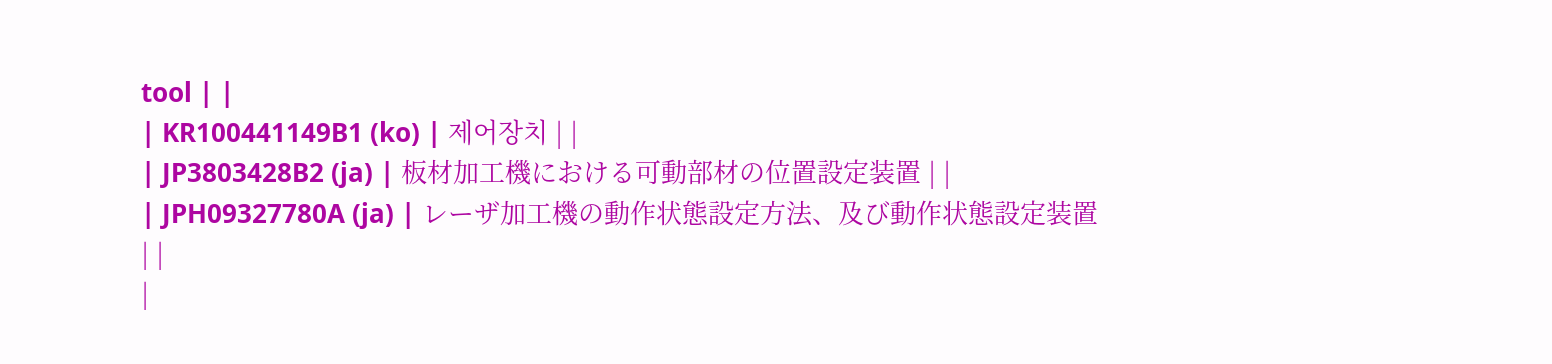tool | |
| KR100441149B1 (ko) | 제어장치 | |
| JP3803428B2 (ja) | 板材加工機における可動部材の位置設定装置 | |
| JPH09327780A (ja) | レーザ加工機の動作状態設定方法、及び動作状態設定装置 | |
|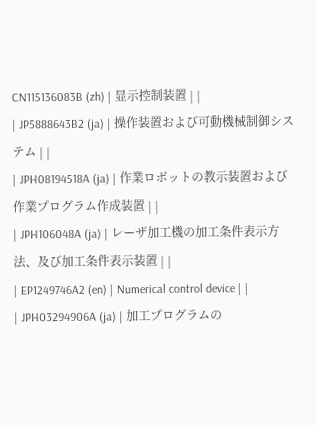CN115136083B (zh) | 显示控制装置 | |
| JP5888643B2 (ja) | 操作装置および可動機械制御システム | |
| JPH08194518A (ja) | 作業ロボットの教示装置および作業プログラム作成装置 | |
| JPH106048A (ja) | レーザ加工機の加工条件表示方法、及び加工条件表示装置 | |
| EP1249746A2 (en) | Numerical control device | |
| JPH03294906A (ja) | 加工プログラムの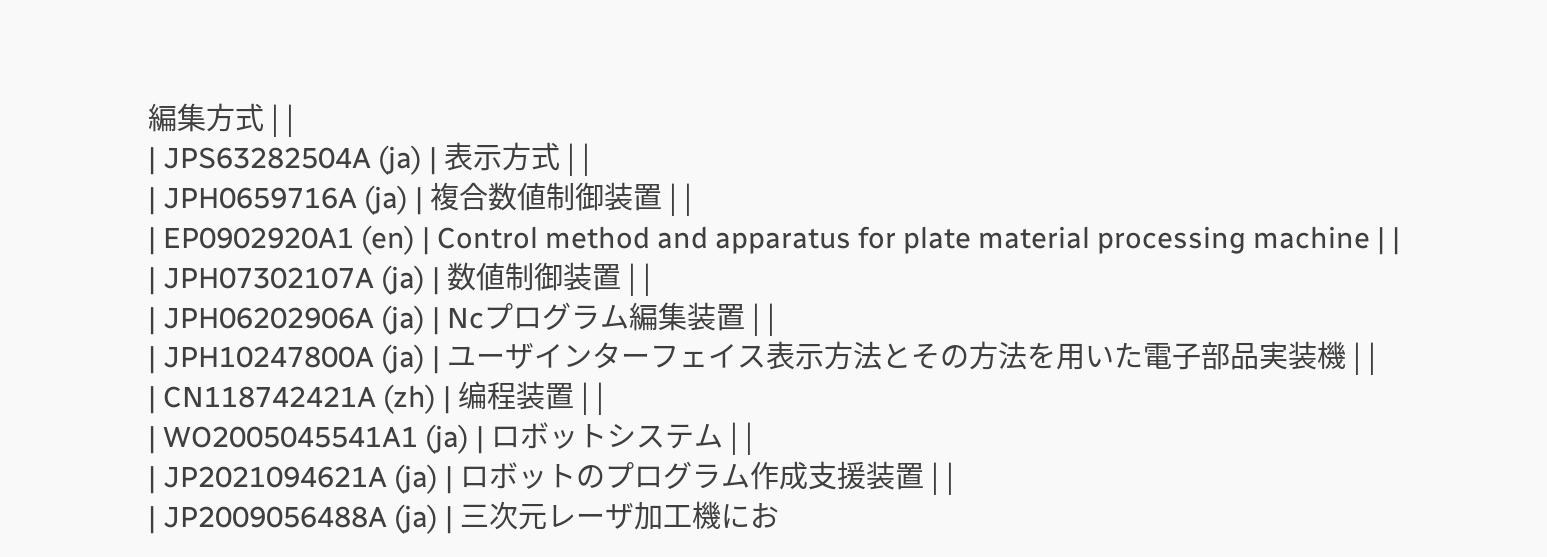編集方式 | |
| JPS63282504A (ja) | 表示方式 | |
| JPH0659716A (ja) | 複合数値制御装置 | |
| EP0902920A1 (en) | Control method and apparatus for plate material processing machine | |
| JPH07302107A (ja) | 数値制御装置 | |
| JPH06202906A (ja) | Ncプログラム編集装置 | |
| JPH10247800A (ja) | ユーザインターフェイス表示方法とその方法を用いた電子部品実装機 | |
| CN118742421A (zh) | 编程装置 | |
| WO2005045541A1 (ja) | ロボットシステム | |
| JP2021094621A (ja) | ロボットのプログラム作成支援装置 | |
| JP2009056488A (ja) | 三次元レーザ加工機にお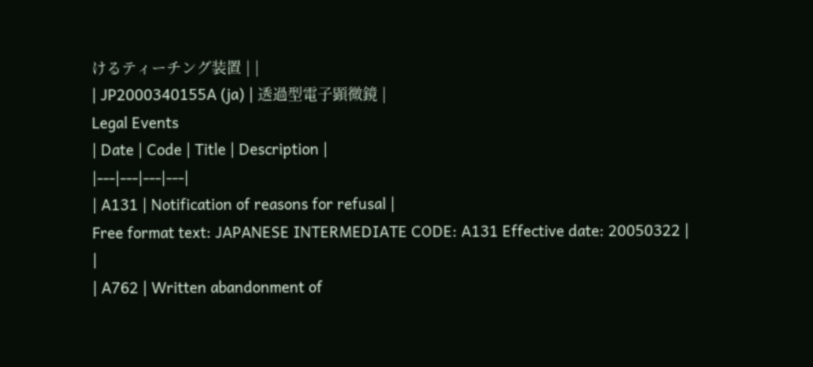けるティーチング装置 | |
| JP2000340155A (ja) | 透過型電子顕微鏡 |
Legal Events
| Date | Code | Title | Description |
|---|---|---|---|
| A131 | Notification of reasons for refusal |
Free format text: JAPANESE INTERMEDIATE CODE: A131 Effective date: 20050322 |
|
| A762 | Written abandonment of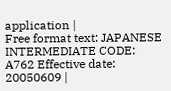application |
Free format text: JAPANESE INTERMEDIATE CODE: A762 Effective date: 20050609 |